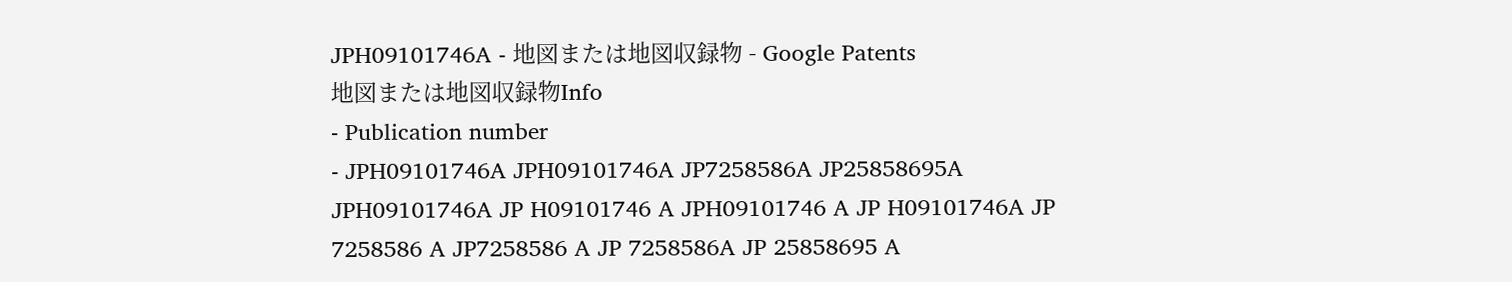JPH09101746A - 地図または地図収録物 - Google Patents
地図または地図収録物Info
- Publication number
- JPH09101746A JPH09101746A JP7258586A JP25858695A JPH09101746A JP H09101746 A JPH09101746 A JP H09101746A JP 7258586 A JP7258586 A JP 7258586A JP 25858695 A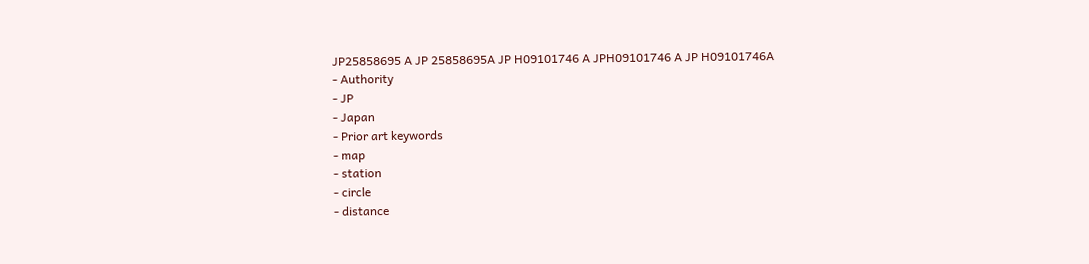JP25858695 A JP 25858695A JP H09101746 A JPH09101746 A JP H09101746A
- Authority
- JP
- Japan
- Prior art keywords
- map
- station
- circle
- distance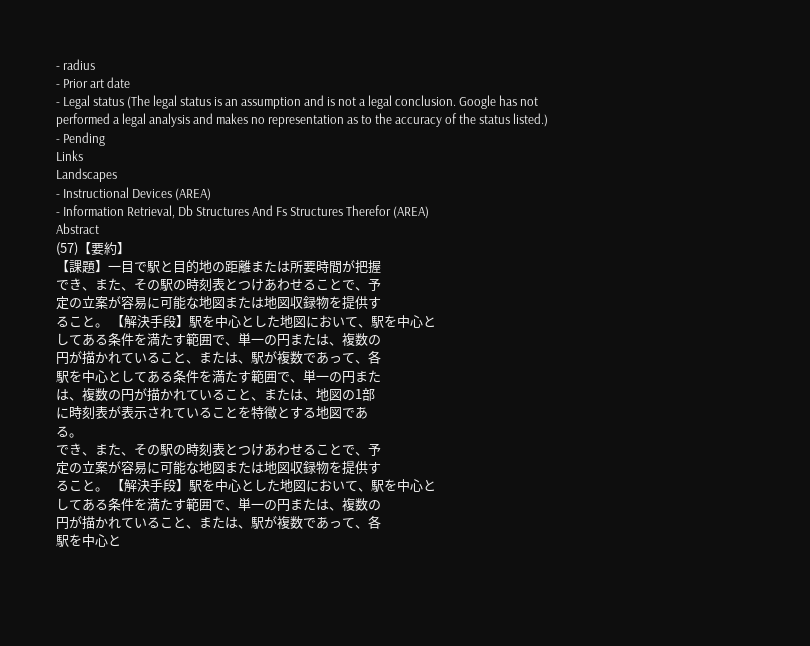- radius
- Prior art date
- Legal status (The legal status is an assumption and is not a legal conclusion. Google has not performed a legal analysis and makes no representation as to the accuracy of the status listed.)
- Pending
Links
Landscapes
- Instructional Devices (AREA)
- Information Retrieval, Db Structures And Fs Structures Therefor (AREA)
Abstract
(57)【要約】
【課題】一目で駅と目的地の距離または所要時間が把握
でき、また、その駅の時刻表とつけあわせることで、予
定の立案が容易に可能な地図または地図収録物を提供す
ること。 【解決手段】駅を中心とした地図において、駅を中心と
してある条件を満たす範囲で、単一の円または、複数の
円が描かれていること、または、駅が複数であって、各
駅を中心としてある条件を満たす範囲で、単一の円また
は、複数の円が描かれていること、または、地図の1部
に時刻表が表示されていることを特徴とする地図であ
る。
でき、また、その駅の時刻表とつけあわせることで、予
定の立案が容易に可能な地図または地図収録物を提供す
ること。 【解決手段】駅を中心とした地図において、駅を中心と
してある条件を満たす範囲で、単一の円または、複数の
円が描かれていること、または、駅が複数であって、各
駅を中心と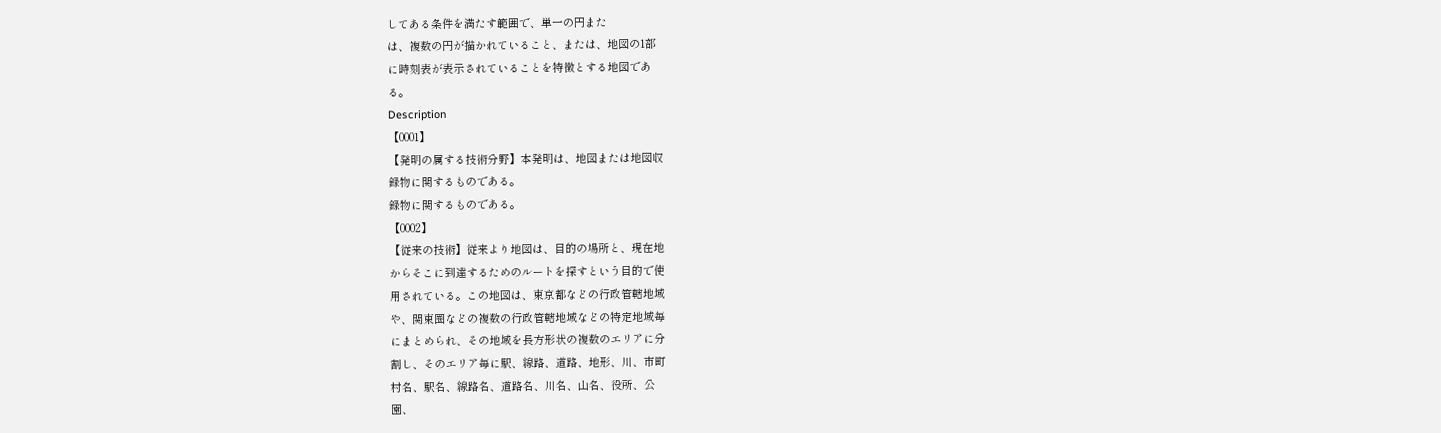してある条件を満たす範囲で、単一の円また
は、複数の円が描かれていること、または、地図の1部
に時刻表が表示されていることを特徴とする地図であ
る。
Description
【0001】
【発明の属する技術分野】本発明は、地図または地図収
録物に関するものである。
録物に関するものである。
【0002】
【従来の技術】従来より地図は、目的の場所と、現在地
からそこに到達するためのルートを探すという目的で使
用されている。この地図は、東京都などの行政管轄地域
や、関東圏などの複数の行政管轄地域などの特定地域毎
にまとめられ、その地域を長方形状の複数のエリアに分
割し、そのエリア毎に駅、線路、道路、地形、川、市町
村名、駅名、線路名、道路名、川名、山名、役所、公
園、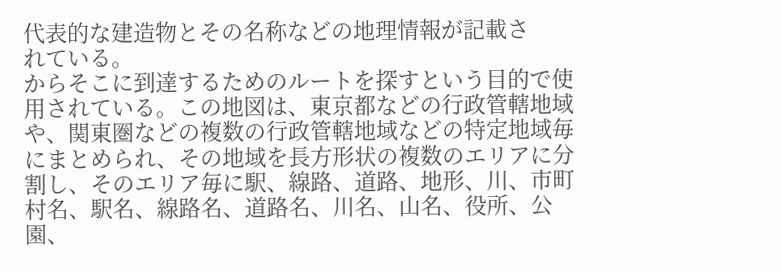代表的な建造物とその名称などの地理情報が記載さ
れている。
からそこに到達するためのルートを探すという目的で使
用されている。この地図は、東京都などの行政管轄地域
や、関東圏などの複数の行政管轄地域などの特定地域毎
にまとめられ、その地域を長方形状の複数のエリアに分
割し、そのエリア毎に駅、線路、道路、地形、川、市町
村名、駅名、線路名、道路名、川名、山名、役所、公
園、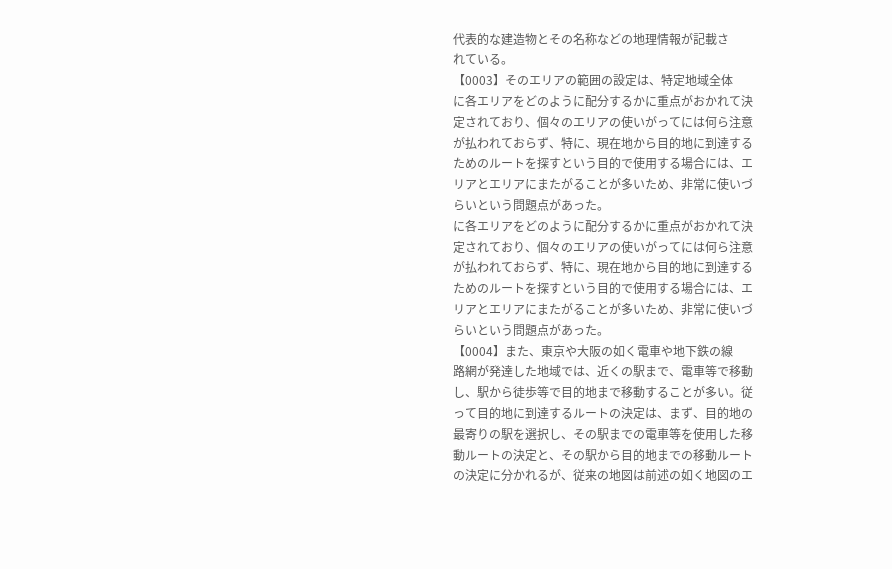代表的な建造物とその名称などの地理情報が記載さ
れている。
【0003】そのエリアの範囲の設定は、特定地域全体
に各エリアをどのように配分するかに重点がおかれて決
定されており、個々のエリアの使いがってには何ら注意
が払われておらず、特に、現在地から目的地に到達する
ためのルートを探すという目的で使用する場合には、エ
リアとエリアにまたがることが多いため、非常に使いづ
らいという問題点があった。
に各エリアをどのように配分するかに重点がおかれて決
定されており、個々のエリアの使いがってには何ら注意
が払われておらず、特に、現在地から目的地に到達する
ためのルートを探すという目的で使用する場合には、エ
リアとエリアにまたがることが多いため、非常に使いづ
らいという問題点があった。
【0004】また、東京や大阪の如く電車や地下鉄の線
路網が発達した地域では、近くの駅まで、電車等で移動
し、駅から徒歩等で目的地まで移動することが多い。従
って目的地に到達するルートの決定は、まず、目的地の
最寄りの駅を選択し、その駅までの電車等を使用した移
動ルートの決定と、その駅から目的地までの移動ルート
の決定に分かれるが、従来の地図は前述の如く地図のエ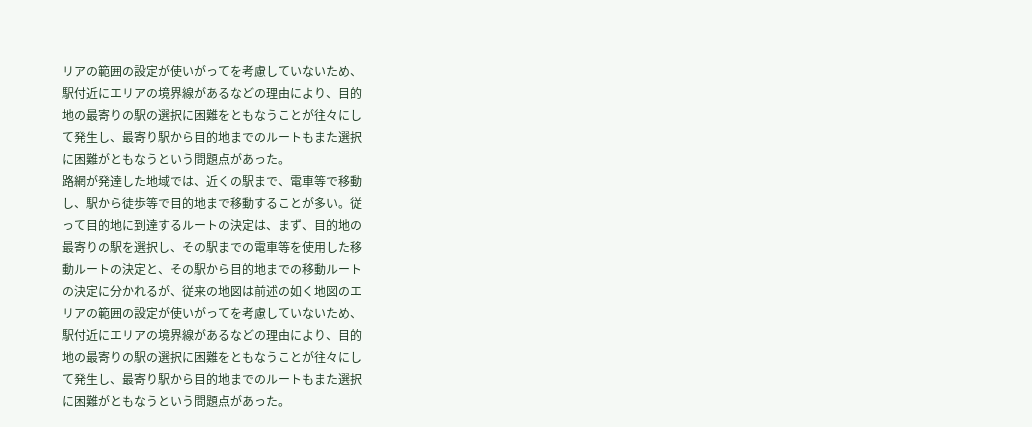リアの範囲の設定が使いがってを考慮していないため、
駅付近にエリアの境界線があるなどの理由により、目的
地の最寄りの駅の選択に困難をともなうことが往々にし
て発生し、最寄り駅から目的地までのルートもまた選択
に困難がともなうという問題点があった。
路網が発達した地域では、近くの駅まで、電車等で移動
し、駅から徒歩等で目的地まで移動することが多い。従
って目的地に到達するルートの決定は、まず、目的地の
最寄りの駅を選択し、その駅までの電車等を使用した移
動ルートの決定と、その駅から目的地までの移動ルート
の決定に分かれるが、従来の地図は前述の如く地図のエ
リアの範囲の設定が使いがってを考慮していないため、
駅付近にエリアの境界線があるなどの理由により、目的
地の最寄りの駅の選択に困難をともなうことが往々にし
て発生し、最寄り駅から目的地までのルートもまた選択
に困難がともなうという問題点があった。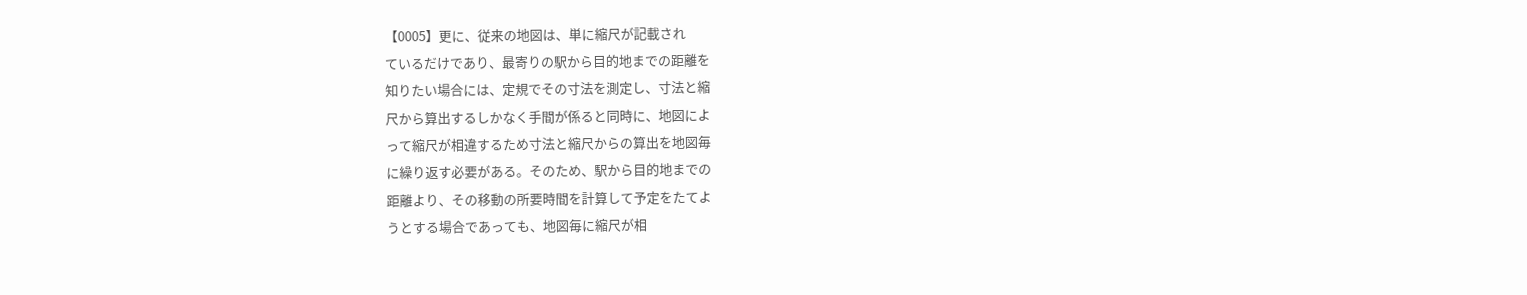【0005】更に、従来の地図は、単に縮尺が記載され
ているだけであり、最寄りの駅から目的地までの距離を
知りたい場合には、定規でその寸法を測定し、寸法と縮
尺から算出するしかなく手間が係ると同時に、地図によ
って縮尺が相違するため寸法と縮尺からの算出を地図毎
に繰り返す必要がある。そのため、駅から目的地までの
距離より、その移動の所要時間を計算して予定をたてよ
うとする場合であっても、地図毎に縮尺が相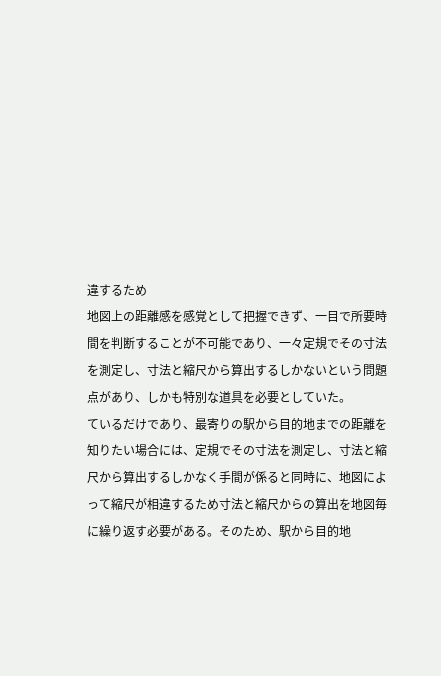違するため
地図上の距離感を感覚として把握できず、一目で所要時
間を判断することが不可能であり、一々定規でその寸法
を測定し、寸法と縮尺から算出するしかないという問題
点があり、しかも特別な道具を必要としていた。
ているだけであり、最寄りの駅から目的地までの距離を
知りたい場合には、定規でその寸法を測定し、寸法と縮
尺から算出するしかなく手間が係ると同時に、地図によ
って縮尺が相違するため寸法と縮尺からの算出を地図毎
に繰り返す必要がある。そのため、駅から目的地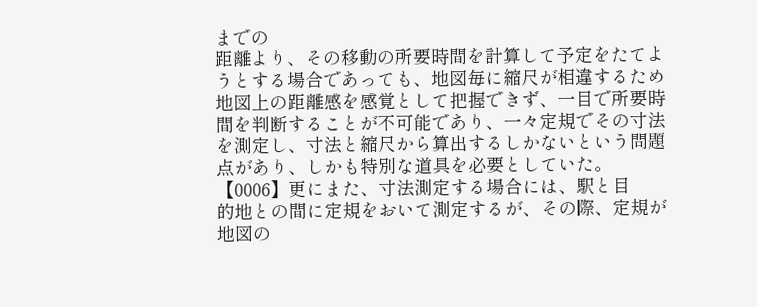までの
距離より、その移動の所要時間を計算して予定をたてよ
うとする場合であっても、地図毎に縮尺が相違するため
地図上の距離感を感覚として把握できず、一目で所要時
間を判断することが不可能であり、一々定規でその寸法
を測定し、寸法と縮尺から算出するしかないという問題
点があり、しかも特別な道具を必要としていた。
【0006】更にまた、寸法測定する場合には、駅と目
的地との間に定規をおいて測定するが、その際、定規が
地図の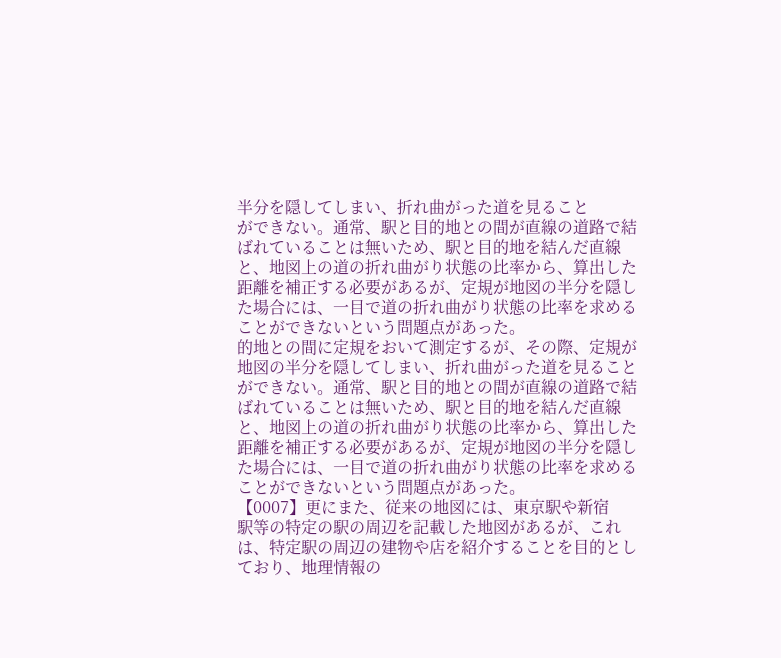半分を隠してしまい、折れ曲がった道を見ること
ができない。通常、駅と目的地との間が直線の道路で結
ばれていることは無いため、駅と目的地を結んだ直線
と、地図上の道の折れ曲がり状態の比率から、算出した
距離を補正する必要があるが、定規が地図の半分を隠し
た場合には、一目で道の折れ曲がり状態の比率を求める
ことができないという問題点があった。
的地との間に定規をおいて測定するが、その際、定規が
地図の半分を隠してしまい、折れ曲がった道を見ること
ができない。通常、駅と目的地との間が直線の道路で結
ばれていることは無いため、駅と目的地を結んだ直線
と、地図上の道の折れ曲がり状態の比率から、算出した
距離を補正する必要があるが、定規が地図の半分を隠し
た場合には、一目で道の折れ曲がり状態の比率を求める
ことができないという問題点があった。
【0007】更にまた、従来の地図には、東京駅や新宿
駅等の特定の駅の周辺を記載した地図があるが、これ
は、特定駅の周辺の建物や店を紹介することを目的とし
ており、地理情報の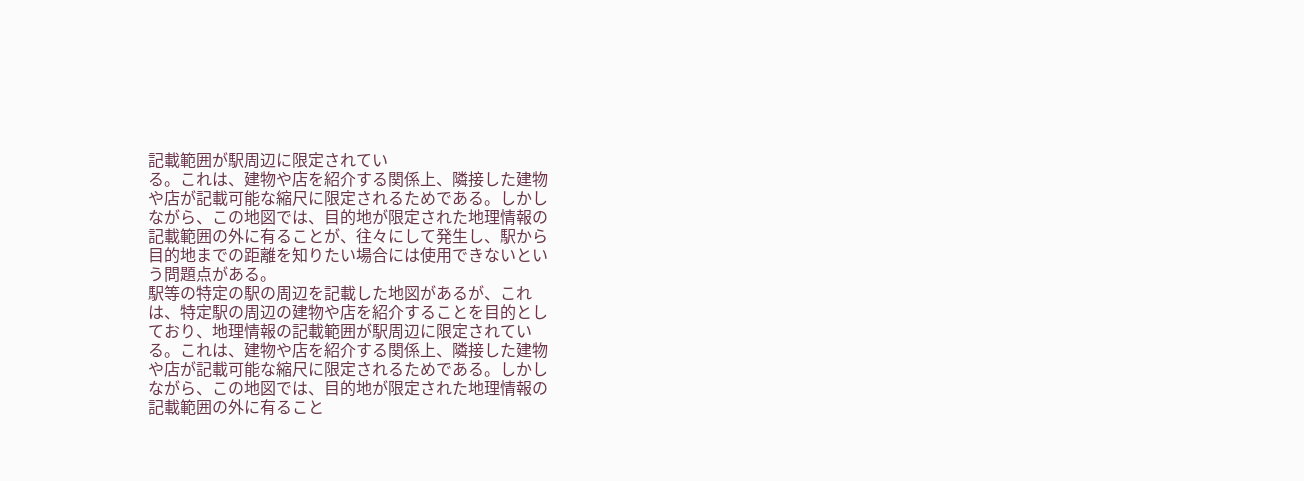記載範囲が駅周辺に限定されてい
る。これは、建物や店を紹介する関係上、隣接した建物
や店が記載可能な縮尺に限定されるためである。しかし
ながら、この地図では、目的地が限定された地理情報の
記載範囲の外に有ることが、往々にして発生し、駅から
目的地までの距離を知りたい場合には使用できないとい
う問題点がある。
駅等の特定の駅の周辺を記載した地図があるが、これ
は、特定駅の周辺の建物や店を紹介することを目的とし
ており、地理情報の記載範囲が駅周辺に限定されてい
る。これは、建物や店を紹介する関係上、隣接した建物
や店が記載可能な縮尺に限定されるためである。しかし
ながら、この地図では、目的地が限定された地理情報の
記載範囲の外に有ること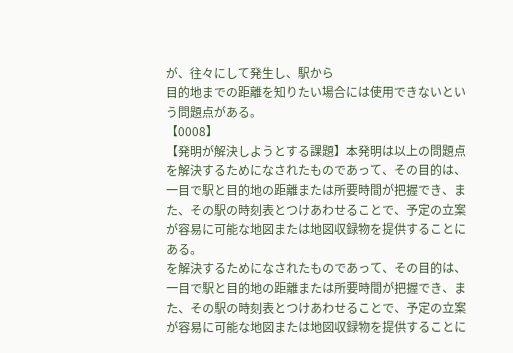が、往々にして発生し、駅から
目的地までの距離を知りたい場合には使用できないとい
う問題点がある。
【0008】
【発明が解決しようとする課題】本発明は以上の問題点
を解決するためになされたものであって、その目的は、
一目で駅と目的地の距離または所要時間が把握でき、ま
た、その駅の時刻表とつけあわせることで、予定の立案
が容易に可能な地図または地図収録物を提供することに
ある。
を解決するためになされたものであって、その目的は、
一目で駅と目的地の距離または所要時間が把握でき、ま
た、その駅の時刻表とつけあわせることで、予定の立案
が容易に可能な地図または地図収録物を提供することに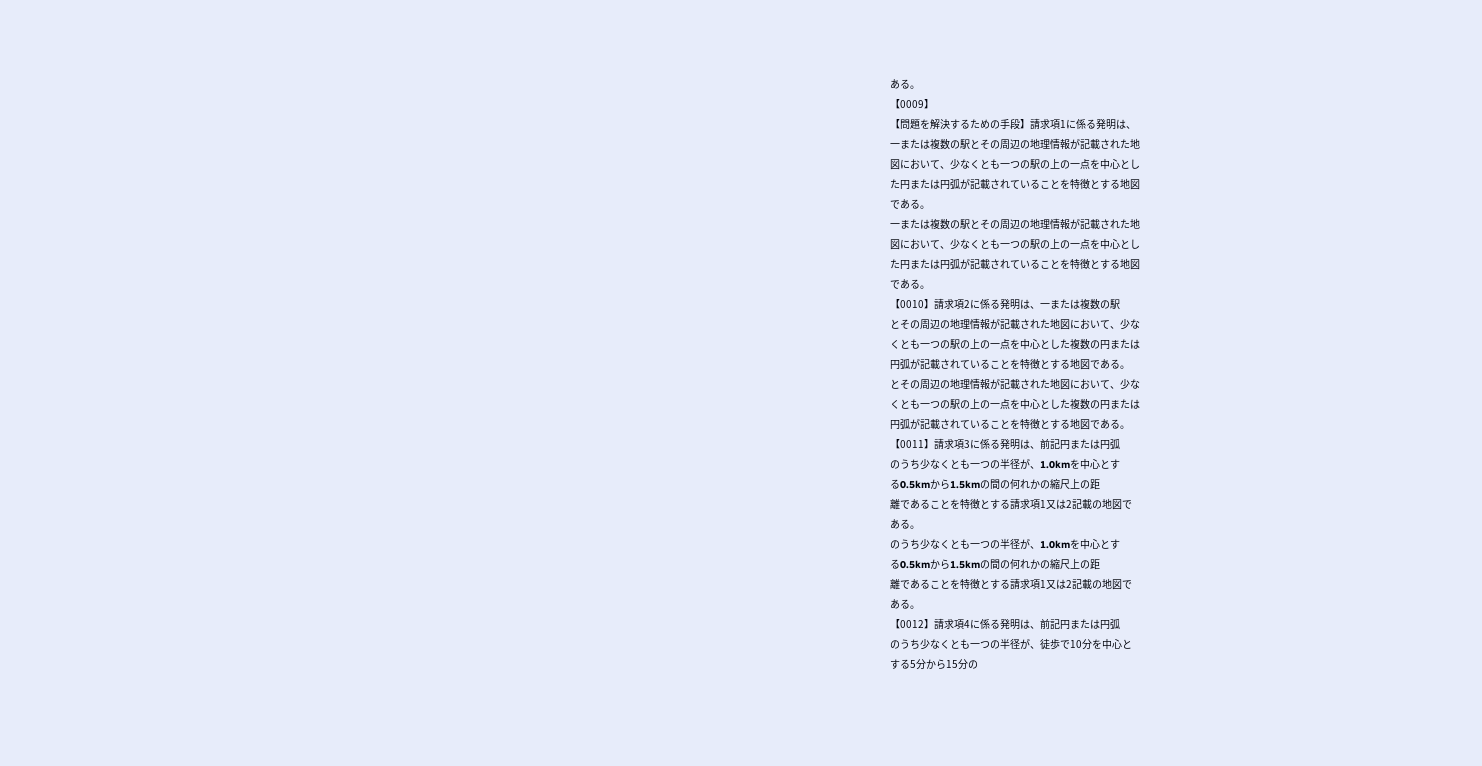ある。
【0009】
【問題を解決するための手段】請求項1に係る発明は、
一または複数の駅とその周辺の地理情報が記載された地
図において、少なくとも一つの駅の上の一点を中心とし
た円または円弧が記載されていることを特徴とする地図
である。
一または複数の駅とその周辺の地理情報が記載された地
図において、少なくとも一つの駅の上の一点を中心とし
た円または円弧が記載されていることを特徴とする地図
である。
【0010】請求項2に係る発明は、一または複数の駅
とその周辺の地理情報が記載された地図において、少な
くとも一つの駅の上の一点を中心とした複数の円または
円弧が記載されていることを特徴とする地図である。
とその周辺の地理情報が記載された地図において、少な
くとも一つの駅の上の一点を中心とした複数の円または
円弧が記載されていることを特徴とする地図である。
【0011】請求項3に係る発明は、前記円または円弧
のうち少なくとも一つの半径が、1.0kmを中心とす
る0.5kmから1.5kmの間の何れかの縮尺上の距
離であることを特徴とする請求項1又は2記載の地図で
ある。
のうち少なくとも一つの半径が、1.0kmを中心とす
る0.5kmから1.5kmの間の何れかの縮尺上の距
離であることを特徴とする請求項1又は2記載の地図で
ある。
【0012】請求項4に係る発明は、前記円または円弧
のうち少なくとも一つの半径が、徒歩で10分を中心と
する5分から15分の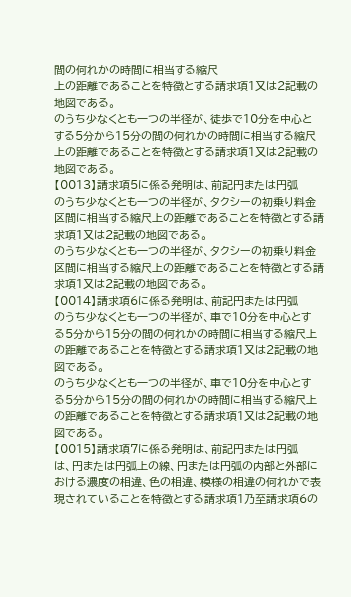間の何れかの時間に相当する縮尺
上の距離であることを特徴とする請求項1又は2記載の
地図である。
のうち少なくとも一つの半径が、徒歩で10分を中心と
する5分から15分の間の何れかの時間に相当する縮尺
上の距離であることを特徴とする請求項1又は2記載の
地図である。
【0013】請求項5に係る発明は、前記円または円弧
のうち少なくとも一つの半径が、タクシーの初乗り料金
区間に相当する縮尺上の距離であることを特徴とする請
求項1又は2記載の地図である。
のうち少なくとも一つの半径が、タクシーの初乗り料金
区間に相当する縮尺上の距離であることを特徴とする請
求項1又は2記載の地図である。
【0014】請求項6に係る発明は、前記円または円弧
のうち少なくとも一つの半径が、車で10分を中心とす
る5分から15分の間の何れかの時間に相当する縮尺上
の距離であることを特徴とする請求項1又は2記載の地
図である。
のうち少なくとも一つの半径が、車で10分を中心とす
る5分から15分の間の何れかの時間に相当する縮尺上
の距離であることを特徴とする請求項1又は2記載の地
図である。
【0015】請求項7に係る発明は、前記円または円弧
は、円または円弧上の線、円または円弧の内部と外部に
おける濃度の相違、色の相違、模様の相違の何れかで表
現されていることを特徴とする請求項1乃至請求項6の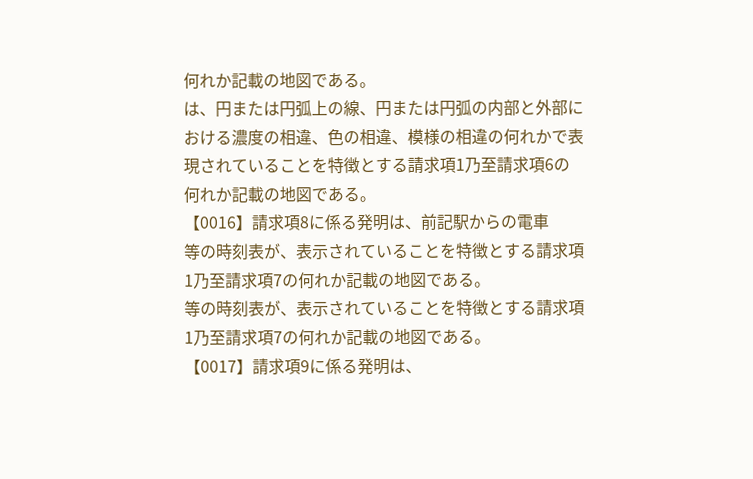何れか記載の地図である。
は、円または円弧上の線、円または円弧の内部と外部に
おける濃度の相違、色の相違、模様の相違の何れかで表
現されていることを特徴とする請求項1乃至請求項6の
何れか記載の地図である。
【0016】請求項8に係る発明は、前記駅からの電車
等の時刻表が、表示されていることを特徴とする請求項
1乃至請求項7の何れか記載の地図である。
等の時刻表が、表示されていることを特徴とする請求項
1乃至請求項7の何れか記載の地図である。
【0017】請求項9に係る発明は、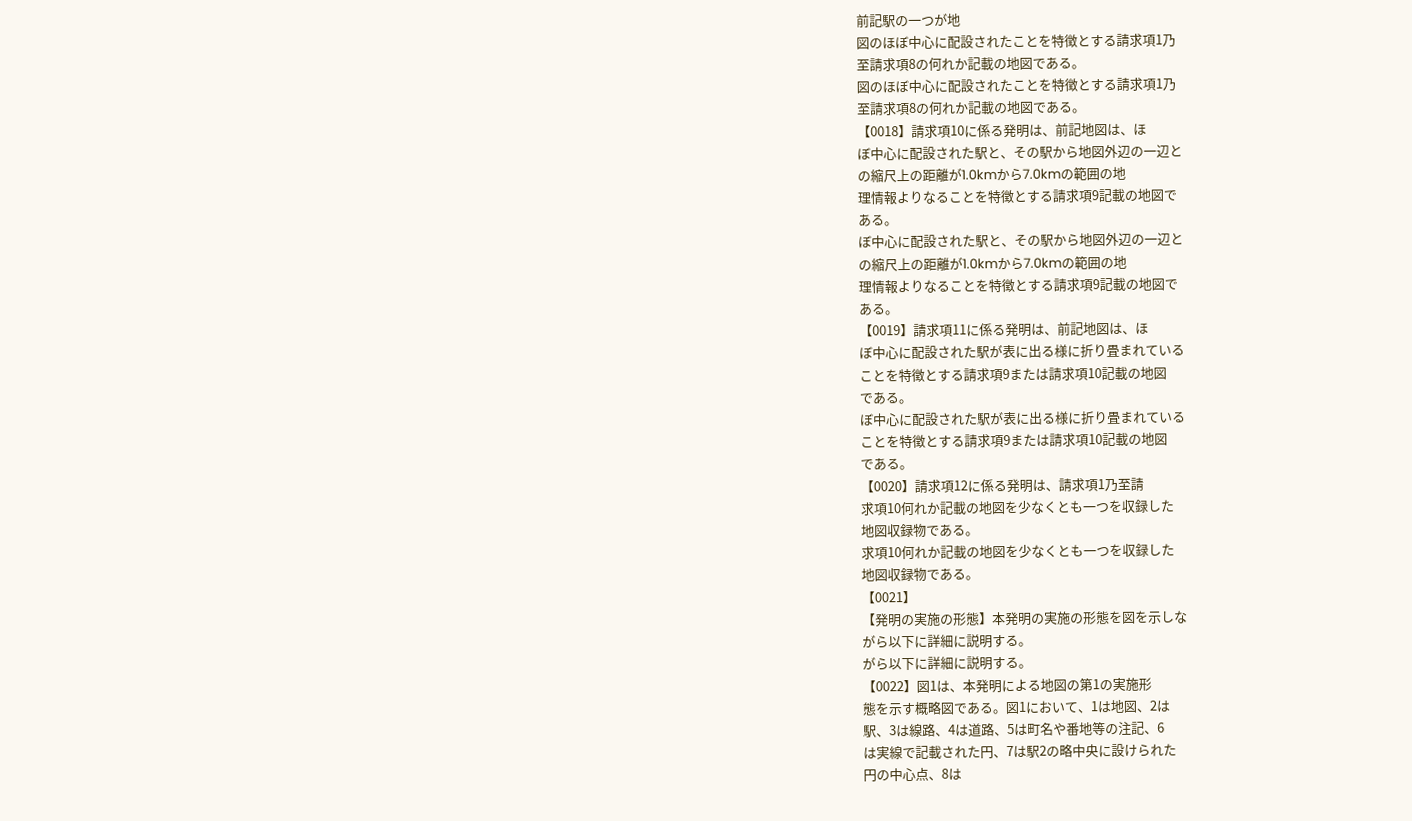前記駅の一つが地
図のほぼ中心に配設されたことを特徴とする請求項1乃
至請求項8の何れか記載の地図である。
図のほぼ中心に配設されたことを特徴とする請求項1乃
至請求項8の何れか記載の地図である。
【0018】請求項10に係る発明は、前記地図は、ほ
ぼ中心に配設された駅と、その駅から地図外辺の一辺と
の縮尺上の距離が1.0kmから7.0kmの範囲の地
理情報よりなることを特徴とする請求項9記載の地図で
ある。
ぼ中心に配設された駅と、その駅から地図外辺の一辺と
の縮尺上の距離が1.0kmから7.0kmの範囲の地
理情報よりなることを特徴とする請求項9記載の地図で
ある。
【0019】請求項11に係る発明は、前記地図は、ほ
ぼ中心に配設された駅が表に出る様に折り畳まれている
ことを特徴とする請求項9または請求項10記載の地図
である。
ぼ中心に配設された駅が表に出る様に折り畳まれている
ことを特徴とする請求項9または請求項10記載の地図
である。
【0020】請求項12に係る発明は、請求項1乃至請
求項10何れか記載の地図を少なくとも一つを収録した
地図収録物である。
求項10何れか記載の地図を少なくとも一つを収録した
地図収録物である。
【0021】
【発明の実施の形態】本発明の実施の形態を図を示しな
がら以下に詳細に説明する。
がら以下に詳細に説明する。
【0022】図1は、本発明による地図の第1の実施形
態を示す概略図である。図1において、1は地図、2は
駅、3は線路、4は道路、5は町名や番地等の注記、6
は実線で記載された円、7は駅2の略中央に設けられた
円の中心点、8は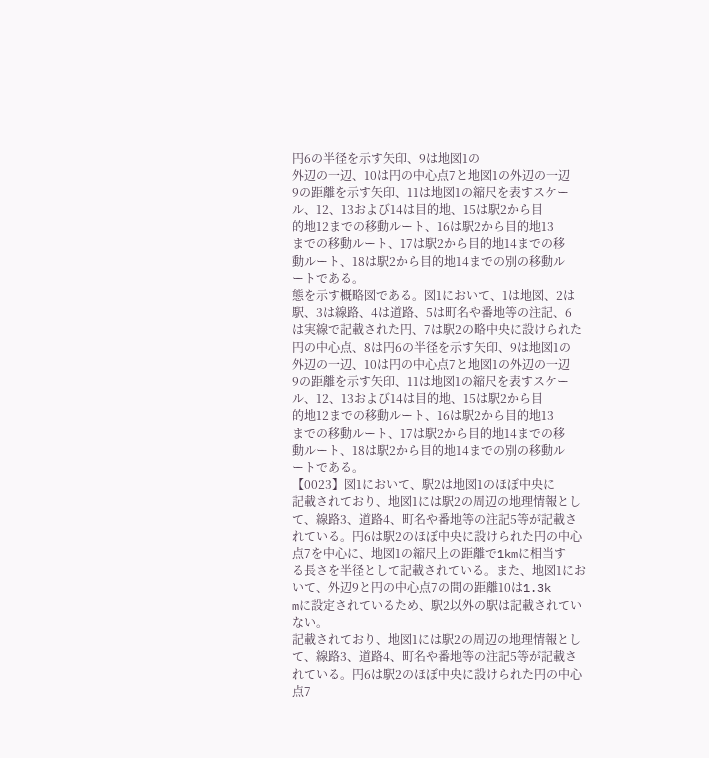円6の半径を示す矢印、9は地図1の
外辺の一辺、10は円の中心点7と地図1の外辺の一辺
9の距離を示す矢印、11は地図1の縮尺を表すスケー
ル、12、13および14は目的地、15は駅2から目
的地12までの移動ルート、16は駅2から目的地13
までの移動ルート、17は駅2から目的地14までの移
動ルート、18は駅2から目的地14までの別の移動ル
ートである。
態を示す概略図である。図1において、1は地図、2は
駅、3は線路、4は道路、5は町名や番地等の注記、6
は実線で記載された円、7は駅2の略中央に設けられた
円の中心点、8は円6の半径を示す矢印、9は地図1の
外辺の一辺、10は円の中心点7と地図1の外辺の一辺
9の距離を示す矢印、11は地図1の縮尺を表すスケー
ル、12、13および14は目的地、15は駅2から目
的地12までの移動ルート、16は駅2から目的地13
までの移動ルート、17は駅2から目的地14までの移
動ルート、18は駅2から目的地14までの別の移動ル
ートである。
【0023】図1において、駅2は地図1のほぼ中央に
記載されており、地図1には駅2の周辺の地理情報とし
て、線路3、道路4、町名や番地等の注記5等が記載さ
れている。円6は駅2のほぼ中央に設けられた円の中心
点7を中心に、地図1の縮尺上の距離で1kmに相当す
る長さを半径として記載されている。また、地図1にお
いて、外辺9と円の中心点7の間の距離10は1.3k
mに設定されているため、駅2以外の駅は記載されてい
ない。
記載されており、地図1には駅2の周辺の地理情報とし
て、線路3、道路4、町名や番地等の注記5等が記載さ
れている。円6は駅2のほぼ中央に設けられた円の中心
点7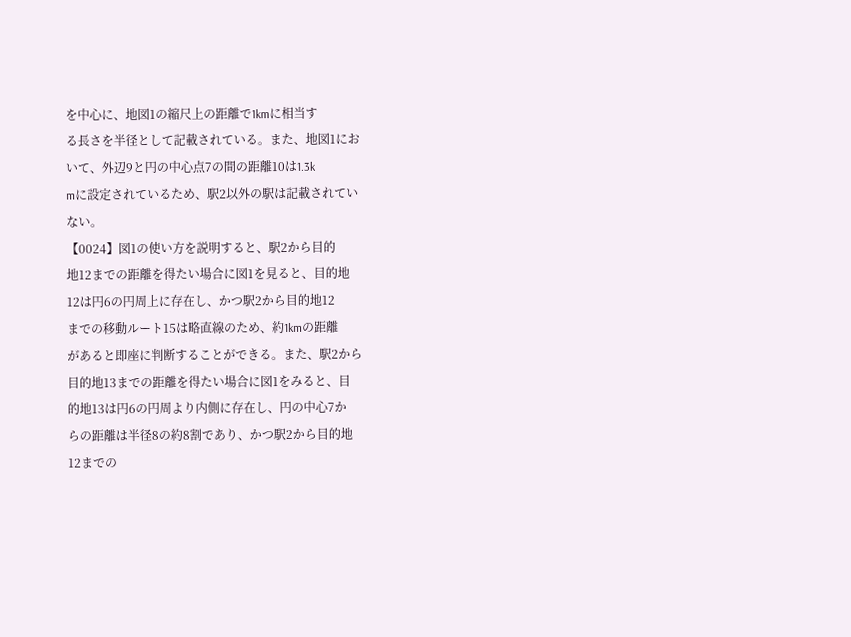を中心に、地図1の縮尺上の距離で1kmに相当す
る長さを半径として記載されている。また、地図1にお
いて、外辺9と円の中心点7の間の距離10は1.3k
mに設定されているため、駅2以外の駅は記載されてい
ない。
【0024】図1の使い方を説明すると、駅2から目的
地12までの距離を得たい場合に図1を見ると、目的地
12は円6の円周上に存在し、かつ駅2から目的地12
までの移動ルート15は略直線のため、約1kmの距離
があると即座に判断することができる。また、駅2から
目的地13までの距離を得たい場合に図1をみると、目
的地13は円6の円周より内側に存在し、円の中心7か
らの距離は半径8の約8割であり、かつ駅2から目的地
12までの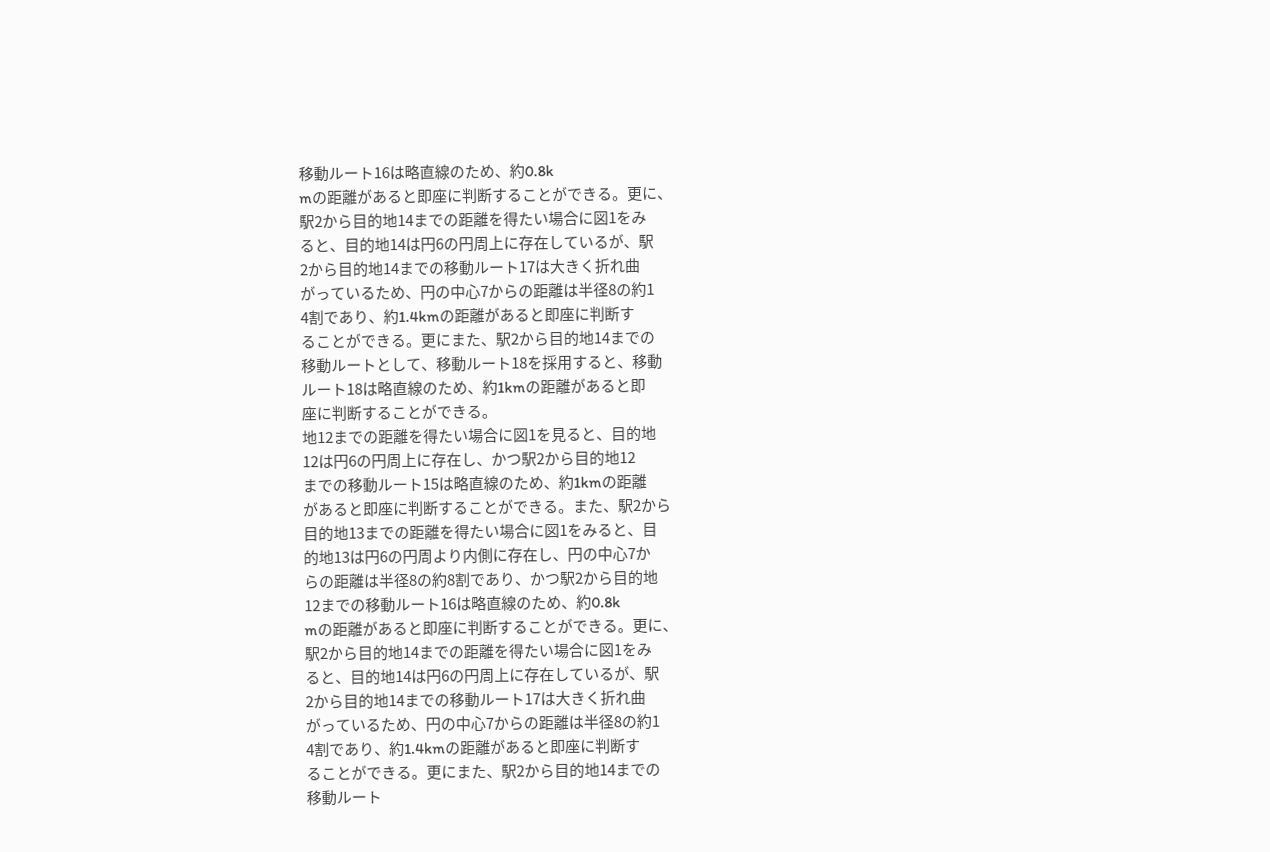移動ルート16は略直線のため、約0.8k
mの距離があると即座に判断することができる。更に、
駅2から目的地14までの距離を得たい場合に図1をみ
ると、目的地14は円6の円周上に存在しているが、駅
2から目的地14までの移動ルート17は大きく折れ曲
がっているため、円の中心7からの距離は半径8の約1
4割であり、約1.4kmの距離があると即座に判断す
ることができる。更にまた、駅2から目的地14までの
移動ルートとして、移動ルート18を採用すると、移動
ルート18は略直線のため、約1kmの距離があると即
座に判断することができる。
地12までの距離を得たい場合に図1を見ると、目的地
12は円6の円周上に存在し、かつ駅2から目的地12
までの移動ルート15は略直線のため、約1kmの距離
があると即座に判断することができる。また、駅2から
目的地13までの距離を得たい場合に図1をみると、目
的地13は円6の円周より内側に存在し、円の中心7か
らの距離は半径8の約8割であり、かつ駅2から目的地
12までの移動ルート16は略直線のため、約0.8k
mの距離があると即座に判断することができる。更に、
駅2から目的地14までの距離を得たい場合に図1をみ
ると、目的地14は円6の円周上に存在しているが、駅
2から目的地14までの移動ルート17は大きく折れ曲
がっているため、円の中心7からの距離は半径8の約1
4割であり、約1.4kmの距離があると即座に判断す
ることができる。更にまた、駅2から目的地14までの
移動ルート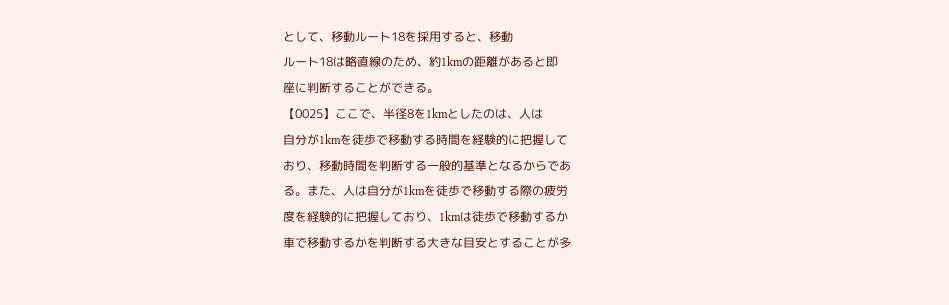として、移動ルート18を採用すると、移動
ルート18は略直線のため、約1kmの距離があると即
座に判断することができる。
【0025】ここで、半径8を1kmとしたのは、人は
自分が1kmを徒歩で移動する時間を経験的に把握して
おり、移動時間を判断する一般的基準となるからであ
る。また、人は自分が1kmを徒歩で移動する際の疲労
度を経験的に把握しており、1kmは徒歩で移動するか
車で移動するかを判断する大きな目安とすることが多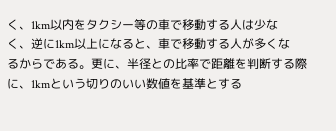く、1km以内をタクシー等の車で移動する人は少な
く、逆に1km以上になると、車で移動する人が多くな
るからである。更に、半径との比率で距離を判断する際
に、1kmという切りのいい数値を基準とする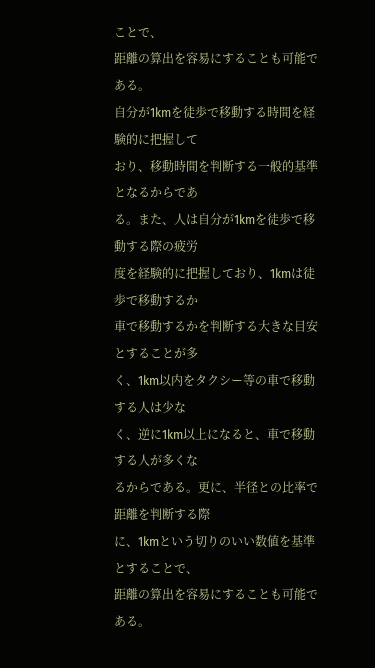ことで、
距離の算出を容易にすることも可能である。
自分が1kmを徒歩で移動する時間を経験的に把握して
おり、移動時間を判断する一般的基準となるからであ
る。また、人は自分が1kmを徒歩で移動する際の疲労
度を経験的に把握しており、1kmは徒歩で移動するか
車で移動するかを判断する大きな目安とすることが多
く、1km以内をタクシー等の車で移動する人は少な
く、逆に1km以上になると、車で移動する人が多くな
るからである。更に、半径との比率で距離を判断する際
に、1kmという切りのいい数値を基準とすることで、
距離の算出を容易にすることも可能である。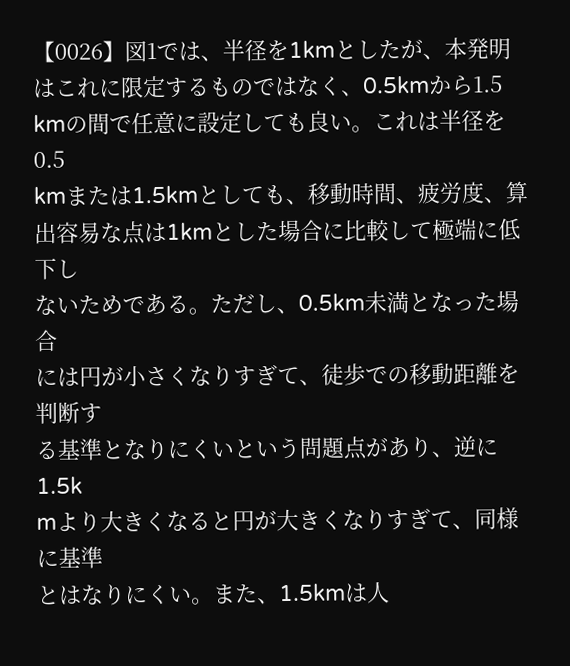【0026】図1では、半径を1kmとしたが、本発明
はこれに限定するものではなく、0.5kmから1.5
kmの間で任意に設定しても良い。これは半径を0.5
kmまたは1.5kmとしても、移動時間、疲労度、算
出容易な点は1kmとした場合に比較して極端に低下し
ないためである。ただし、0.5km未満となった場合
には円が小さくなりすぎて、徒歩での移動距離を判断す
る基準となりにくいという問題点があり、逆に1.5k
mより大きくなると円が大きくなりすぎて、同様に基準
とはなりにくい。また、1.5kmは人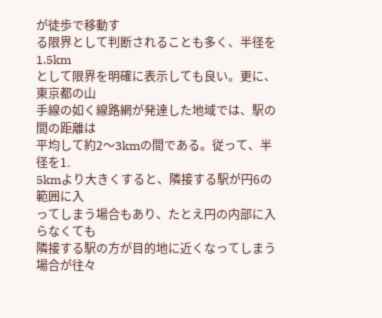が徒歩で移動す
る限界として判断されることも多く、半径を1.5km
として限界を明確に表示しても良い。更に、東京都の山
手線の如く線路網が発達した地域では、駅の間の距離は
平均して約2〜3kmの間である。従って、半径を1.
5kmより大きくすると、隣接する駅が円6の範囲に入
ってしまう場合もあり、たとえ円の内部に入らなくても
隣接する駅の方が目的地に近くなってしまう場合が往々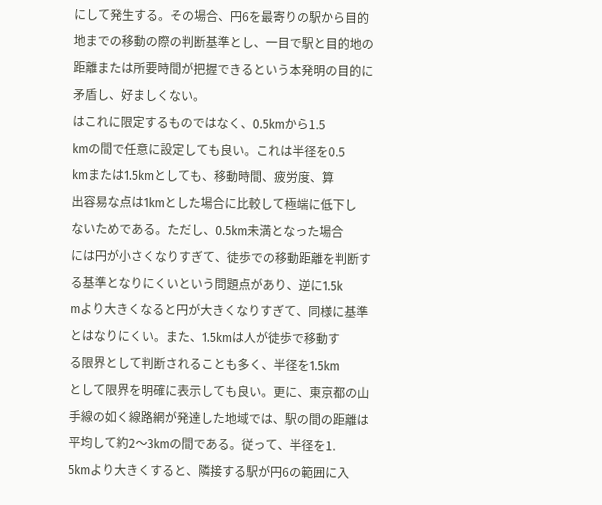にして発生する。その場合、円6を最寄りの駅から目的
地までの移動の際の判断基準とし、一目で駅と目的地の
距離または所要時間が把握できるという本発明の目的に
矛盾し、好ましくない。
はこれに限定するものではなく、0.5kmから1.5
kmの間で任意に設定しても良い。これは半径を0.5
kmまたは1.5kmとしても、移動時間、疲労度、算
出容易な点は1kmとした場合に比較して極端に低下し
ないためである。ただし、0.5km未満となった場合
には円が小さくなりすぎて、徒歩での移動距離を判断す
る基準となりにくいという問題点があり、逆に1.5k
mより大きくなると円が大きくなりすぎて、同様に基準
とはなりにくい。また、1.5kmは人が徒歩で移動す
る限界として判断されることも多く、半径を1.5km
として限界を明確に表示しても良い。更に、東京都の山
手線の如く線路網が発達した地域では、駅の間の距離は
平均して約2〜3kmの間である。従って、半径を1.
5kmより大きくすると、隣接する駅が円6の範囲に入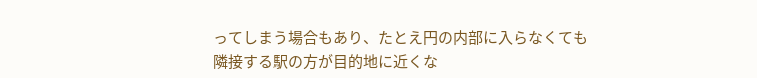ってしまう場合もあり、たとえ円の内部に入らなくても
隣接する駅の方が目的地に近くな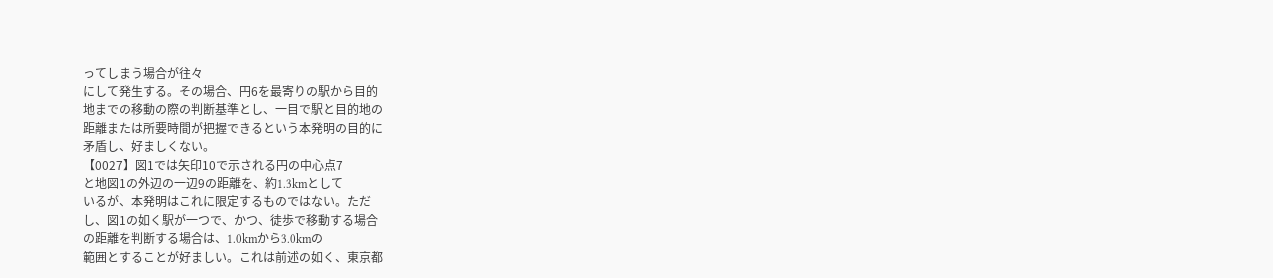ってしまう場合が往々
にして発生する。その場合、円6を最寄りの駅から目的
地までの移動の際の判断基準とし、一目で駅と目的地の
距離または所要時間が把握できるという本発明の目的に
矛盾し、好ましくない。
【0027】図1では矢印10で示される円の中心点7
と地図1の外辺の一辺9の距離を、約1.3kmとして
いるが、本発明はこれに限定するものではない。ただ
し、図1の如く駅が一つで、かつ、徒歩で移動する場合
の距離を判断する場合は、1.0kmから3.0kmの
範囲とすることが好ましい。これは前述の如く、東京都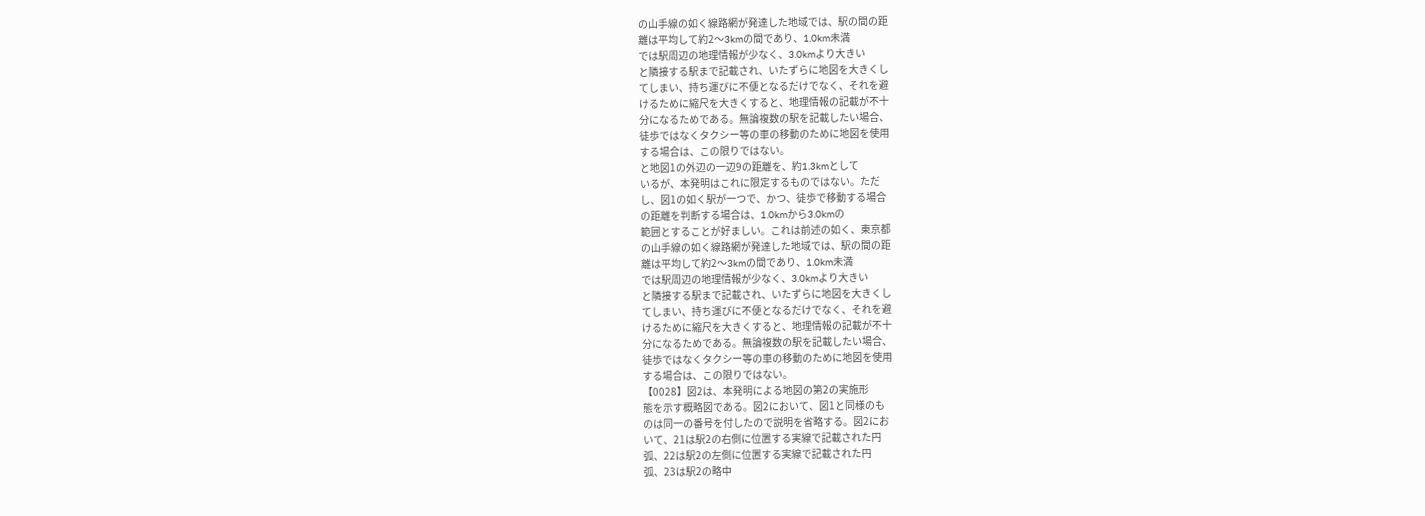の山手線の如く線路網が発達した地域では、駅の間の距
離は平均して約2〜3kmの間であり、1.0km未満
では駅周辺の地理情報が少なく、3.0kmより大きい
と隣接する駅まで記載され、いたずらに地図を大きくし
てしまい、持ち運びに不便となるだけでなく、それを避
けるために縮尺を大きくすると、地理情報の記載が不十
分になるためである。無論複数の駅を記載したい場合、
徒歩ではなくタクシー等の車の移動のために地図を使用
する場合は、この限りではない。
と地図1の外辺の一辺9の距離を、約1.3kmとして
いるが、本発明はこれに限定するものではない。ただ
し、図1の如く駅が一つで、かつ、徒歩で移動する場合
の距離を判断する場合は、1.0kmから3.0kmの
範囲とすることが好ましい。これは前述の如く、東京都
の山手線の如く線路網が発達した地域では、駅の間の距
離は平均して約2〜3kmの間であり、1.0km未満
では駅周辺の地理情報が少なく、3.0kmより大きい
と隣接する駅まで記載され、いたずらに地図を大きくし
てしまい、持ち運びに不便となるだけでなく、それを避
けるために縮尺を大きくすると、地理情報の記載が不十
分になるためである。無論複数の駅を記載したい場合、
徒歩ではなくタクシー等の車の移動のために地図を使用
する場合は、この限りではない。
【0028】図2は、本発明による地図の第2の実施形
態を示す概略図である。図2において、図1と同様のも
のは同一の番号を付したので説明を省略する。図2にお
いて、21は駅2の右側に位置する実線で記載された円
弧、22は駅2の左側に位置する実線で記載された円
弧、23は駅2の略中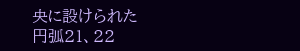央に設けられた円弧21、22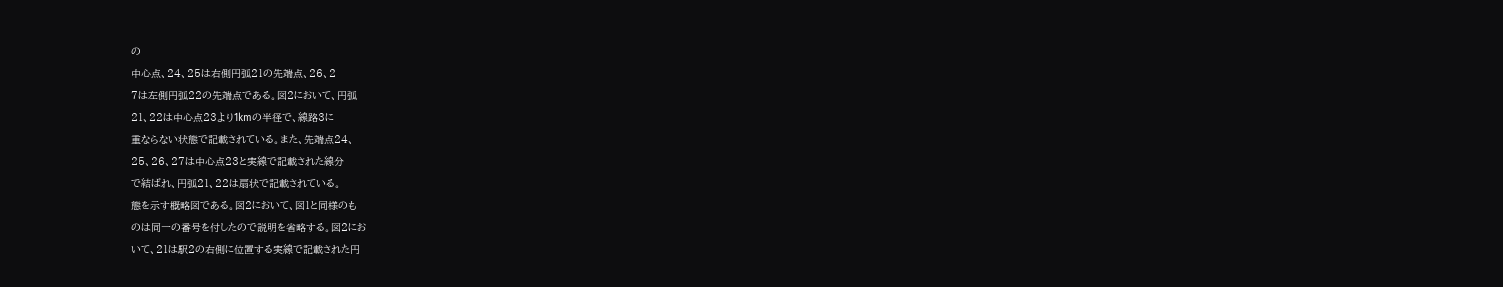の
中心点、24、25は右側円弧21の先端点、26、2
7は左側円弧22の先端点である。図2において、円弧
21、22は中心点23より1kmの半径で、線路3に
重ならない状態で記載されている。また、先端点24、
25、26、27は中心点23と実線で記載された線分
で結ばれ、円弧21、22は扇状で記載されている。
態を示す概略図である。図2において、図1と同様のも
のは同一の番号を付したので説明を省略する。図2にお
いて、21は駅2の右側に位置する実線で記載された円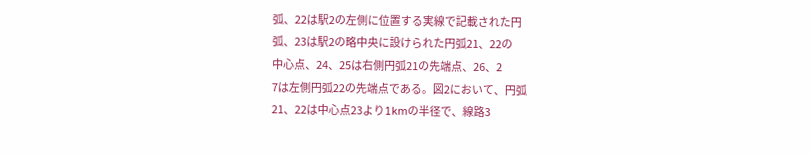弧、22は駅2の左側に位置する実線で記載された円
弧、23は駅2の略中央に設けられた円弧21、22の
中心点、24、25は右側円弧21の先端点、26、2
7は左側円弧22の先端点である。図2において、円弧
21、22は中心点23より1kmの半径で、線路3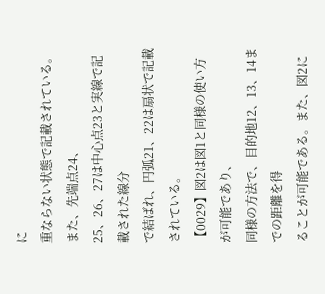に
重ならない状態で記載されている。また、先端点24、
25、26、27は中心点23と実線で記載された線分
で結ばれ、円弧21、22は扇状で記載されている。
【0029】図2は図1と同様の使い方が可能であり、
同様の方法で、目的地12、13、14までの距離を得
ることが可能である。また、図2に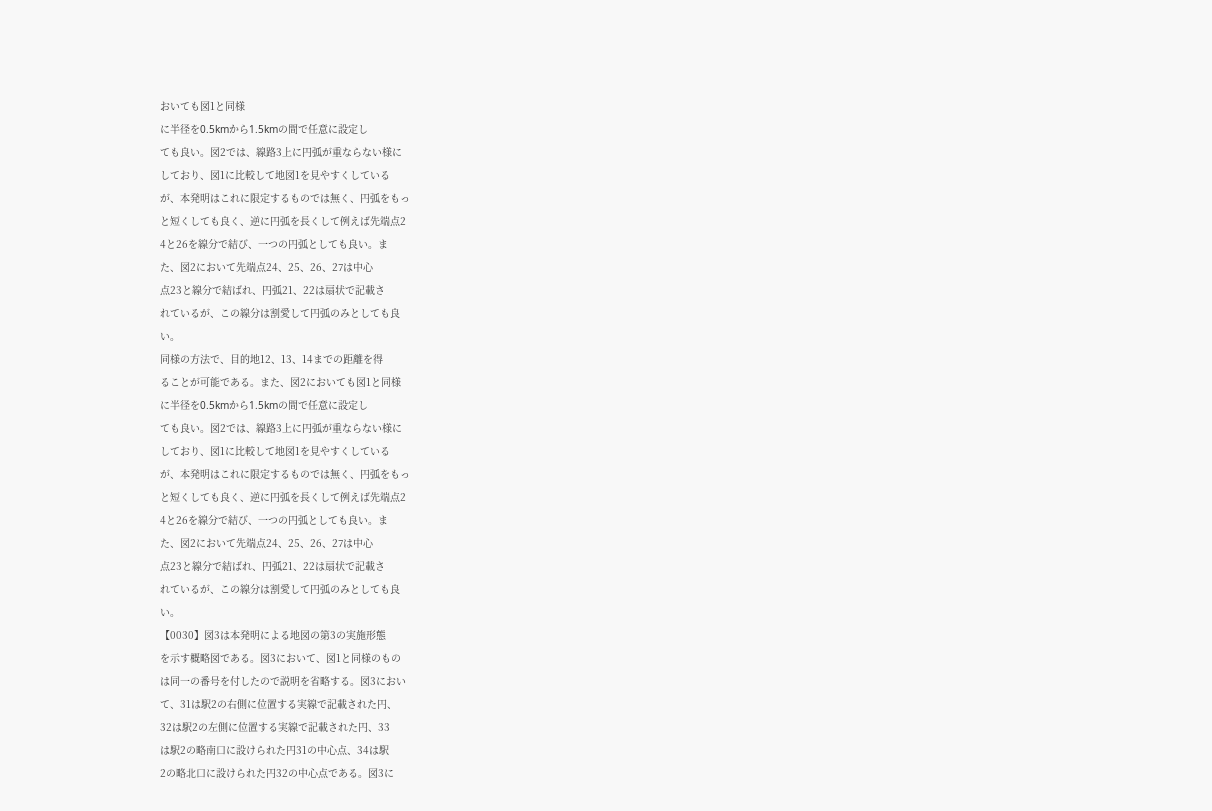おいても図1と同様
に半径を0.5kmから1.5kmの間で任意に設定し
ても良い。図2では、線路3上に円弧が重ならない様に
しており、図1に比較して地図1を見やすくしている
が、本発明はこれに限定するものでは無く、円弧をもっ
と短くしても良く、逆に円弧を長くして例えば先端点2
4と26を線分で結び、一つの円弧としても良い。ま
た、図2において先端点24、25、26、27は中心
点23と線分で結ばれ、円弧21、22は扇状で記載さ
れているが、この線分は割愛して円弧のみとしても良
い。
同様の方法で、目的地12、13、14までの距離を得
ることが可能である。また、図2においても図1と同様
に半径を0.5kmから1.5kmの間で任意に設定し
ても良い。図2では、線路3上に円弧が重ならない様に
しており、図1に比較して地図1を見やすくしている
が、本発明はこれに限定するものでは無く、円弧をもっ
と短くしても良く、逆に円弧を長くして例えば先端点2
4と26を線分で結び、一つの円弧としても良い。ま
た、図2において先端点24、25、26、27は中心
点23と線分で結ばれ、円弧21、22は扇状で記載さ
れているが、この線分は割愛して円弧のみとしても良
い。
【0030】図3は本発明による地図の第3の実施形態
を示す概略図である。図3において、図1と同様のもの
は同一の番号を付したので説明を省略する。図3におい
て、31は駅2の右側に位置する実線で記載された円、
32は駅2の左側に位置する実線で記載された円、33
は駅2の略南口に設けられた円31の中心点、34は駅
2の略北口に設けられた円32の中心点である。図3に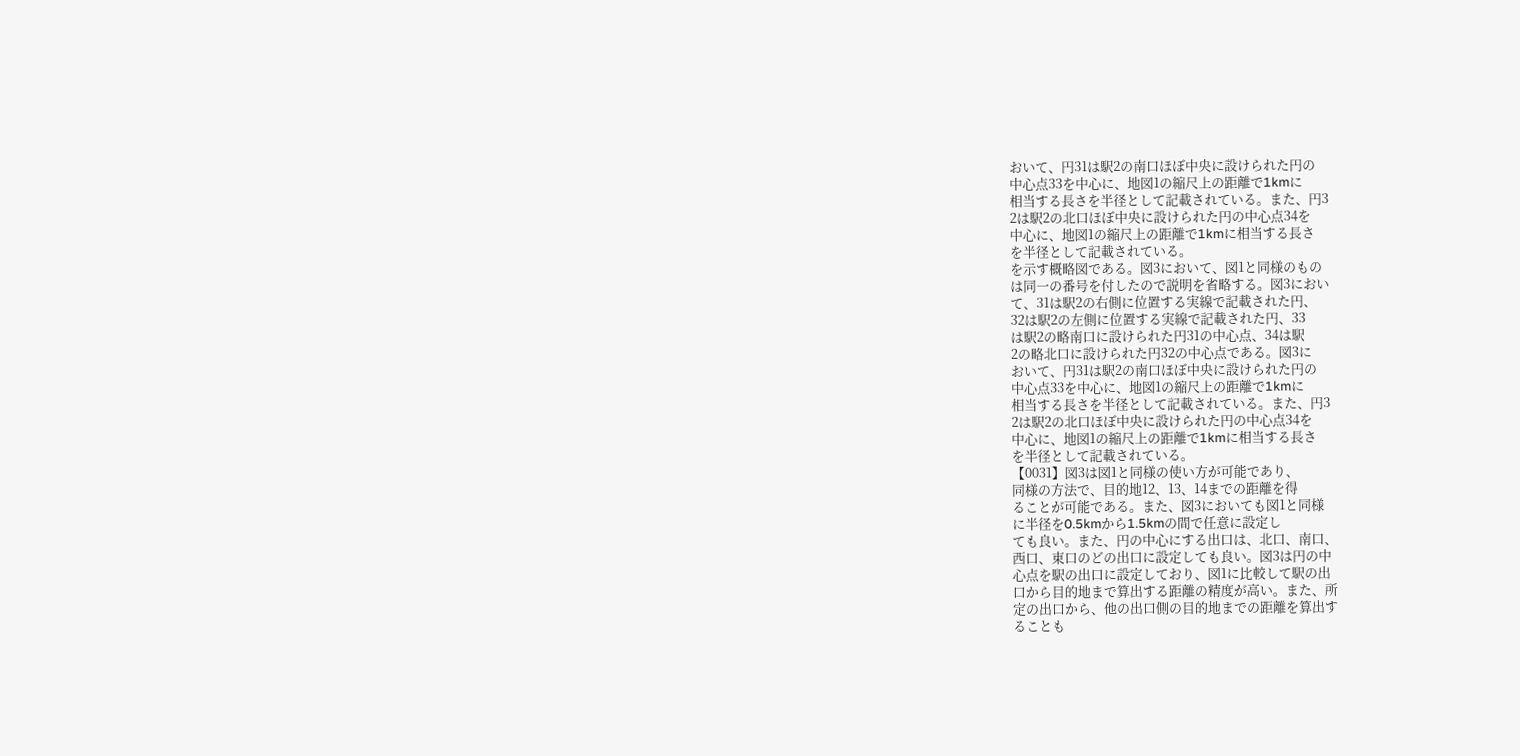おいて、円31は駅2の南口ほぼ中央に設けられた円の
中心点33を中心に、地図1の縮尺上の距離で1kmに
相当する長さを半径として記載されている。また、円3
2は駅2の北口ほぼ中央に設けられた円の中心点34を
中心に、地図1の縮尺上の距離で1kmに相当する長さ
を半径として記載されている。
を示す概略図である。図3において、図1と同様のもの
は同一の番号を付したので説明を省略する。図3におい
て、31は駅2の右側に位置する実線で記載された円、
32は駅2の左側に位置する実線で記載された円、33
は駅2の略南口に設けられた円31の中心点、34は駅
2の略北口に設けられた円32の中心点である。図3に
おいて、円31は駅2の南口ほぼ中央に設けられた円の
中心点33を中心に、地図1の縮尺上の距離で1kmに
相当する長さを半径として記載されている。また、円3
2は駅2の北口ほぼ中央に設けられた円の中心点34を
中心に、地図1の縮尺上の距離で1kmに相当する長さ
を半径として記載されている。
【0031】図3は図1と同様の使い方が可能であり、
同様の方法で、目的地12、13、14までの距離を得
ることが可能である。また、図3においても図1と同様
に半径を0.5kmから1.5kmの間で任意に設定し
ても良い。また、円の中心にする出口は、北口、南口、
西口、東口のどの出口に設定しても良い。図3は円の中
心点を駅の出口に設定しており、図1に比較して駅の出
口から目的地まで算出する距離の精度が高い。また、所
定の出口から、他の出口側の目的地までの距離を算出す
ることも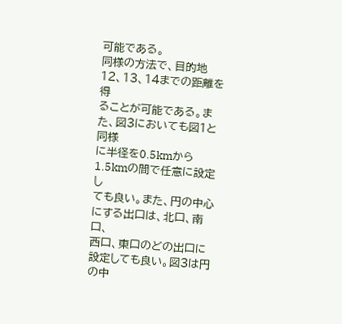可能である。
同様の方法で、目的地12、13、14までの距離を得
ることが可能である。また、図3においても図1と同様
に半径を0.5kmから1.5kmの間で任意に設定し
ても良い。また、円の中心にする出口は、北口、南口、
西口、東口のどの出口に設定しても良い。図3は円の中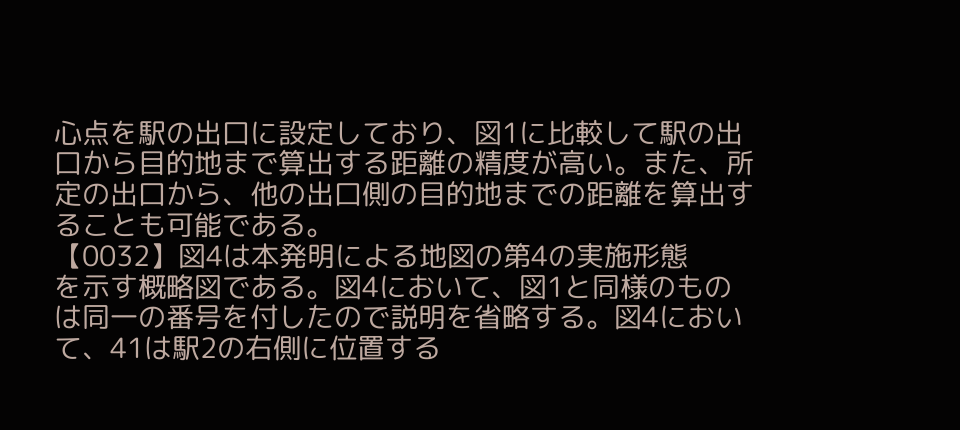心点を駅の出口に設定しており、図1に比較して駅の出
口から目的地まで算出する距離の精度が高い。また、所
定の出口から、他の出口側の目的地までの距離を算出す
ることも可能である。
【0032】図4は本発明による地図の第4の実施形態
を示す概略図である。図4において、図1と同様のもの
は同一の番号を付したので説明を省略する。図4におい
て、41は駅2の右側に位置する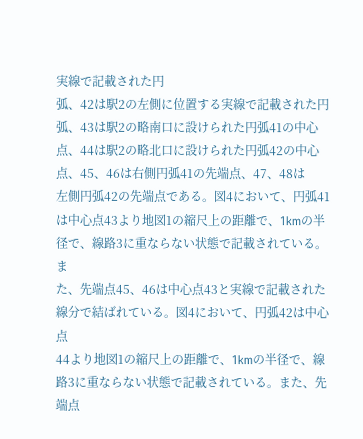実線で記載された円
弧、42は駅2の左側に位置する実線で記載された円
弧、43は駅2の略南口に設けられた円弧41の中心
点、44は駅2の略北口に設けられた円弧42の中心
点、45、46は右側円弧41の先端点、47、48は
左側円弧42の先端点である。図4において、円弧41
は中心点43より地図1の縮尺上の距離で、1kmの半
径で、線路3に重ならない状態で記載されている。ま
た、先端点45、46は中心点43と実線で記載された
線分で結ばれている。図4において、円弧42は中心点
44より地図1の縮尺上の距離で、1kmの半径で、線
路3に重ならない状態で記載されている。また、先端点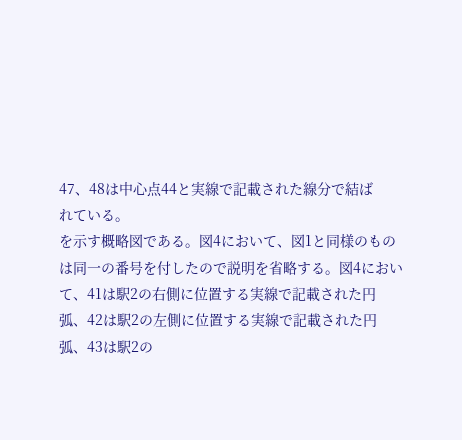47、48は中心点44と実線で記載された線分で結ば
れている。
を示す概略図である。図4において、図1と同様のもの
は同一の番号を付したので説明を省略する。図4におい
て、41は駅2の右側に位置する実線で記載された円
弧、42は駅2の左側に位置する実線で記載された円
弧、43は駅2の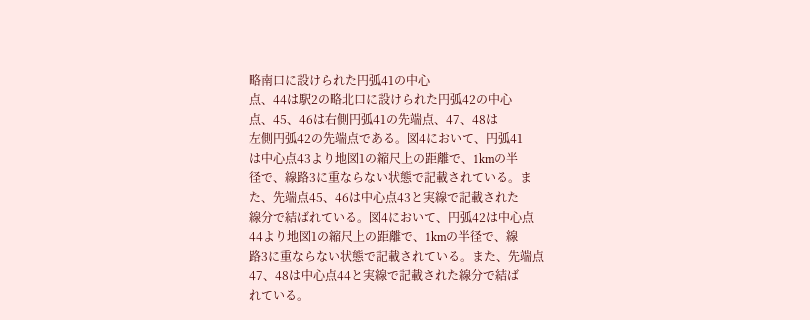略南口に設けられた円弧41の中心
点、44は駅2の略北口に設けられた円弧42の中心
点、45、46は右側円弧41の先端点、47、48は
左側円弧42の先端点である。図4において、円弧41
は中心点43より地図1の縮尺上の距離で、1kmの半
径で、線路3に重ならない状態で記載されている。ま
た、先端点45、46は中心点43と実線で記載された
線分で結ばれている。図4において、円弧42は中心点
44より地図1の縮尺上の距離で、1kmの半径で、線
路3に重ならない状態で記載されている。また、先端点
47、48は中心点44と実線で記載された線分で結ば
れている。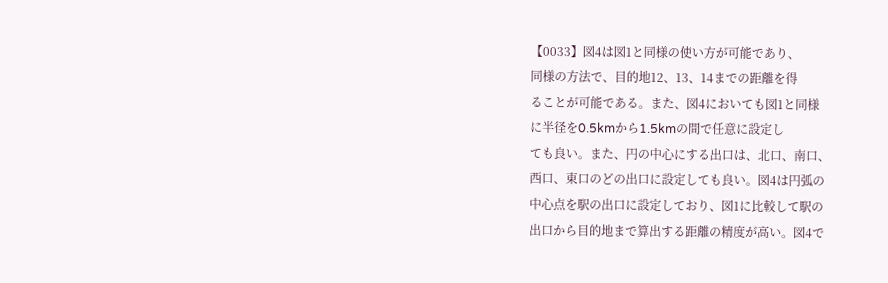【0033】図4は図1と同様の使い方が可能であり、
同様の方法で、目的地12、13、14までの距離を得
ることが可能である。また、図4においても図1と同様
に半径を0.5kmから1.5kmの間で任意に設定し
ても良い。また、円の中心にする出口は、北口、南口、
西口、東口のどの出口に設定しても良い。図4は円弧の
中心点を駅の出口に設定しており、図1に比較して駅の
出口から目的地まで算出する距離の精度が高い。図4で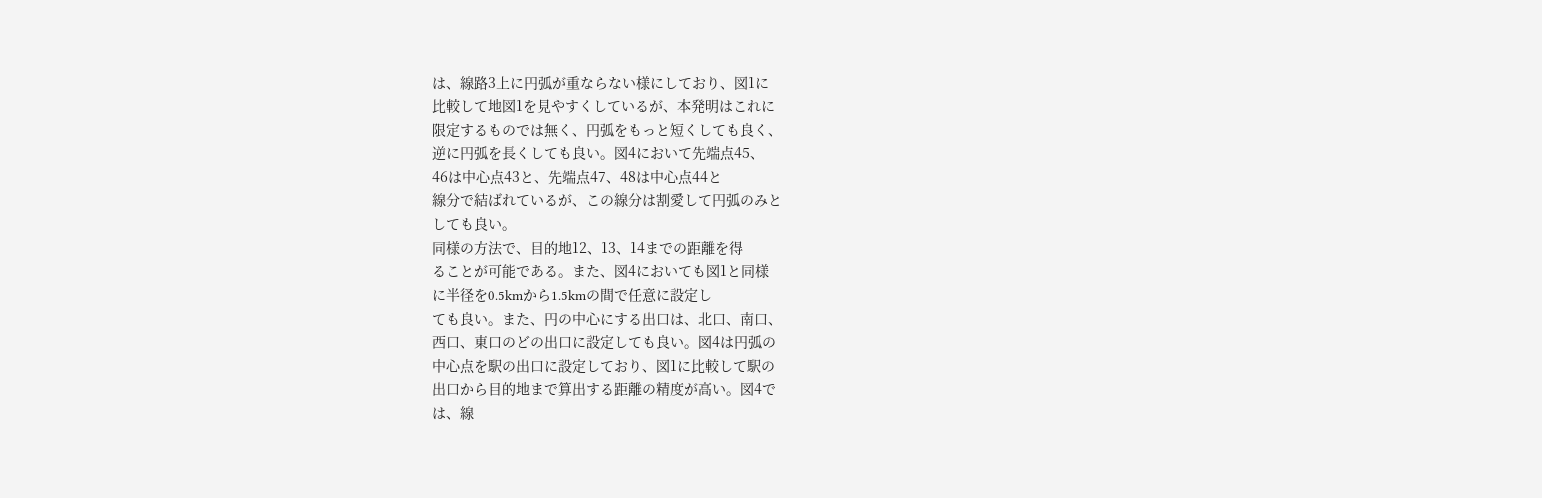は、線路3上に円弧が重ならない様にしており、図1に
比較して地図1を見やすくしているが、本発明はこれに
限定するものでは無く、円弧をもっと短くしても良く、
逆に円弧を長くしても良い。図4において先端点45、
46は中心点43と、先端点47、48は中心点44と
線分で結ばれているが、この線分は割愛して円弧のみと
しても良い。
同様の方法で、目的地12、13、14までの距離を得
ることが可能である。また、図4においても図1と同様
に半径を0.5kmから1.5kmの間で任意に設定し
ても良い。また、円の中心にする出口は、北口、南口、
西口、東口のどの出口に設定しても良い。図4は円弧の
中心点を駅の出口に設定しており、図1に比較して駅の
出口から目的地まで算出する距離の精度が高い。図4で
は、線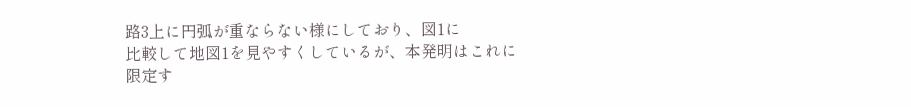路3上に円弧が重ならない様にしており、図1に
比較して地図1を見やすくしているが、本発明はこれに
限定す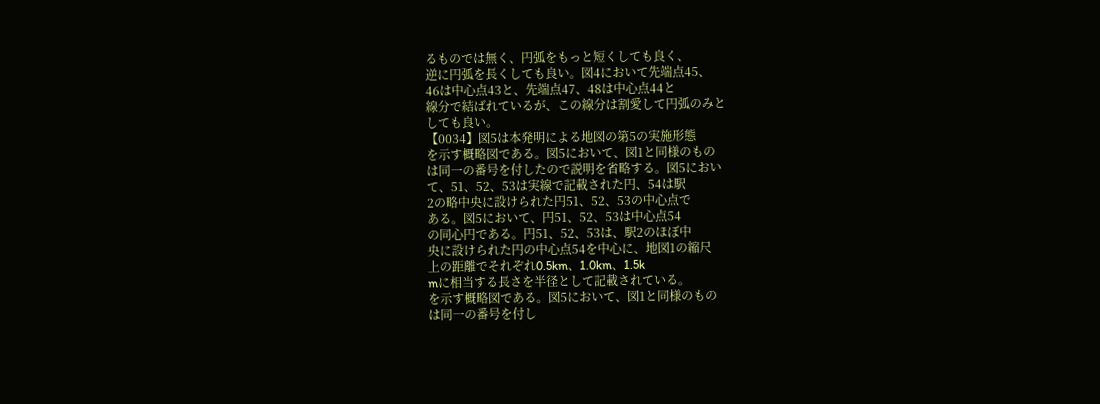るものでは無く、円弧をもっと短くしても良く、
逆に円弧を長くしても良い。図4において先端点45、
46は中心点43と、先端点47、48は中心点44と
線分で結ばれているが、この線分は割愛して円弧のみと
しても良い。
【0034】図5は本発明による地図の第5の実施形態
を示す概略図である。図5において、図1と同様のもの
は同一の番号を付したので説明を省略する。図5におい
て、51、52、53は実線で記載された円、54は駅
2の略中央に設けられた円51、52、53の中心点で
ある。図5において、円51、52、53は中心点54
の同心円である。円51、52、53は、駅2のほぼ中
央に設けられた円の中心点54を中心に、地図1の縮尺
上の距離でそれぞれ0.5km、1.0km、1.5k
mに相当する長さを半径として記載されている。
を示す概略図である。図5において、図1と同様のもの
は同一の番号を付し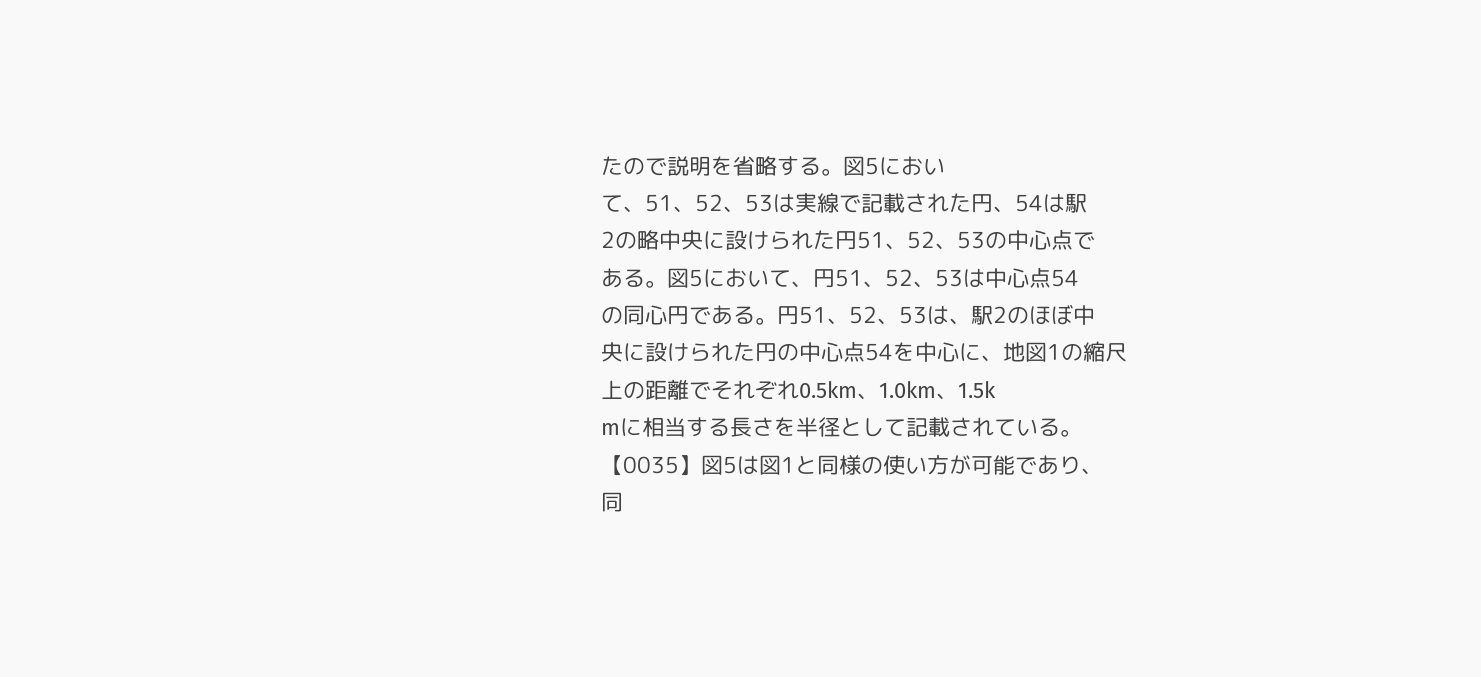たので説明を省略する。図5におい
て、51、52、53は実線で記載された円、54は駅
2の略中央に設けられた円51、52、53の中心点で
ある。図5において、円51、52、53は中心点54
の同心円である。円51、52、53は、駅2のほぼ中
央に設けられた円の中心点54を中心に、地図1の縮尺
上の距離でそれぞれ0.5km、1.0km、1.5k
mに相当する長さを半径として記載されている。
【0035】図5は図1と同様の使い方が可能であり、
同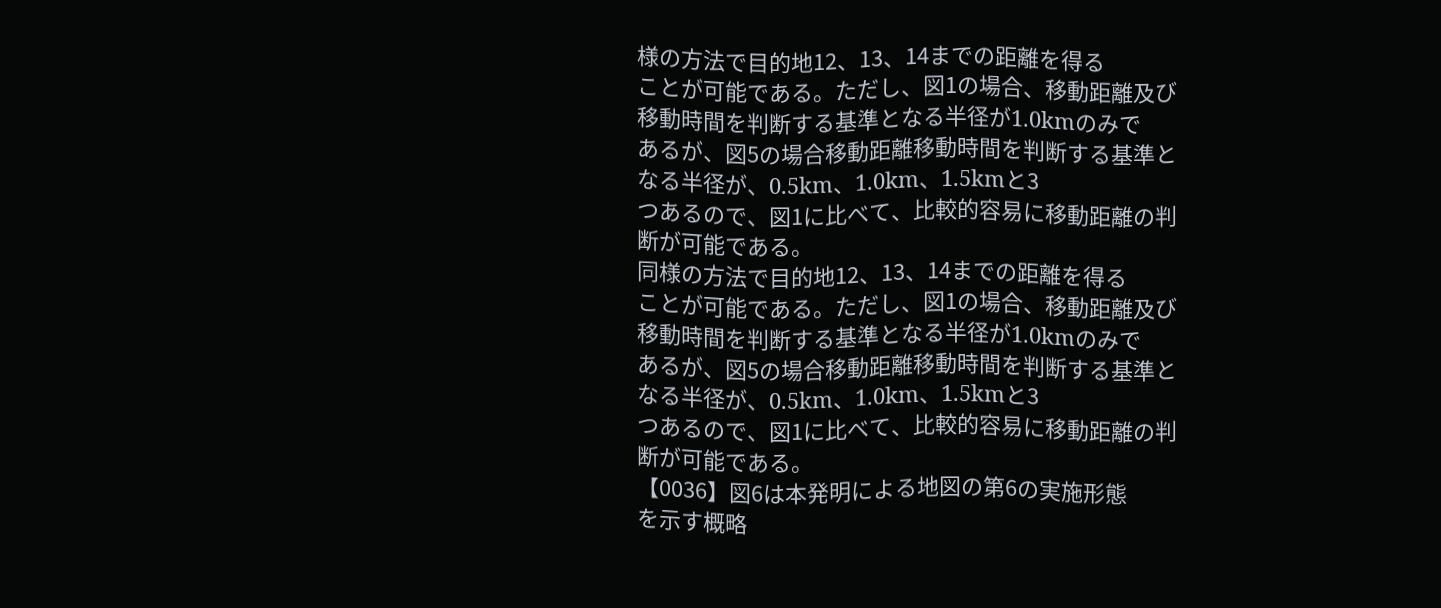様の方法で目的地12、13、14までの距離を得る
ことが可能である。ただし、図1の場合、移動距離及び
移動時間を判断する基準となる半径が1.0kmのみで
あるが、図5の場合移動距離移動時間を判断する基準と
なる半径が、0.5km、1.0km、1.5kmと3
つあるので、図1に比べて、比較的容易に移動距離の判
断が可能である。
同様の方法で目的地12、13、14までの距離を得る
ことが可能である。ただし、図1の場合、移動距離及び
移動時間を判断する基準となる半径が1.0kmのみで
あるが、図5の場合移動距離移動時間を判断する基準と
なる半径が、0.5km、1.0km、1.5kmと3
つあるので、図1に比べて、比較的容易に移動距離の判
断が可能である。
【0036】図6は本発明による地図の第6の実施形態
を示す概略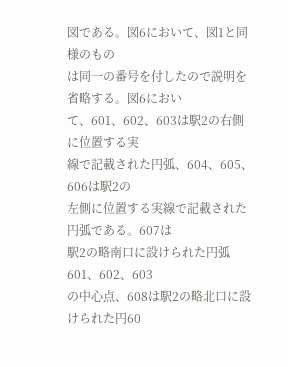図である。図6において、図1と同様のもの
は同一の番号を付したので説明を省略する。図6におい
て、601、602、603は駅2の右側に位置する実
線で記載された円弧、604、605、606は駅2の
左側に位置する実線で記載された円弧である。607は
駅2の略南口に設けられた円弧601、602、603
の中心点、608は駅2の略北口に設けられた円60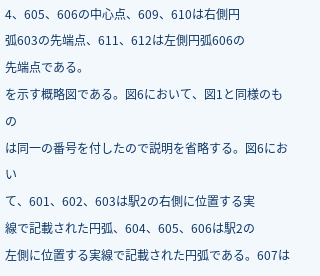4、605、606の中心点、609、610は右側円
弧603の先端点、611、612は左側円弧606の
先端点である。
を示す概略図である。図6において、図1と同様のもの
は同一の番号を付したので説明を省略する。図6におい
て、601、602、603は駅2の右側に位置する実
線で記載された円弧、604、605、606は駅2の
左側に位置する実線で記載された円弧である。607は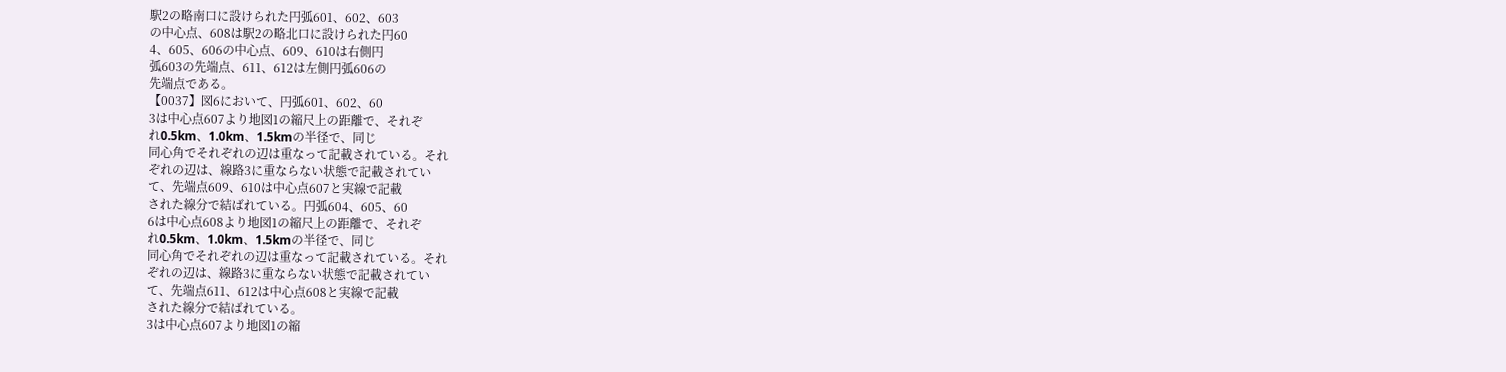駅2の略南口に設けられた円弧601、602、603
の中心点、608は駅2の略北口に設けられた円60
4、605、606の中心点、609、610は右側円
弧603の先端点、611、612は左側円弧606の
先端点である。
【0037】図6において、円弧601、602、60
3は中心点607より地図1の縮尺上の距離で、それぞ
れ0.5km、1.0km、1.5kmの半径で、同じ
同心角でそれぞれの辺は重なって記載されている。それ
ぞれの辺は、線路3に重ならない状態で記載されてい
て、先端点609、610は中心点607と実線で記載
された線分で結ばれている。円弧604、605、60
6は中心点608より地図1の縮尺上の距離で、それぞ
れ0.5km、1.0km、1.5kmの半径で、同じ
同心角でそれぞれの辺は重なって記載されている。それ
ぞれの辺は、線路3に重ならない状態で記載されてい
て、先端点611、612は中心点608と実線で記載
された線分で結ばれている。
3は中心点607より地図1の縮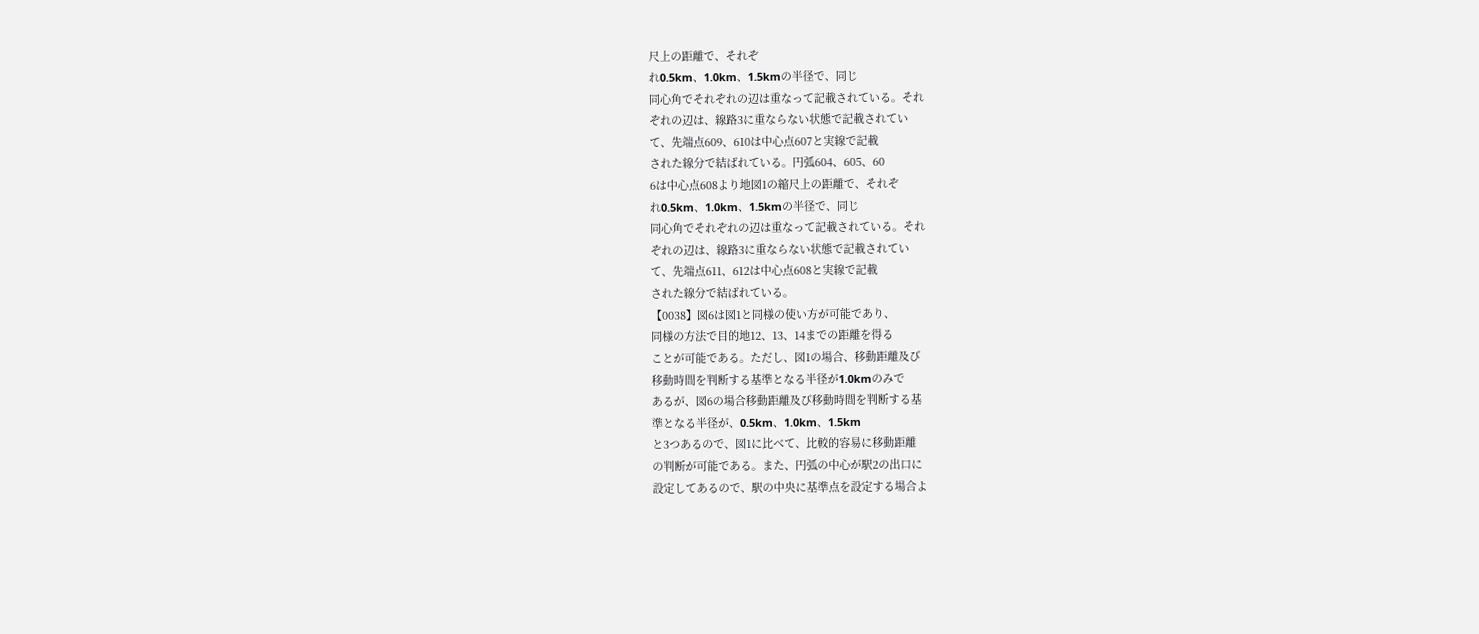尺上の距離で、それぞ
れ0.5km、1.0km、1.5kmの半径で、同じ
同心角でそれぞれの辺は重なって記載されている。それ
ぞれの辺は、線路3に重ならない状態で記載されてい
て、先端点609、610は中心点607と実線で記載
された線分で結ばれている。円弧604、605、60
6は中心点608より地図1の縮尺上の距離で、それぞ
れ0.5km、1.0km、1.5kmの半径で、同じ
同心角でそれぞれの辺は重なって記載されている。それ
ぞれの辺は、線路3に重ならない状態で記載されてい
て、先端点611、612は中心点608と実線で記載
された線分で結ばれている。
【0038】図6は図1と同様の使い方が可能であり、
同様の方法で目的地12、13、14までの距離を得る
ことが可能である。ただし、図1の場合、移動距離及び
移動時間を判断する基準となる半径が1.0kmのみで
あるが、図6の場合移動距離及び移動時間を判断する基
準となる半径が、0.5km、1.0km、1.5km
と3つあるので、図1に比べて、比較的容易に移動距離
の判断が可能である。また、円弧の中心が駅2の出口に
設定してあるので、駅の中央に基準点を設定する場合よ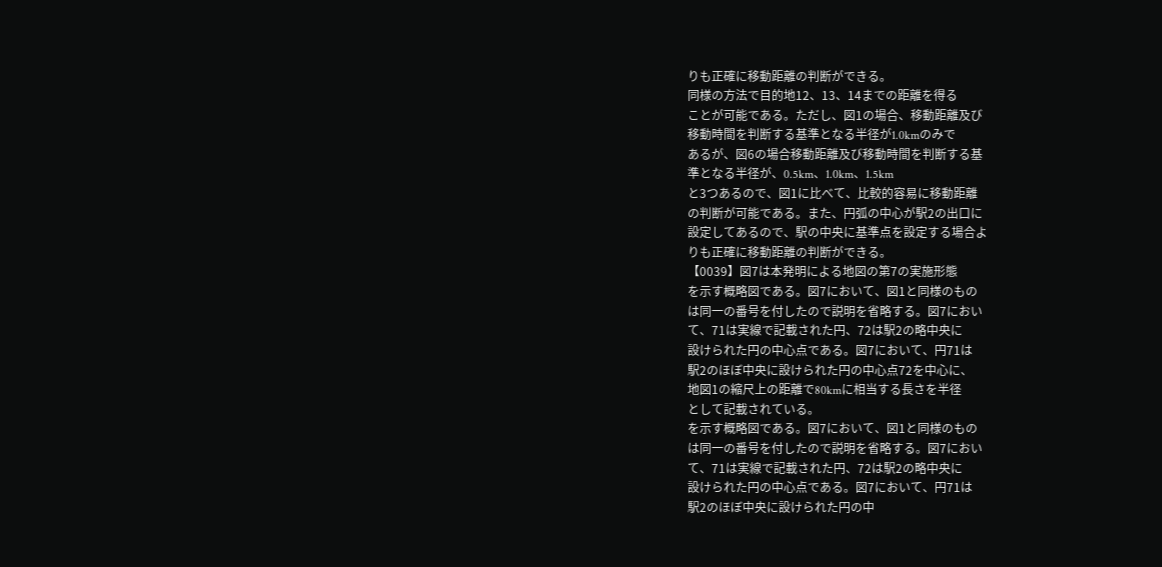りも正確に移動距離の判断ができる。
同様の方法で目的地12、13、14までの距離を得る
ことが可能である。ただし、図1の場合、移動距離及び
移動時間を判断する基準となる半径が1.0kmのみで
あるが、図6の場合移動距離及び移動時間を判断する基
準となる半径が、0.5km、1.0km、1.5km
と3つあるので、図1に比べて、比較的容易に移動距離
の判断が可能である。また、円弧の中心が駅2の出口に
設定してあるので、駅の中央に基準点を設定する場合よ
りも正確に移動距離の判断ができる。
【0039】図7は本発明による地図の第7の実施形態
を示す概略図である。図7において、図1と同様のもの
は同一の番号を付したので説明を省略する。図7におい
て、71は実線で記載された円、72は駅2の略中央に
設けられた円の中心点である。図7において、円71は
駅2のほぼ中央に設けられた円の中心点72を中心に、
地図1の縮尺上の距離で80kmに相当する長さを半径
として記載されている。
を示す概略図である。図7において、図1と同様のもの
は同一の番号を付したので説明を省略する。図7におい
て、71は実線で記載された円、72は駅2の略中央に
設けられた円の中心点である。図7において、円71は
駅2のほぼ中央に設けられた円の中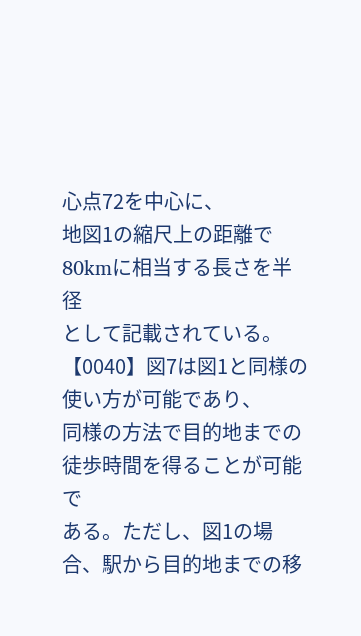心点72を中心に、
地図1の縮尺上の距離で80kmに相当する長さを半径
として記載されている。
【0040】図7は図1と同様の使い方が可能であり、
同様の方法で目的地までの徒歩時間を得ることが可能で
ある。ただし、図1の場合、駅から目的地までの移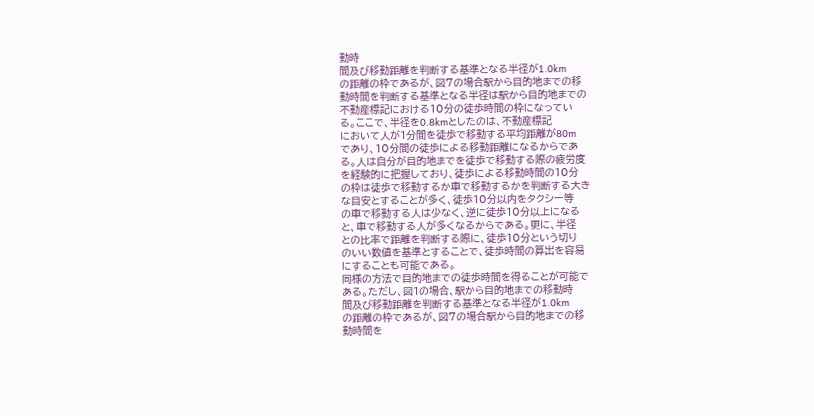動時
間及び移動距離を判断する基準となる半径が1.0km
の距離の枠であるが、図7の場合駅から目的地までの移
動時間を判断する基準となる半径は駅から目的地までの
不動産標記における10分の徒歩時間の枠になってい
る。ここで、半径を0.8kmとしたのは、不動産標記
において人が1分間を徒歩で移動する平均距離が80m
であり、10分間の徒歩による移動距離になるからであ
る。人は自分が目的地までを徒歩で移動する際の疲労度
を経験的に把握しており、徒歩による移動時間の10分
の枠は徒歩で移動するか車で移動するかを判断する大き
な目安とすることが多く、徒歩10分以内をタクシー等
の車で移動する人は少なく、逆に徒歩10分以上になる
と、車で移動する人が多くなるからである。更に、半径
との比率で距離を判断する際に、徒歩10分という切り
のいい数値を基準とすることで、徒歩時間の算出を容易
にすることも可能である。
同様の方法で目的地までの徒歩時間を得ることが可能で
ある。ただし、図1の場合、駅から目的地までの移動時
間及び移動距離を判断する基準となる半径が1.0km
の距離の枠であるが、図7の場合駅から目的地までの移
動時間を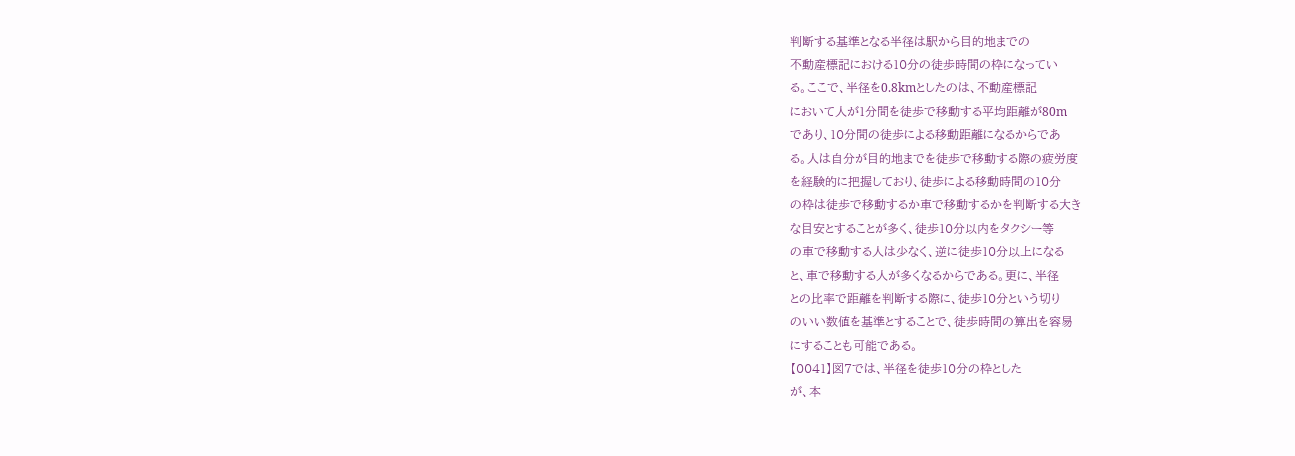判断する基準となる半径は駅から目的地までの
不動産標記における10分の徒歩時間の枠になってい
る。ここで、半径を0.8kmとしたのは、不動産標記
において人が1分間を徒歩で移動する平均距離が80m
であり、10分間の徒歩による移動距離になるからであ
る。人は自分が目的地までを徒歩で移動する際の疲労度
を経験的に把握しており、徒歩による移動時間の10分
の枠は徒歩で移動するか車で移動するかを判断する大き
な目安とすることが多く、徒歩10分以内をタクシー等
の車で移動する人は少なく、逆に徒歩10分以上になる
と、車で移動する人が多くなるからである。更に、半径
との比率で距離を判断する際に、徒歩10分という切り
のいい数値を基準とすることで、徒歩時間の算出を容易
にすることも可能である。
【0041】図7では、半径を徒歩10分の枠とした
が、本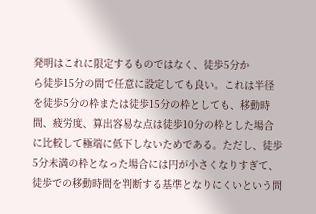発明はこれに限定するものではなく、徒歩5分か
ら徒歩15分の間で任意に設定しても良い。これは半径
を徒歩5分の枠または徒歩15分の枠としても、移動時
間、疲労度、算出容易な点は徒歩10分の枠とした場合
に比較して極端に低下しないためである。ただし、徒歩
5分未満の枠となった場合には円が小さくなりすぎて、
徒歩での移動時間を判断する基準となりにくいという問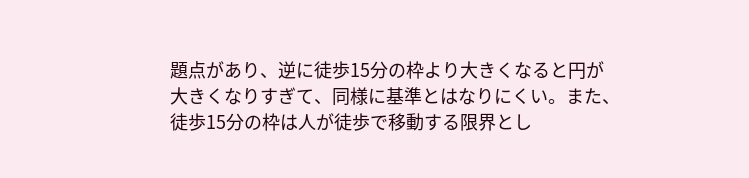題点があり、逆に徒歩15分の枠より大きくなると円が
大きくなりすぎて、同様に基準とはなりにくい。また、
徒歩15分の枠は人が徒歩で移動する限界とし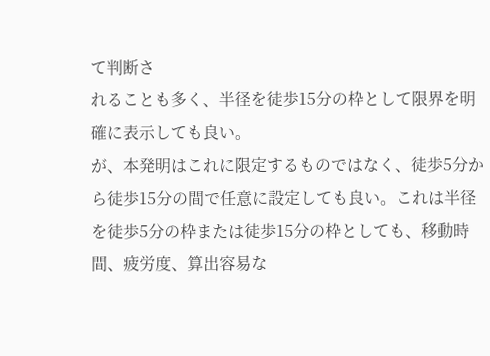て判断さ
れることも多く、半径を徒歩15分の枠として限界を明
確に表示しても良い。
が、本発明はこれに限定するものではなく、徒歩5分か
ら徒歩15分の間で任意に設定しても良い。これは半径
を徒歩5分の枠または徒歩15分の枠としても、移動時
間、疲労度、算出容易な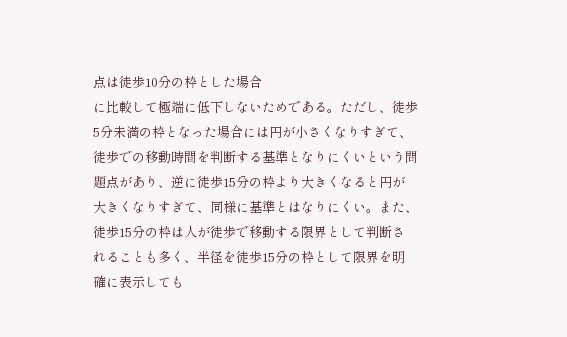点は徒歩10分の枠とした場合
に比較して極端に低下しないためである。ただし、徒歩
5分未満の枠となった場合には円が小さくなりすぎて、
徒歩での移動時間を判断する基準となりにくいという問
題点があり、逆に徒歩15分の枠より大きくなると円が
大きくなりすぎて、同様に基準とはなりにくい。また、
徒歩15分の枠は人が徒歩で移動する限界として判断さ
れることも多く、半径を徒歩15分の枠として限界を明
確に表示しても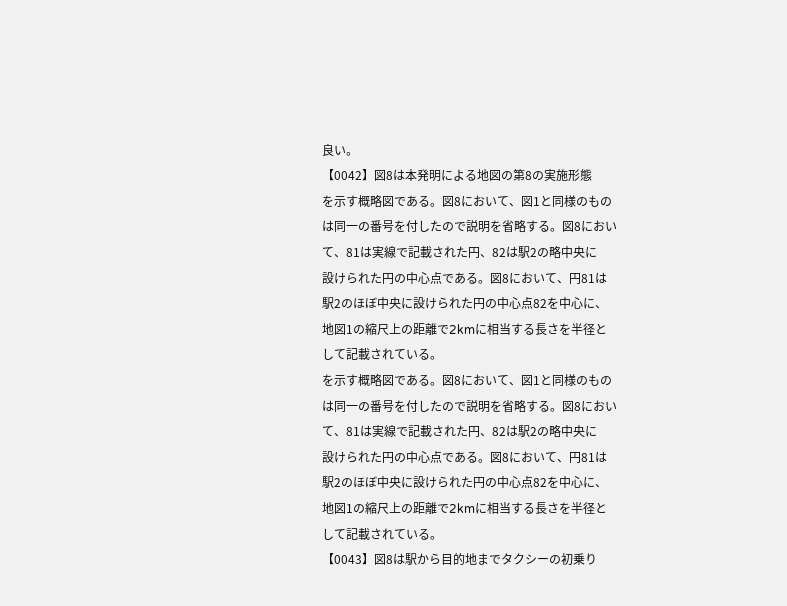良い。
【0042】図8は本発明による地図の第8の実施形態
を示す概略図である。図8において、図1と同様のもの
は同一の番号を付したので説明を省略する。図8におい
て、81は実線で記載された円、82は駅2の略中央に
設けられた円の中心点である。図8において、円81は
駅2のほぼ中央に設けられた円の中心点82を中心に、
地図1の縮尺上の距離で2kmに相当する長さを半径と
して記載されている。
を示す概略図である。図8において、図1と同様のもの
は同一の番号を付したので説明を省略する。図8におい
て、81は実線で記載された円、82は駅2の略中央に
設けられた円の中心点である。図8において、円81は
駅2のほぼ中央に設けられた円の中心点82を中心に、
地図1の縮尺上の距離で2kmに相当する長さを半径と
して記載されている。
【0043】図8は駅から目的地までタクシーの初乗り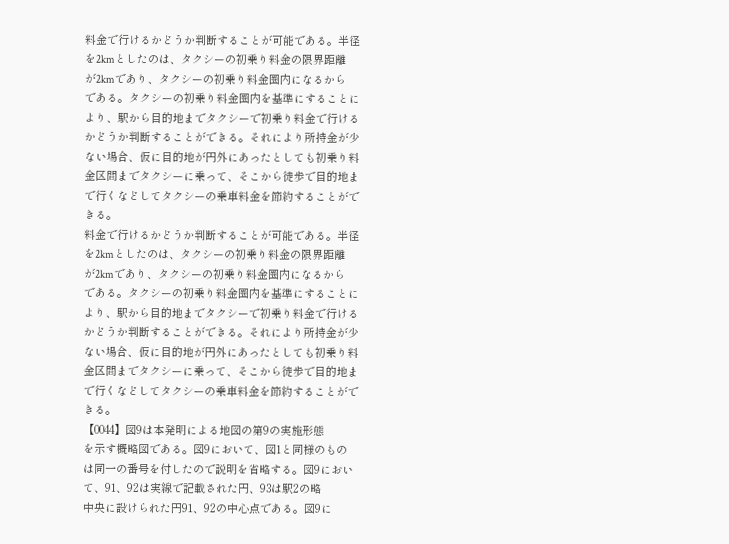料金で行けるかどうか判断することが可能である。半径
を2kmとしたのは、タクシーの初乗り料金の限界距離
が2kmであり、タクシーの初乗り料金圏内になるから
である。タクシーの初乗り料金圏内を基準にすることに
より、駅から目的地までタクシーで初乗り料金で行ける
かどうか判断することができる。それにより所持金が少
ない場合、仮に目的地が円外にあったとしても初乗り料
金区間までタクシーに乗って、そこから徒歩で目的地ま
で行くなどしてタクシーの乗車料金を節約することがで
きる。
料金で行けるかどうか判断することが可能である。半径
を2kmとしたのは、タクシーの初乗り料金の限界距離
が2kmであり、タクシーの初乗り料金圏内になるから
である。タクシーの初乗り料金圏内を基準にすることに
より、駅から目的地までタクシーで初乗り料金で行ける
かどうか判断することができる。それにより所持金が少
ない場合、仮に目的地が円外にあったとしても初乗り料
金区間までタクシーに乗って、そこから徒歩で目的地ま
で行くなどしてタクシーの乗車料金を節約することがで
きる。
【0044】図9は本発明による地図の第9の実施形態
を示す概略図である。図9において、図1と同様のもの
は同一の番号を付したので説明を省略する。図9におい
て、91、92は実線で記載された円、93は駅2の略
中央に設けられた円91、92の中心点である。図9に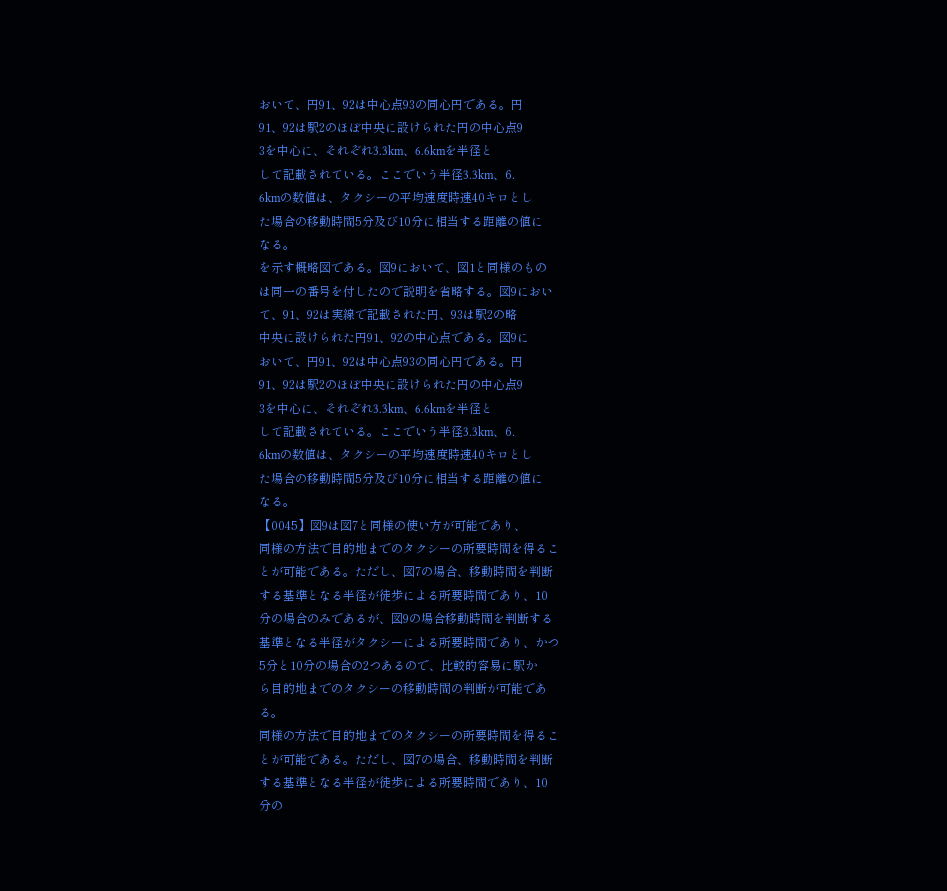おいて、円91、92は中心点93の同心円である。円
91、92は駅2のほぼ中央に設けられた円の中心点9
3を中心に、それぞれ3.3km、6.6kmを半径と
して記載されている。ここでいう半径3.3km、6.
6kmの数値は、タクシーの平均速度時速40キロとし
た場合の移動時間5分及び10分に相当する距離の値に
なる。
を示す概略図である。図9において、図1と同様のもの
は同一の番号を付したので説明を省略する。図9におい
て、91、92は実線で記載された円、93は駅2の略
中央に設けられた円91、92の中心点である。図9に
おいて、円91、92は中心点93の同心円である。円
91、92は駅2のほぼ中央に設けられた円の中心点9
3を中心に、それぞれ3.3km、6.6kmを半径と
して記載されている。ここでいう半径3.3km、6.
6kmの数値は、タクシーの平均速度時速40キロとし
た場合の移動時間5分及び10分に相当する距離の値に
なる。
【0045】図9は図7と同様の使い方が可能であり、
同様の方法で目的地までのタクシーの所要時間を得るこ
とが可能である。ただし、図7の場合、移動時間を判断
する基準となる半径が徒歩による所要時間であり、10
分の場合のみであるが、図9の場合移動時間を判断する
基準となる半径がタクシーによる所要時間であり、かつ
5分と10分の場合の2つあるので、比較的容易に駅か
ら目的地までのタクシーの移動時間の判断が可能であ
る。
同様の方法で目的地までのタクシーの所要時間を得るこ
とが可能である。ただし、図7の場合、移動時間を判断
する基準となる半径が徒歩による所要時間であり、10
分の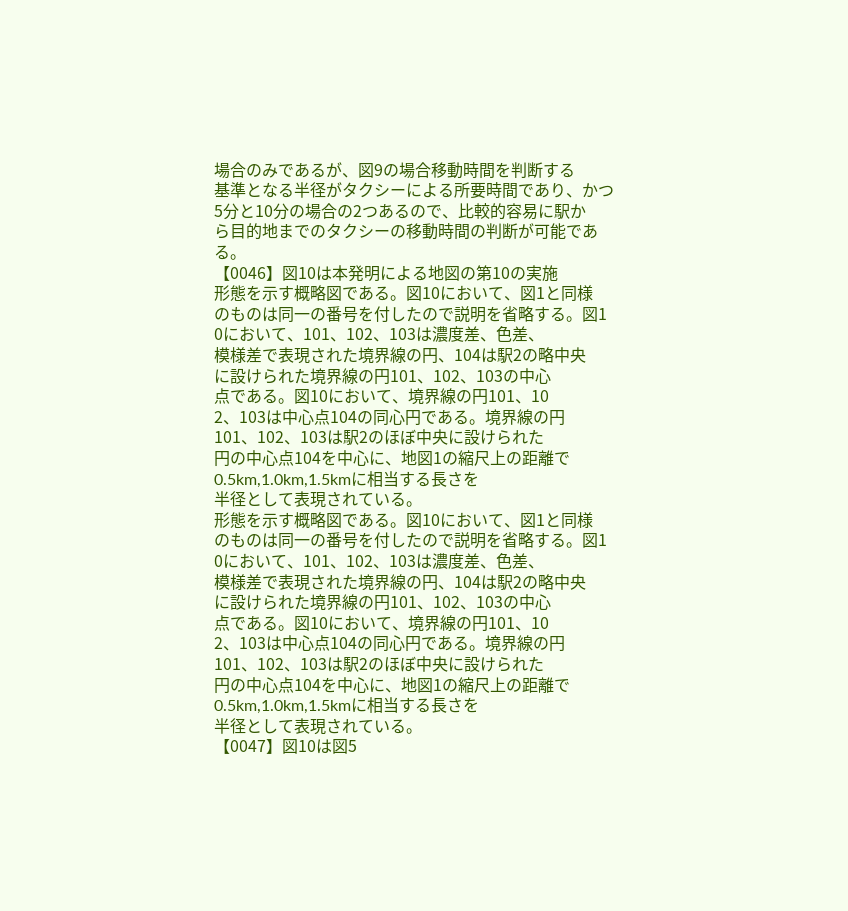場合のみであるが、図9の場合移動時間を判断する
基準となる半径がタクシーによる所要時間であり、かつ
5分と10分の場合の2つあるので、比較的容易に駅か
ら目的地までのタクシーの移動時間の判断が可能であ
る。
【0046】図10は本発明による地図の第10の実施
形態を示す概略図である。図10において、図1と同様
のものは同一の番号を付したので説明を省略する。図1
0において、101、102、103は濃度差、色差、
模様差で表現された境界線の円、104は駅2の略中央
に設けられた境界線の円101、102、103の中心
点である。図10において、境界線の円101、10
2、103は中心点104の同心円である。境界線の円
101、102、103は駅2のほぼ中央に設けられた
円の中心点104を中心に、地図1の縮尺上の距離で
0.5km,1.0km,1.5kmに相当する長さを
半径として表現されている。
形態を示す概略図である。図10において、図1と同様
のものは同一の番号を付したので説明を省略する。図1
0において、101、102、103は濃度差、色差、
模様差で表現された境界線の円、104は駅2の略中央
に設けられた境界線の円101、102、103の中心
点である。図10において、境界線の円101、10
2、103は中心点104の同心円である。境界線の円
101、102、103は駅2のほぼ中央に設けられた
円の中心点104を中心に、地図1の縮尺上の距離で
0.5km,1.0km,1.5kmに相当する長さを
半径として表現されている。
【0047】図10は図5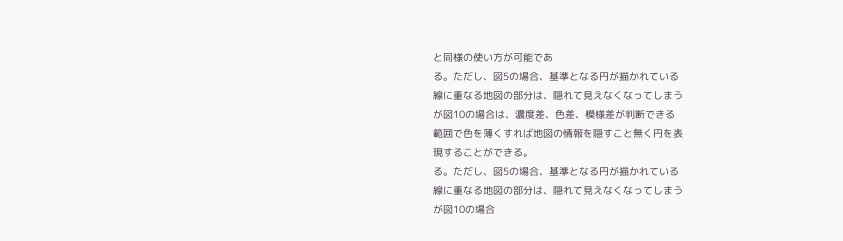と同様の使い方が可能であ
る。ただし、図5の場合、基準となる円が描かれている
線に重なる地図の部分は、隠れて見えなくなってしまう
が図10の場合は、濃度差、色差、模様差が判断できる
範囲で色を薄くすれば地図の情報を隠すこと無く円を表
現することができる。
る。ただし、図5の場合、基準となる円が描かれている
線に重なる地図の部分は、隠れて見えなくなってしまう
が図10の場合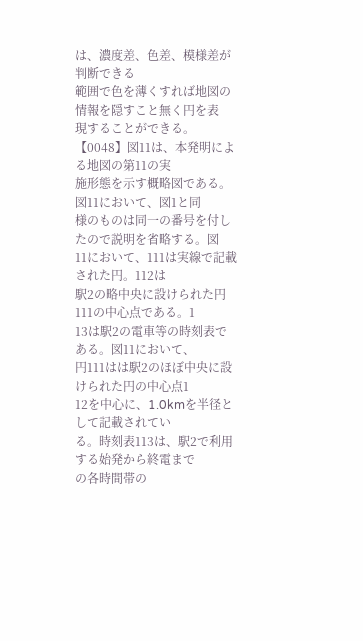は、濃度差、色差、模様差が判断できる
範囲で色を薄くすれば地図の情報を隠すこと無く円を表
現することができる。
【0048】図11は、本発明による地図の第11の実
施形態を示す概略図である。図11において、図1と同
様のものは同一の番号を付したので説明を省略する。図
11において、111は実線で記載された円。112は
駅2の略中央に設けられた円111の中心点である。1
13は駅2の電車等の時刻表である。図11において、
円111はは駅2のほぼ中央に設けられた円の中心点1
12を中心に、1.0kmを半径として記載されてい
る。時刻表113は、駅2で利用する始発から終電まで
の各時間帯の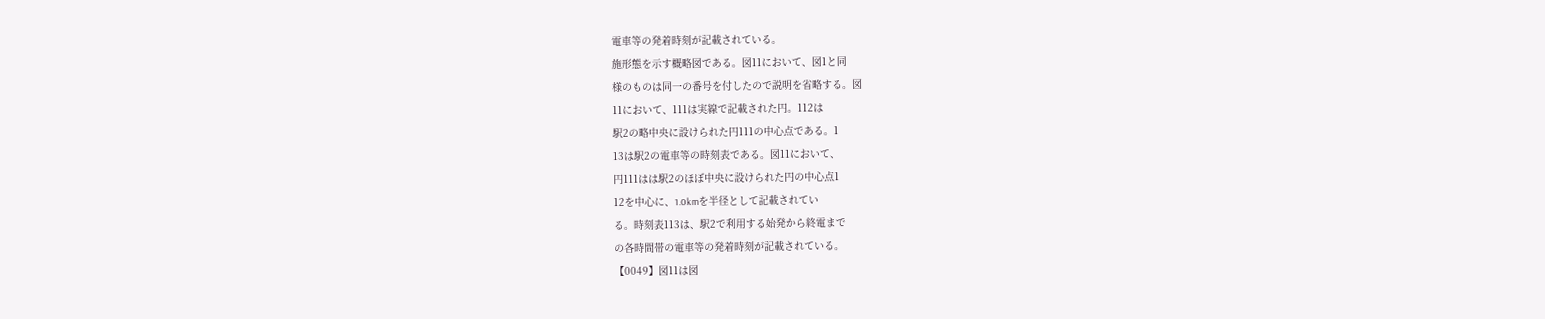電車等の発着時刻が記載されている。
施形態を示す概略図である。図11において、図1と同
様のものは同一の番号を付したので説明を省略する。図
11において、111は実線で記載された円。112は
駅2の略中央に設けられた円111の中心点である。1
13は駅2の電車等の時刻表である。図11において、
円111はは駅2のほぼ中央に設けられた円の中心点1
12を中心に、1.0kmを半径として記載されてい
る。時刻表113は、駅2で利用する始発から終電まで
の各時間帯の電車等の発着時刻が記載されている。
【0049】図11は図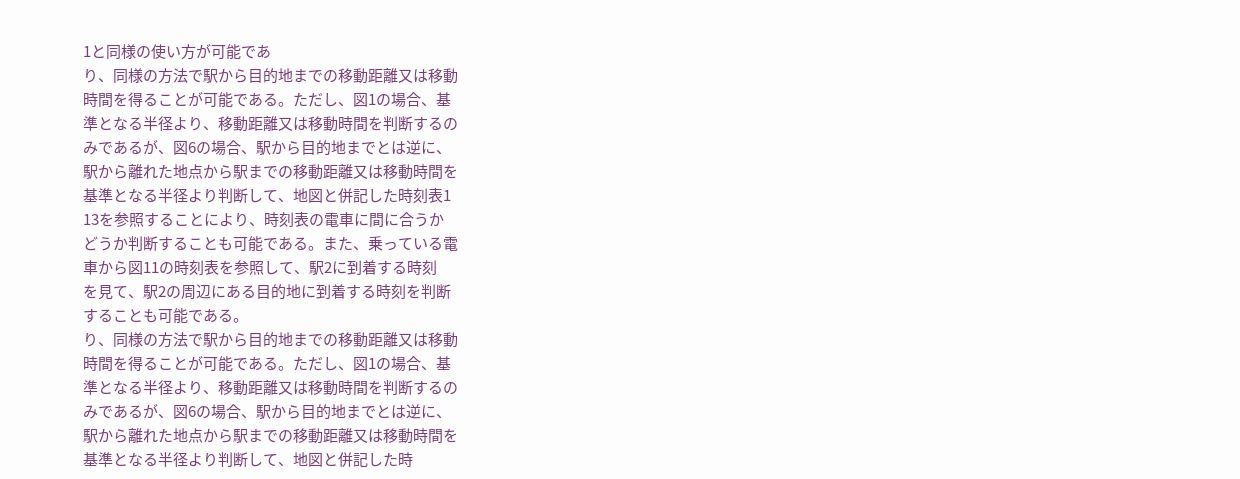1と同様の使い方が可能であ
り、同様の方法で駅から目的地までの移動距離又は移動
時間を得ることが可能である。ただし、図1の場合、基
準となる半径より、移動距離又は移動時間を判断するの
みであるが、図6の場合、駅から目的地までとは逆に、
駅から離れた地点から駅までの移動距離又は移動時間を
基準となる半径より判断して、地図と併記した時刻表1
13を参照することにより、時刻表の電車に間に合うか
どうか判断することも可能である。また、乗っている電
車から図11の時刻表を参照して、駅2に到着する時刻
を見て、駅2の周辺にある目的地に到着する時刻を判断
することも可能である。
り、同様の方法で駅から目的地までの移動距離又は移動
時間を得ることが可能である。ただし、図1の場合、基
準となる半径より、移動距離又は移動時間を判断するの
みであるが、図6の場合、駅から目的地までとは逆に、
駅から離れた地点から駅までの移動距離又は移動時間を
基準となる半径より判断して、地図と併記した時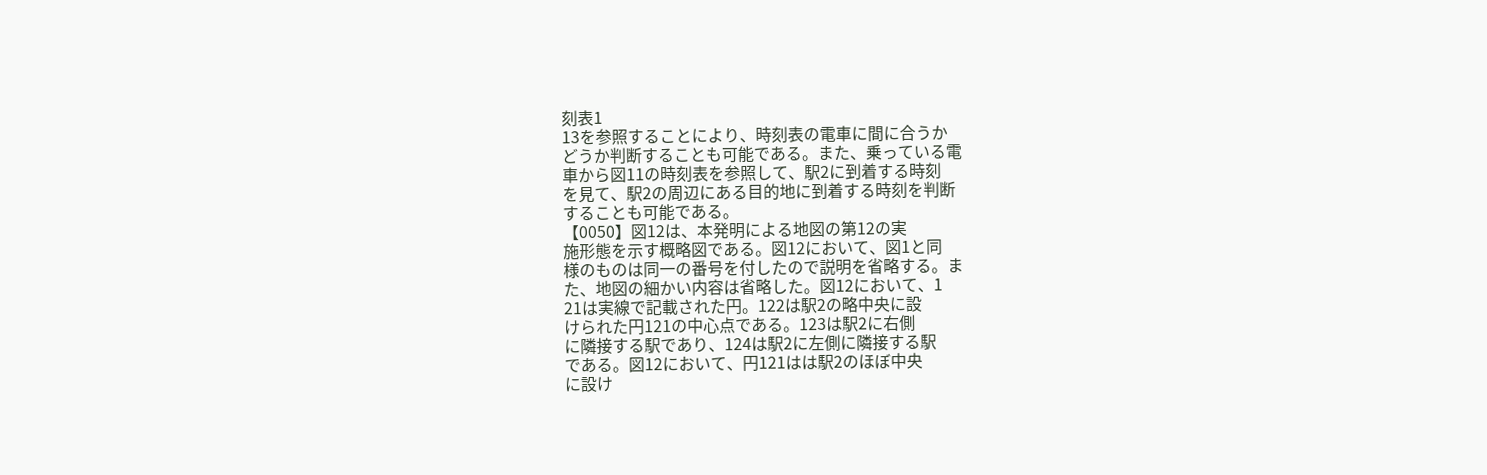刻表1
13を参照することにより、時刻表の電車に間に合うか
どうか判断することも可能である。また、乗っている電
車から図11の時刻表を参照して、駅2に到着する時刻
を見て、駅2の周辺にある目的地に到着する時刻を判断
することも可能である。
【0050】図12は、本発明による地図の第12の実
施形態を示す概略図である。図12において、図1と同
様のものは同一の番号を付したので説明を省略する。ま
た、地図の細かい内容は省略した。図12において、1
21は実線で記載された円。122は駅2の略中央に設
けられた円121の中心点である。123は駅2に右側
に隣接する駅であり、124は駅2に左側に隣接する駅
である。図12において、円121はは駅2のほぼ中央
に設け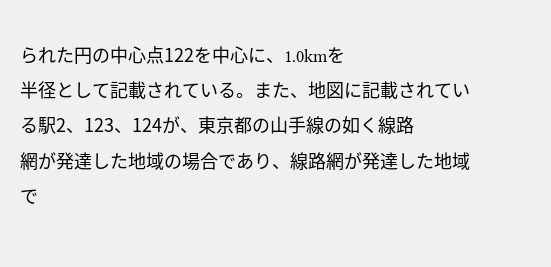られた円の中心点122を中心に、1.0kmを
半径として記載されている。また、地図に記載されてい
る駅2、123、124が、東京都の山手線の如く線路
網が発達した地域の場合であり、線路網が発達した地域
で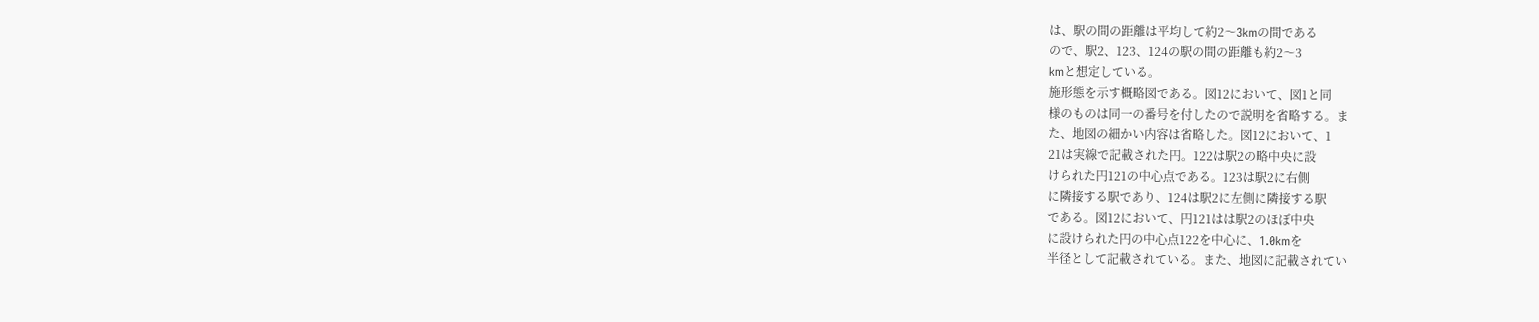は、駅の間の距離は平均して約2〜3kmの間である
ので、駅2、123、124の駅の間の距離も約2〜3
kmと想定している。
施形態を示す概略図である。図12において、図1と同
様のものは同一の番号を付したので説明を省略する。ま
た、地図の細かい内容は省略した。図12において、1
21は実線で記載された円。122は駅2の略中央に設
けられた円121の中心点である。123は駅2に右側
に隣接する駅であり、124は駅2に左側に隣接する駅
である。図12において、円121はは駅2のほぼ中央
に設けられた円の中心点122を中心に、1.0kmを
半径として記載されている。また、地図に記載されてい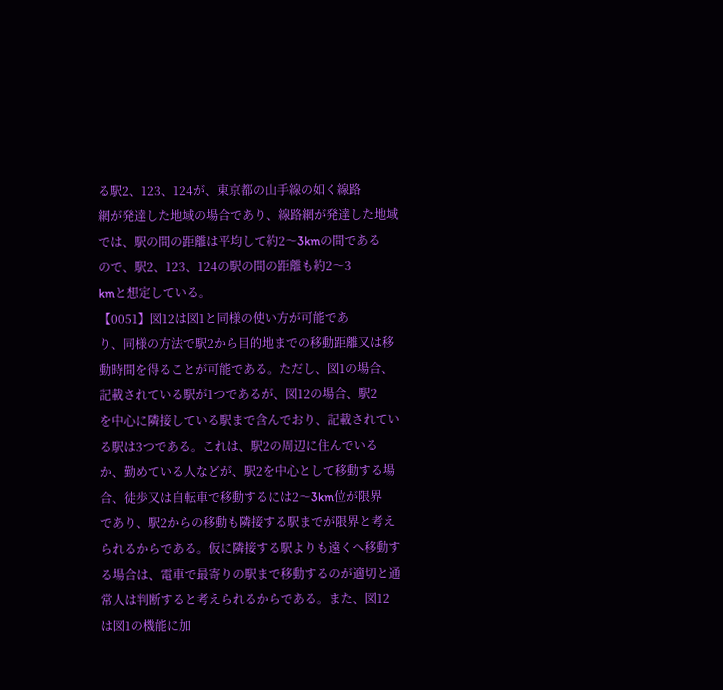る駅2、123、124が、東京都の山手線の如く線路
網が発達した地域の場合であり、線路網が発達した地域
では、駅の間の距離は平均して約2〜3kmの間である
ので、駅2、123、124の駅の間の距離も約2〜3
kmと想定している。
【0051】図12は図1と同様の使い方が可能であ
り、同様の方法で駅2から目的地までの移動距離又は移
動時間を得ることが可能である。ただし、図1の場合、
記載されている駅が1つであるが、図12の場合、駅2
を中心に隣接している駅まで含んでおり、記載されてい
る駅は3つである。これは、駅2の周辺に住んでいる
か、勤めている人などが、駅2を中心として移動する場
合、徒歩又は自転車で移動するには2〜3km位が限界
であり、駅2からの移動も隣接する駅までが限界と考え
られるからである。仮に隣接する駅よりも遠くへ移動す
る場合は、電車で最寄りの駅まで移動するのが適切と通
常人は判断すると考えられるからである。また、図12
は図1の機能に加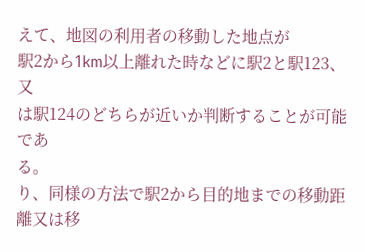えて、地図の利用者の移動した地点が
駅2から1km以上離れた時などに駅2と駅123、又
は駅124のどちらが近いか判断することが可能であ
る。
り、同様の方法で駅2から目的地までの移動距離又は移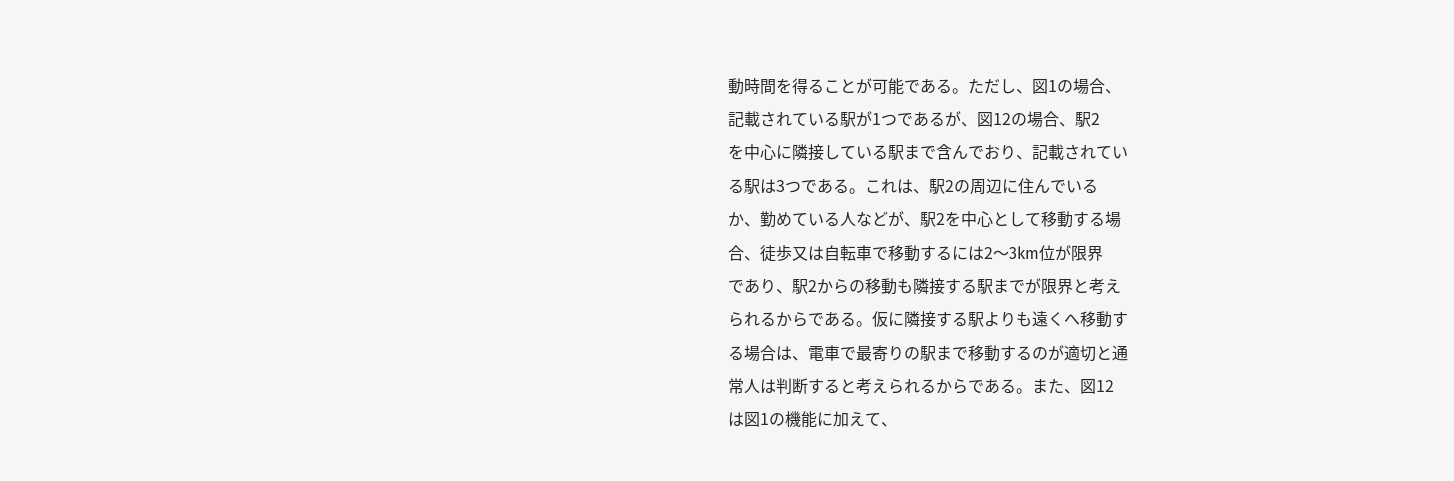動時間を得ることが可能である。ただし、図1の場合、
記載されている駅が1つであるが、図12の場合、駅2
を中心に隣接している駅まで含んでおり、記載されてい
る駅は3つである。これは、駅2の周辺に住んでいる
か、勤めている人などが、駅2を中心として移動する場
合、徒歩又は自転車で移動するには2〜3km位が限界
であり、駅2からの移動も隣接する駅までが限界と考え
られるからである。仮に隣接する駅よりも遠くへ移動す
る場合は、電車で最寄りの駅まで移動するのが適切と通
常人は判断すると考えられるからである。また、図12
は図1の機能に加えて、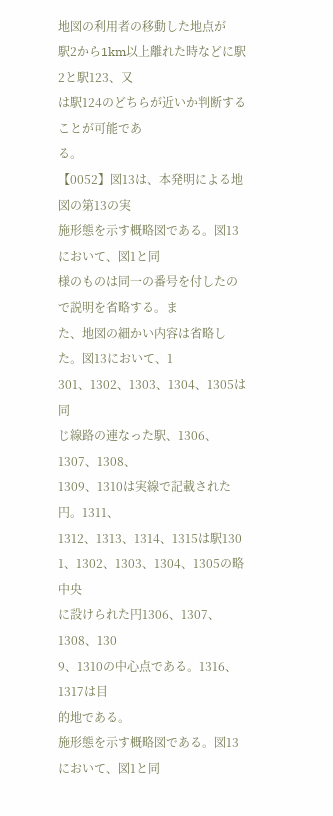地図の利用者の移動した地点が
駅2から1km以上離れた時などに駅2と駅123、又
は駅124のどちらが近いか判断することが可能であ
る。
【0052】図13は、本発明による地図の第13の実
施形態を示す概略図である。図13において、図1と同
様のものは同一の番号を付したので説明を省略する。ま
た、地図の細かい内容は省略した。図13において、1
301、1302、1303、1304、1305は同
じ線路の連なった駅、1306、1307、1308、
1309、1310は実線で記載された円。1311、
1312、1313、1314、1315は駅130
1、1302、1303、1304、1305の略中央
に設けられた円1306、1307、1308、130
9、1310の中心点である。1316、1317は目
的地である。
施形態を示す概略図である。図13において、図1と同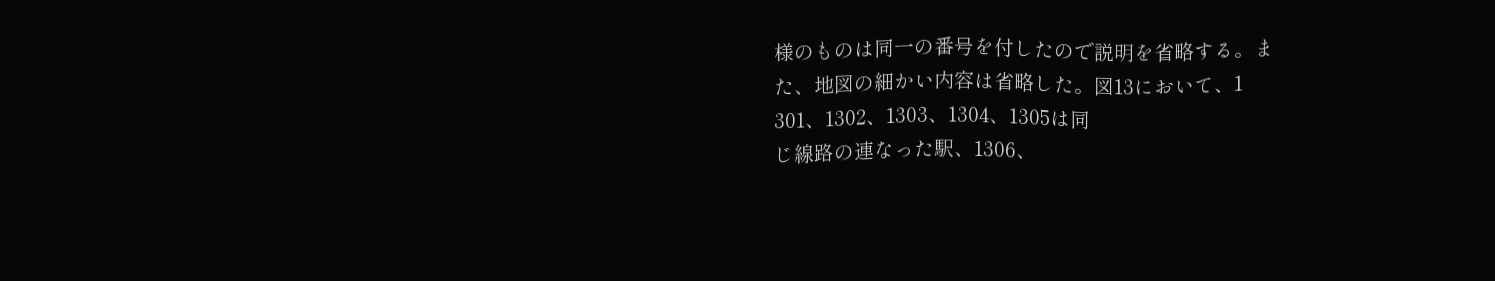様のものは同一の番号を付したので説明を省略する。ま
た、地図の細かい内容は省略した。図13において、1
301、1302、1303、1304、1305は同
じ線路の連なった駅、1306、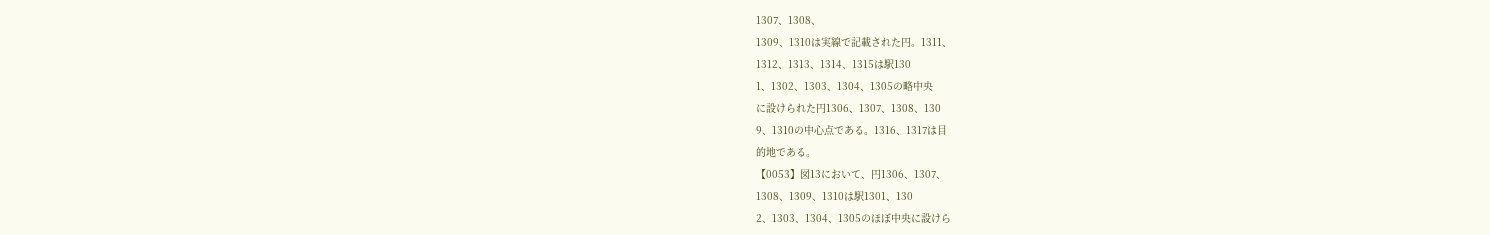1307、1308、
1309、1310は実線で記載された円。1311、
1312、1313、1314、1315は駅130
1、1302、1303、1304、1305の略中央
に設けられた円1306、1307、1308、130
9、1310の中心点である。1316、1317は目
的地である。
【0053】図13において、円1306、1307、
1308、1309、1310は駅1301、130
2、1303、1304、1305のほぼ中央に設けら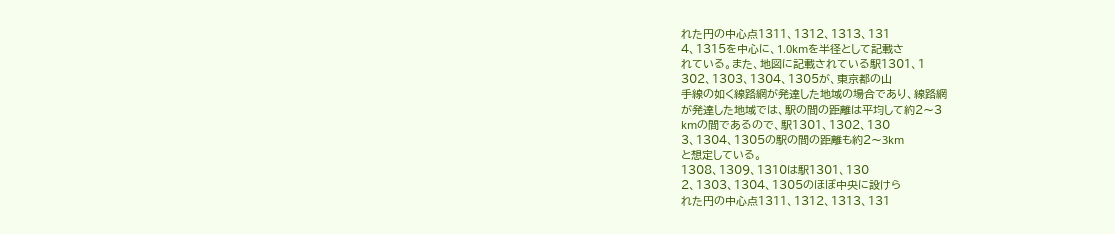れた円の中心点1311、1312、1313、131
4、1315を中心に、1.0kmを半径として記載さ
れている。また、地図に記載されている駅1301、1
302、1303、1304、1305が、東京都の山
手線の如く線路網が発達した地域の場合であり、線路網
が発達した地域では、駅の間の距離は平均して約2〜3
kmの間であるので、駅1301、1302、130
3、1304、1305の駅の間の距離も約2〜3km
と想定している。
1308、1309、1310は駅1301、130
2、1303、1304、1305のほぼ中央に設けら
れた円の中心点1311、1312、1313、131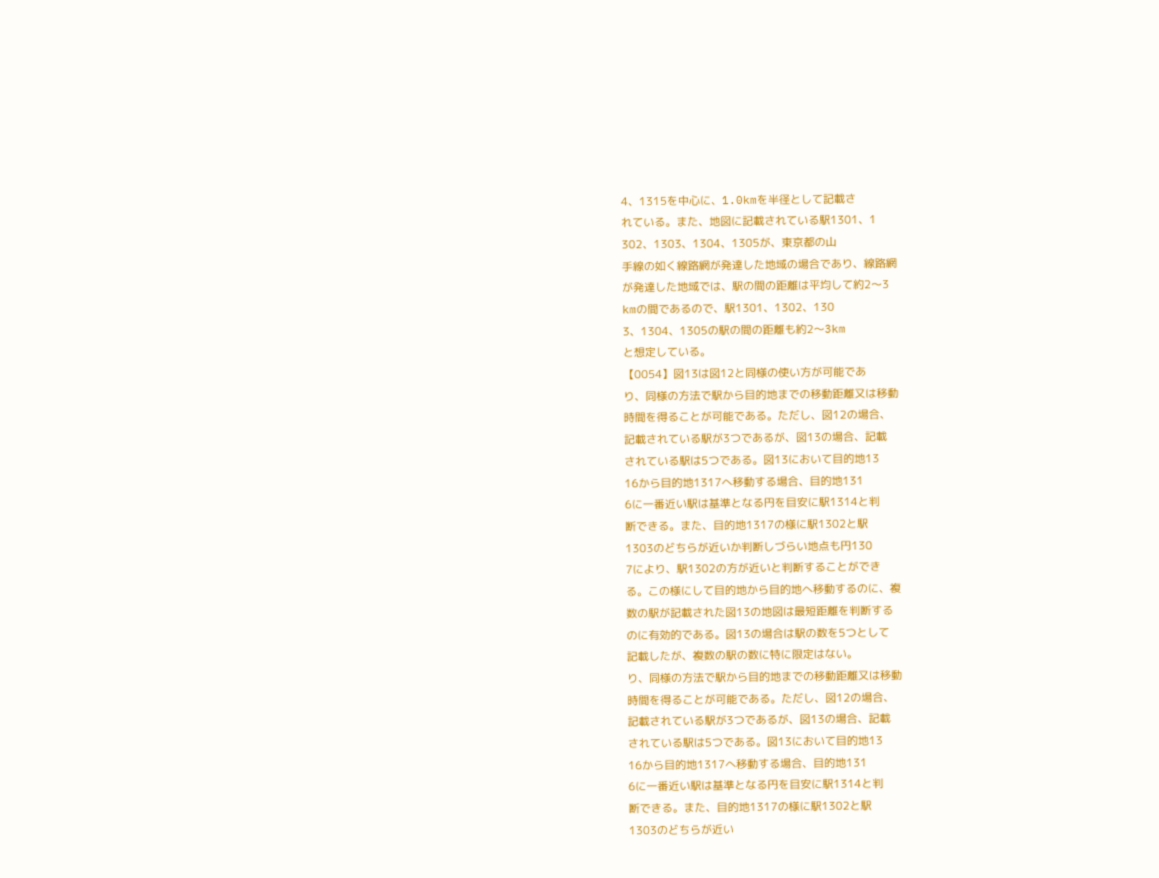4、1315を中心に、1.0kmを半径として記載さ
れている。また、地図に記載されている駅1301、1
302、1303、1304、1305が、東京都の山
手線の如く線路網が発達した地域の場合であり、線路網
が発達した地域では、駅の間の距離は平均して約2〜3
kmの間であるので、駅1301、1302、130
3、1304、1305の駅の間の距離も約2〜3km
と想定している。
【0054】図13は図12と同様の使い方が可能であ
り、同様の方法で駅から目的地までの移動距離又は移動
時間を得ることが可能である。ただし、図12の場合、
記載されている駅が3つであるが、図13の場合、記載
されている駅は5つである。図13において目的地13
16から目的地1317へ移動する場合、目的地131
6に一番近い駅は基準となる円を目安に駅1314と判
断できる。また、目的地1317の様に駅1302と駅
1303のどちらが近いか判断しづらい地点も円130
7により、駅1302の方が近いと判断することができ
る。この様にして目的地から目的地へ移動するのに、複
数の駅が記載された図13の地図は最短距離を判断する
のに有効的である。図13の場合は駅の数を5つとして
記載したが、複数の駅の数に特に限定はない。
り、同様の方法で駅から目的地までの移動距離又は移動
時間を得ることが可能である。ただし、図12の場合、
記載されている駅が3つであるが、図13の場合、記載
されている駅は5つである。図13において目的地13
16から目的地1317へ移動する場合、目的地131
6に一番近い駅は基準となる円を目安に駅1314と判
断できる。また、目的地1317の様に駅1302と駅
1303のどちらが近い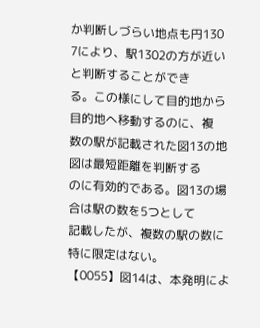か判断しづらい地点も円130
7により、駅1302の方が近いと判断することができ
る。この様にして目的地から目的地へ移動するのに、複
数の駅が記載された図13の地図は最短距離を判断する
のに有効的である。図13の場合は駅の数を5つとして
記載したが、複数の駅の数に特に限定はない。
【0055】図14は、本発明によ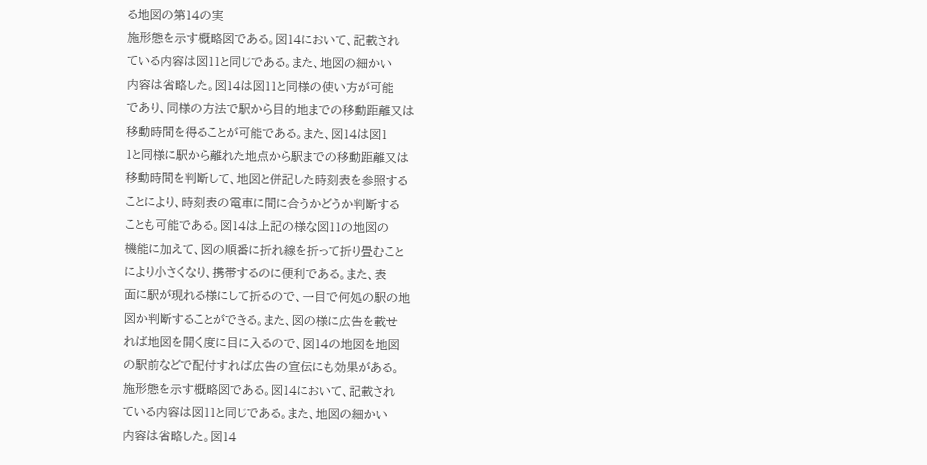る地図の第14の実
施形態を示す概略図である。図14において、記載され
ている内容は図11と同じである。また、地図の細かい
内容は省略した。図14は図11と同様の使い方が可能
であり、同様の方法で駅から目的地までの移動距離又は
移動時間を得ることが可能である。また、図14は図1
1と同様に駅から離れた地点から駅までの移動距離又は
移動時間を判断して、地図と併記した時刻表を参照する
ことにより、時刻表の電車に間に合うかどうか判断する
ことも可能である。図14は上記の様な図11の地図の
機能に加えて、図の順番に折れ線を折って折り畳むこと
により小さくなり、携帯するのに便利である。また、表
面に駅が現れる様にして折るので、一目で何処の駅の地
図か判断することができる。また、図の様に広告を載せ
れば地図を開く度に目に入るので、図14の地図を地図
の駅前などで配付すれば広告の宣伝にも効果がある。
施形態を示す概略図である。図14において、記載され
ている内容は図11と同じである。また、地図の細かい
内容は省略した。図14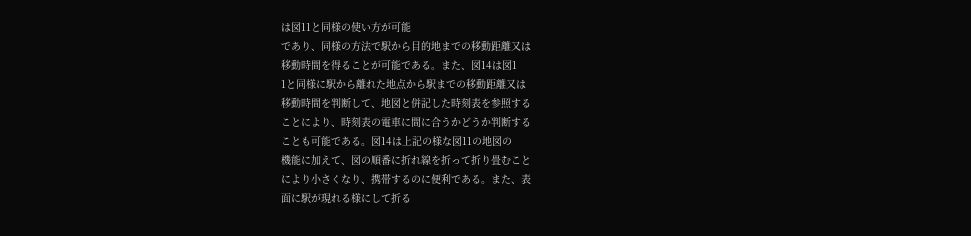は図11と同様の使い方が可能
であり、同様の方法で駅から目的地までの移動距離又は
移動時間を得ることが可能である。また、図14は図1
1と同様に駅から離れた地点から駅までの移動距離又は
移動時間を判断して、地図と併記した時刻表を参照する
ことにより、時刻表の電車に間に合うかどうか判断する
ことも可能である。図14は上記の様な図11の地図の
機能に加えて、図の順番に折れ線を折って折り畳むこと
により小さくなり、携帯するのに便利である。また、表
面に駅が現れる様にして折る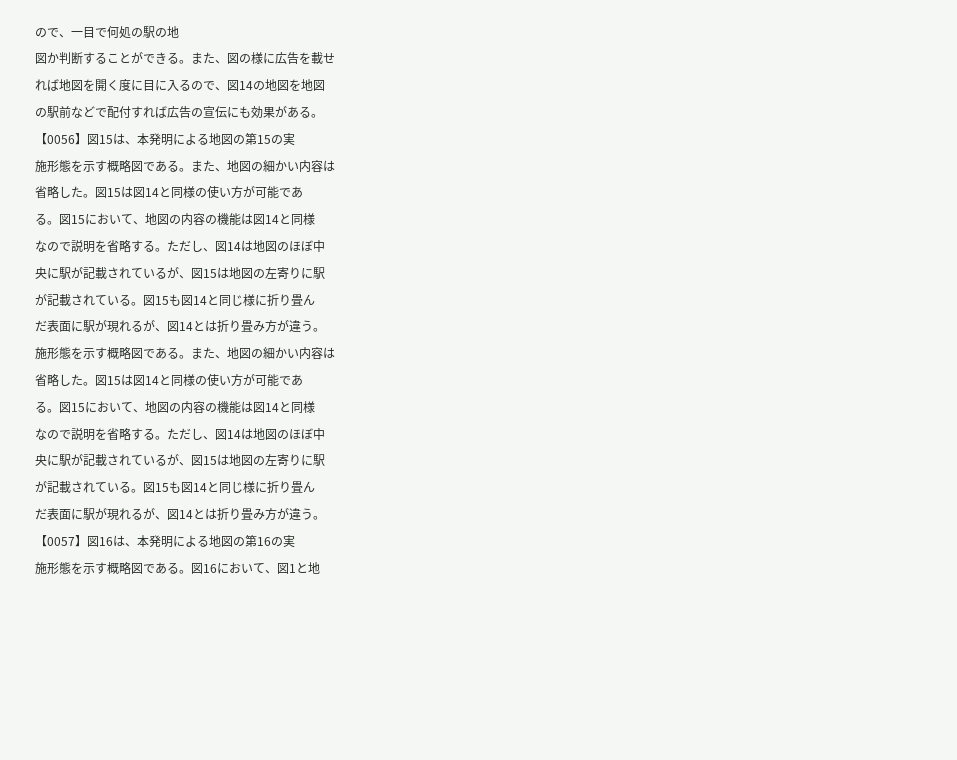ので、一目で何処の駅の地
図か判断することができる。また、図の様に広告を載せ
れば地図を開く度に目に入るので、図14の地図を地図
の駅前などで配付すれば広告の宣伝にも効果がある。
【0056】図15は、本発明による地図の第15の実
施形態を示す概略図である。また、地図の細かい内容は
省略した。図15は図14と同様の使い方が可能であ
る。図15において、地図の内容の機能は図14と同様
なので説明を省略する。ただし、図14は地図のほぼ中
央に駅が記載されているが、図15は地図の左寄りに駅
が記載されている。図15も図14と同じ様に折り畳ん
だ表面に駅が現れるが、図14とは折り畳み方が違う。
施形態を示す概略図である。また、地図の細かい内容は
省略した。図15は図14と同様の使い方が可能であ
る。図15において、地図の内容の機能は図14と同様
なので説明を省略する。ただし、図14は地図のほぼ中
央に駅が記載されているが、図15は地図の左寄りに駅
が記載されている。図15も図14と同じ様に折り畳ん
だ表面に駅が現れるが、図14とは折り畳み方が違う。
【0057】図16は、本発明による地図の第16の実
施形態を示す概略図である。図16において、図1と地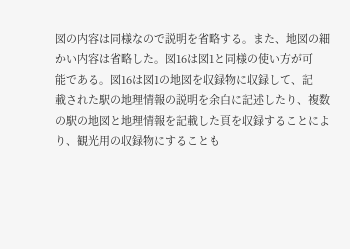図の内容は同様なので説明を省略する。また、地図の細
かい内容は省略した。図16は図1と同様の使い方が可
能である。図16は図1の地図を収録物に収録して、記
載された駅の地理情報の説明を余白に記述したり、複数
の駅の地図と地理情報を記載した頁を収録することによ
り、観光用の収録物にすることも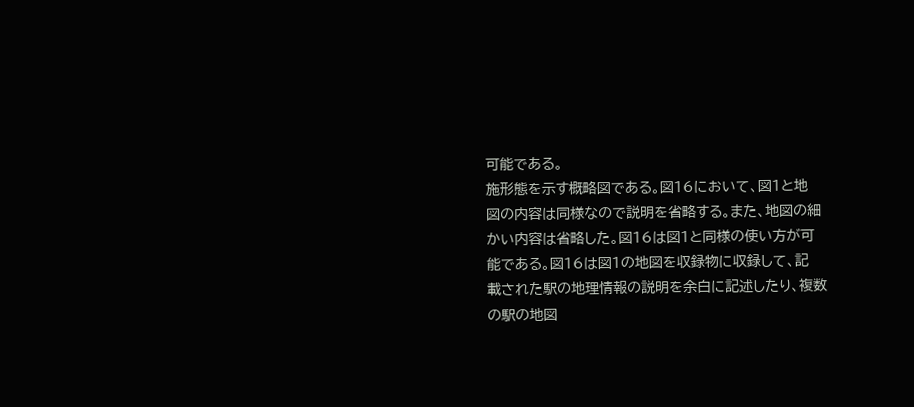可能である。
施形態を示す概略図である。図16において、図1と地
図の内容は同様なので説明を省略する。また、地図の細
かい内容は省略した。図16は図1と同様の使い方が可
能である。図16は図1の地図を収録物に収録して、記
載された駅の地理情報の説明を余白に記述したり、複数
の駅の地図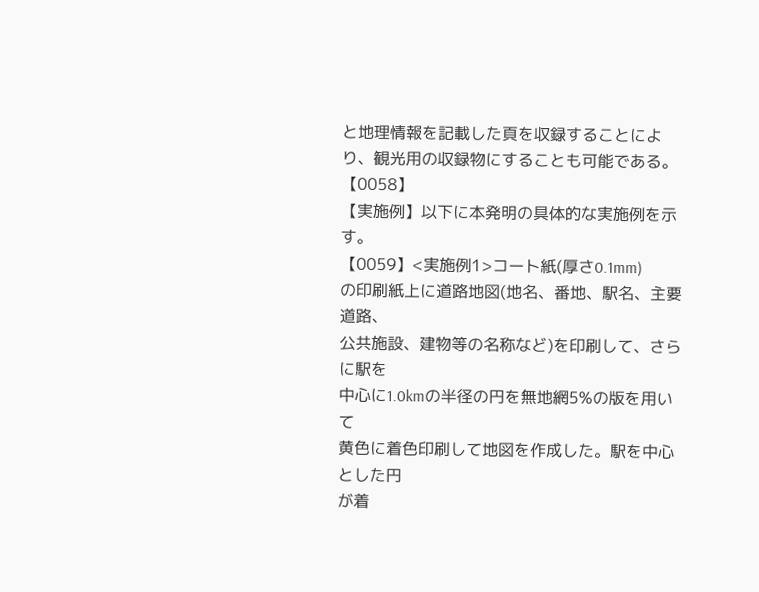と地理情報を記載した頁を収録することによ
り、観光用の収録物にすることも可能である。
【0058】
【実施例】以下に本発明の具体的な実施例を示す。
【0059】<実施例1>コート紙(厚さ0.1mm)
の印刷紙上に道路地図(地名、番地、駅名、主要道路、
公共施設、建物等の名称など)を印刷して、さらに駅を
中心に1.0kmの半径の円を無地網5%の版を用いて
黄色に着色印刷して地図を作成した。駅を中心とした円
が着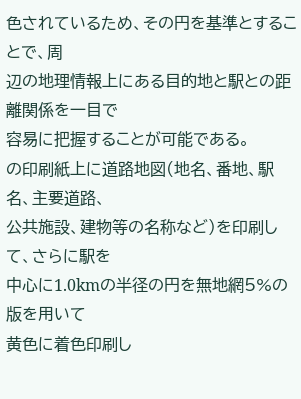色されているため、その円を基準とすることで、周
辺の地理情報上にある目的地と駅との距離関係を一目で
容易に把握することが可能である。
の印刷紙上に道路地図(地名、番地、駅名、主要道路、
公共施設、建物等の名称など)を印刷して、さらに駅を
中心に1.0kmの半径の円を無地網5%の版を用いて
黄色に着色印刷し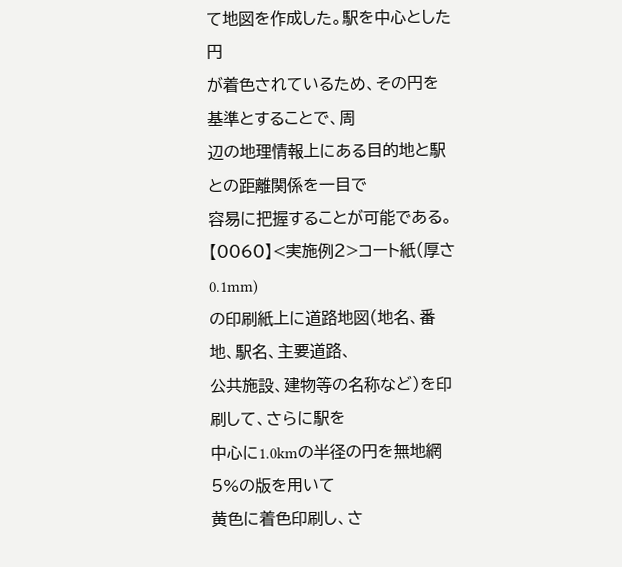て地図を作成した。駅を中心とした円
が着色されているため、その円を基準とすることで、周
辺の地理情報上にある目的地と駅との距離関係を一目で
容易に把握することが可能である。
【0060】<実施例2>コート紙(厚さ0.1mm)
の印刷紙上に道路地図(地名、番地、駅名、主要道路、
公共施設、建物等の名称など)を印刷して、さらに駅を
中心に1.0kmの半径の円を無地網5%の版を用いて
黄色に着色印刷し、さ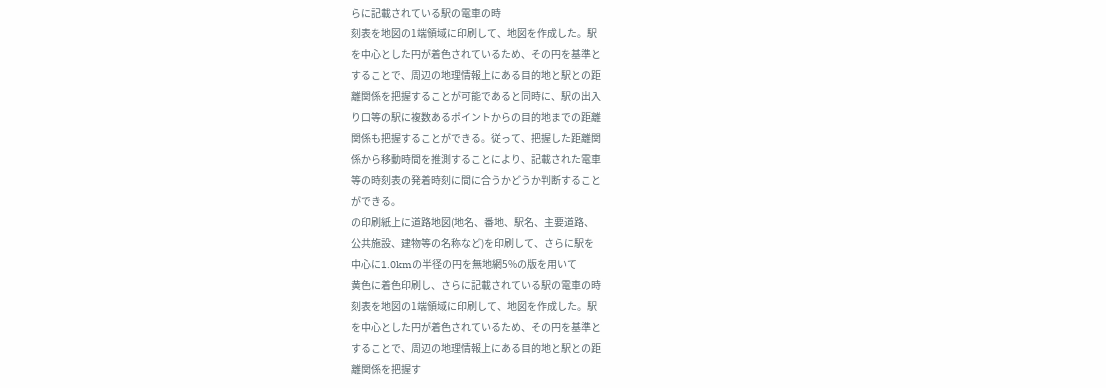らに記載されている駅の電車の時
刻表を地図の1端領域に印刷して、地図を作成した。駅
を中心とした円が着色されているため、その円を基準と
することで、周辺の地理情報上にある目的地と駅との距
離関係を把握することが可能であると同時に、駅の出入
り口等の駅に複数あるポイントからの目的地までの距離
関係も把握することができる。従って、把握した距離関
係から移動時間を推測することにより、記載された電車
等の時刻表の発着時刻に間に合うかどうか判断すること
ができる。
の印刷紙上に道路地図(地名、番地、駅名、主要道路、
公共施設、建物等の名称など)を印刷して、さらに駅を
中心に1.0kmの半径の円を無地網5%の版を用いて
黄色に着色印刷し、さらに記載されている駅の電車の時
刻表を地図の1端領域に印刷して、地図を作成した。駅
を中心とした円が着色されているため、その円を基準と
することで、周辺の地理情報上にある目的地と駅との距
離関係を把握す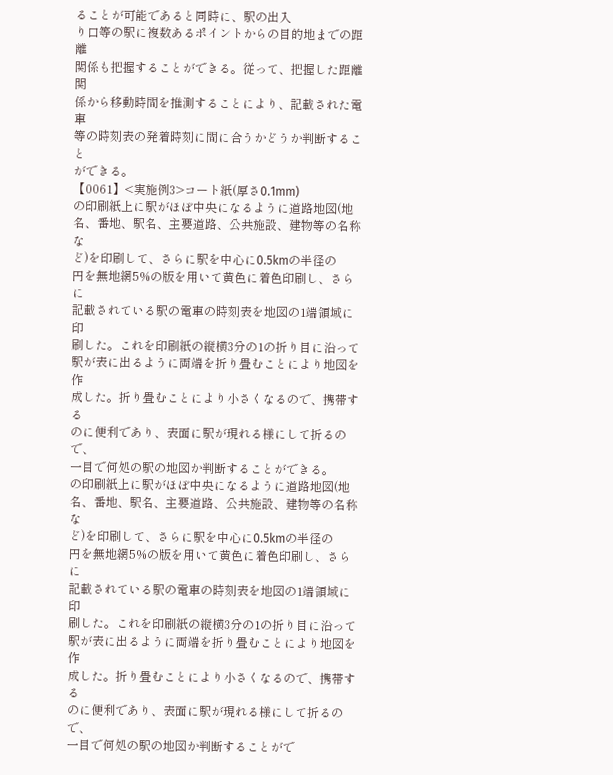ることが可能であると同時に、駅の出入
り口等の駅に複数あるポイントからの目的地までの距離
関係も把握することができる。従って、把握した距離関
係から移動時間を推測することにより、記載された電車
等の時刻表の発着時刻に間に合うかどうか判断すること
ができる。
【0061】<実施例3>コート紙(厚さ0.1mm)
の印刷紙上に駅がほぼ中央になるように道路地図(地
名、番地、駅名、主要道路、公共施設、建物等の名称な
ど)を印刷して、さらに駅を中心に0.5kmの半径の
円を無地網5%の版を用いて黄色に着色印刷し、さらに
記載されている駅の電車の時刻表を地図の1端領域に印
刷した。これを印刷紙の縦横3分の1の折り目に沿って
駅が表に出るように両端を折り畳むことにより地図を作
成した。折り畳むことにより小さくなるので、携帯する
のに便利であり、表面に駅が現れる様にして折るので、
一目で何処の駅の地図か判断することができる。
の印刷紙上に駅がほぼ中央になるように道路地図(地
名、番地、駅名、主要道路、公共施設、建物等の名称な
ど)を印刷して、さらに駅を中心に0.5kmの半径の
円を無地網5%の版を用いて黄色に着色印刷し、さらに
記載されている駅の電車の時刻表を地図の1端領域に印
刷した。これを印刷紙の縦横3分の1の折り目に沿って
駅が表に出るように両端を折り畳むことにより地図を作
成した。折り畳むことにより小さくなるので、携帯する
のに便利であり、表面に駅が現れる様にして折るので、
一目で何処の駅の地図か判断することがで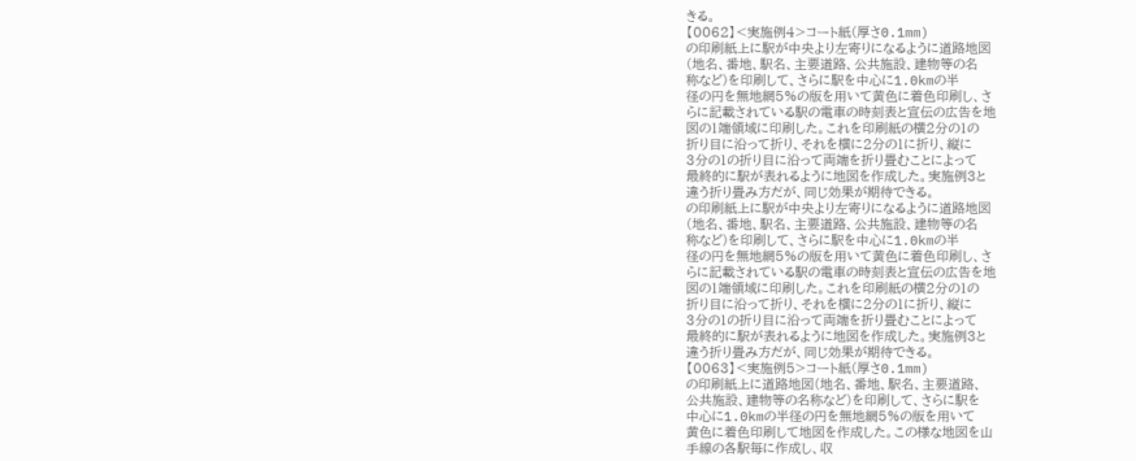きる。
【0062】<実施例4>コート紙(厚さ0.1mm)
の印刷紙上に駅が中央より左寄りになるように道路地図
(地名、番地、駅名、主要道路、公共施設、建物等の名
称など)を印刷して、さらに駅を中心に1.0kmの半
径の円を無地網5%の版を用いて黄色に着色印刷し、さ
らに記載されている駅の電車の時刻表と宣伝の広告を地
図の1端領域に印刷した。これを印刷紙の横2分の1の
折り目に沿って折り、それを横に2分の1に折り、縦に
3分の1の折り目に沿って両端を折り畳むことによって
最終的に駅が表れるように地図を作成した。実施例3と
違う折り畳み方だが、同じ効果が期待できる。
の印刷紙上に駅が中央より左寄りになるように道路地図
(地名、番地、駅名、主要道路、公共施設、建物等の名
称など)を印刷して、さらに駅を中心に1.0kmの半
径の円を無地網5%の版を用いて黄色に着色印刷し、さ
らに記載されている駅の電車の時刻表と宣伝の広告を地
図の1端領域に印刷した。これを印刷紙の横2分の1の
折り目に沿って折り、それを横に2分の1に折り、縦に
3分の1の折り目に沿って両端を折り畳むことによって
最終的に駅が表れるように地図を作成した。実施例3と
違う折り畳み方だが、同じ効果が期待できる。
【0063】<実施例5>コート紙(厚さ0.1mm)
の印刷紙上に道路地図(地名、番地、駅名、主要道路、
公共施設、建物等の名称など)を印刷して、さらに駅を
中心に1.0kmの半径の円を無地網5%の版を用いて
黄色に着色印刷して地図を作成した。この様な地図を山
手線の各駅毎に作成し、収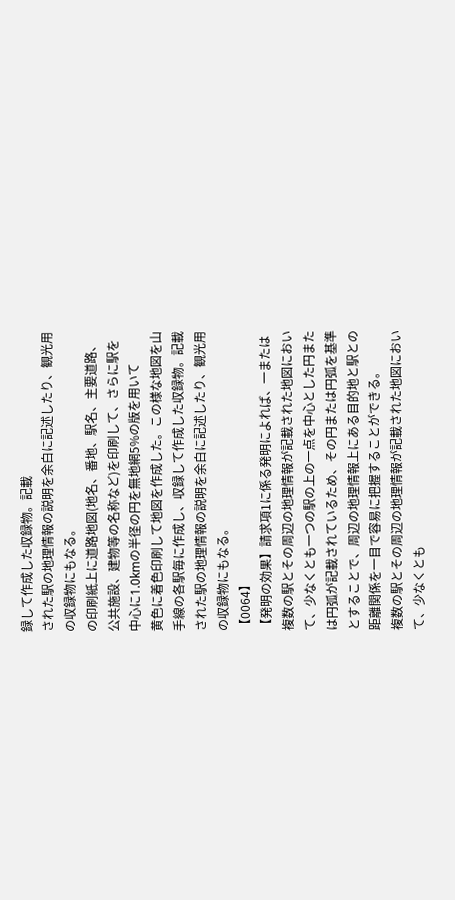録して作成した収録物。記載
された駅の地理情報の説明を余白に記述したり、観光用
の収録物にもなる。
の印刷紙上に道路地図(地名、番地、駅名、主要道路、
公共施設、建物等の名称など)を印刷して、さらに駅を
中心に1.0kmの半径の円を無地網5%の版を用いて
黄色に着色印刷して地図を作成した。この様な地図を山
手線の各駅毎に作成し、収録して作成した収録物。記載
された駅の地理情報の説明を余白に記述したり、観光用
の収録物にもなる。
【0064】
【発明の効果】請求項1に係る発明によれば、一または
複数の駅とその周辺の地理情報が記載された地図におい
て、少なくとも一つの駅の上の一点を中心とした円また
は円弧が記載されているため、その円または円弧を基準
とすることで、周辺の地理情報上にある目的地と駅との
距離関係を一目で容易に把握することができる。
複数の駅とその周辺の地理情報が記載された地図におい
て、少なくとも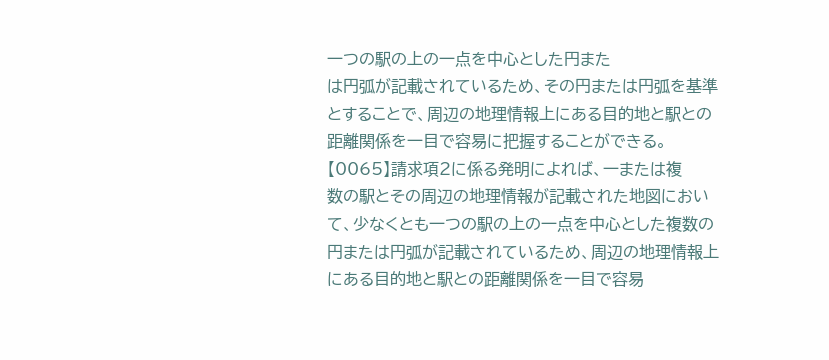一つの駅の上の一点を中心とした円また
は円弧が記載されているため、その円または円弧を基準
とすることで、周辺の地理情報上にある目的地と駅との
距離関係を一目で容易に把握することができる。
【0065】請求項2に係る発明によれば、一または複
数の駅とその周辺の地理情報が記載された地図におい
て、少なくとも一つの駅の上の一点を中心とした複数の
円または円弧が記載されているため、周辺の地理情報上
にある目的地と駅との距離関係を一目で容易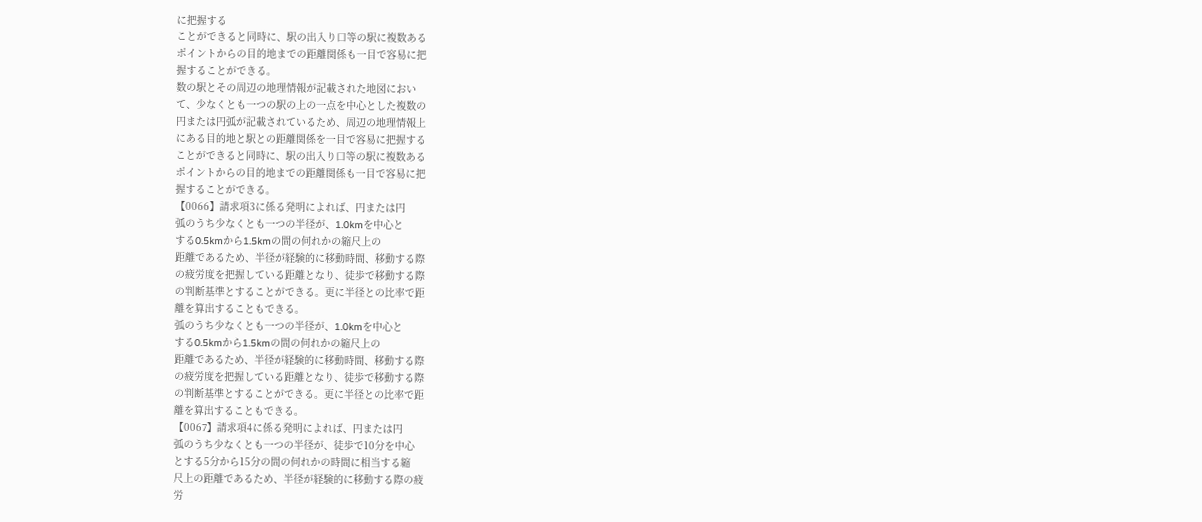に把握する
ことができると同時に、駅の出入り口等の駅に複数ある
ポイントからの目的地までの距離関係も一目で容易に把
握することができる。
数の駅とその周辺の地理情報が記載された地図におい
て、少なくとも一つの駅の上の一点を中心とした複数の
円または円弧が記載されているため、周辺の地理情報上
にある目的地と駅との距離関係を一目で容易に把握する
ことができると同時に、駅の出入り口等の駅に複数ある
ポイントからの目的地までの距離関係も一目で容易に把
握することができる。
【0066】請求項3に係る発明によれば、円または円
弧のうち少なくとも一つの半径が、1.0kmを中心と
する0.5kmから1.5kmの間の何れかの縮尺上の
距離であるため、半径が経験的に移動時間、移動する際
の疲労度を把握している距離となり、徒歩で移動する際
の判断基準とすることができる。更に半径との比率で距
離を算出することもできる。
弧のうち少なくとも一つの半径が、1.0kmを中心と
する0.5kmから1.5kmの間の何れかの縮尺上の
距離であるため、半径が経験的に移動時間、移動する際
の疲労度を把握している距離となり、徒歩で移動する際
の判断基準とすることができる。更に半径との比率で距
離を算出することもできる。
【0067】請求項4に係る発明によれば、円または円
弧のうち少なくとも一つの半径が、徒歩で10分を中心
とする5分から15分の間の何れかの時間に相当する縮
尺上の距離であるため、半径が経験的に移動する際の疲
労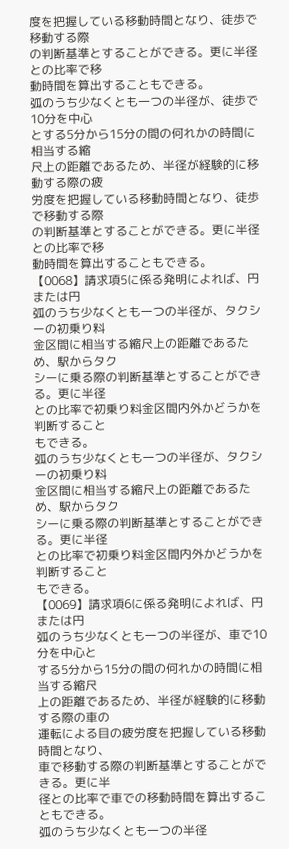度を把握している移動時間となり、徒歩で移動する際
の判断基準とすることができる。更に半径との比率で移
動時間を算出することもできる。
弧のうち少なくとも一つの半径が、徒歩で10分を中心
とする5分から15分の間の何れかの時間に相当する縮
尺上の距離であるため、半径が経験的に移動する際の疲
労度を把握している移動時間となり、徒歩で移動する際
の判断基準とすることができる。更に半径との比率で移
動時間を算出することもできる。
【0068】請求項5に係る発明によれば、円または円
弧のうち少なくとも一つの半径が、タクシーの初乗り料
金区間に相当する縮尺上の距離であるため、駅からタク
シーに乗る際の判断基準とすることができる。更に半径
との比率で初乗り料金区間内外かどうかを判断すること
もできる。
弧のうち少なくとも一つの半径が、タクシーの初乗り料
金区間に相当する縮尺上の距離であるため、駅からタク
シーに乗る際の判断基準とすることができる。更に半径
との比率で初乗り料金区間内外かどうかを判断すること
もできる。
【0069】請求項6に係る発明によれば、円または円
弧のうち少なくとも一つの半径が、車で10分を中心と
する5分から15分の間の何れかの時間に相当する縮尺
上の距離であるため、半径が経験的に移動する際の車の
運転による目の疲労度を把握している移動時間となり、
車で移動する際の判断基準とすることができる。更に半
径との比率で車での移動時間を算出することもできる。
弧のうち少なくとも一つの半径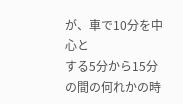が、車で10分を中心と
する5分から15分の間の何れかの時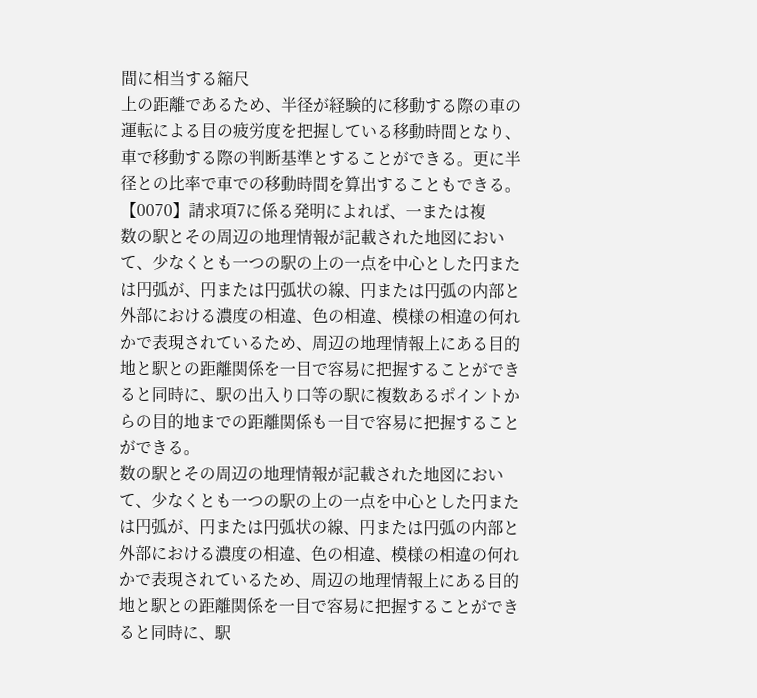間に相当する縮尺
上の距離であるため、半径が経験的に移動する際の車の
運転による目の疲労度を把握している移動時間となり、
車で移動する際の判断基準とすることができる。更に半
径との比率で車での移動時間を算出することもできる。
【0070】請求項7に係る発明によれば、一または複
数の駅とその周辺の地理情報が記載された地図におい
て、少なくとも一つの駅の上の一点を中心とした円また
は円弧が、円または円弧状の線、円または円弧の内部と
外部における濃度の相違、色の相違、模様の相違の何れ
かで表現されているため、周辺の地理情報上にある目的
地と駅との距離関係を一目で容易に把握することができ
ると同時に、駅の出入り口等の駅に複数あるポイントか
らの目的地までの距離関係も一目で容易に把握すること
ができる。
数の駅とその周辺の地理情報が記載された地図におい
て、少なくとも一つの駅の上の一点を中心とした円また
は円弧が、円または円弧状の線、円または円弧の内部と
外部における濃度の相違、色の相違、模様の相違の何れ
かで表現されているため、周辺の地理情報上にある目的
地と駅との距離関係を一目で容易に把握することができ
ると同時に、駅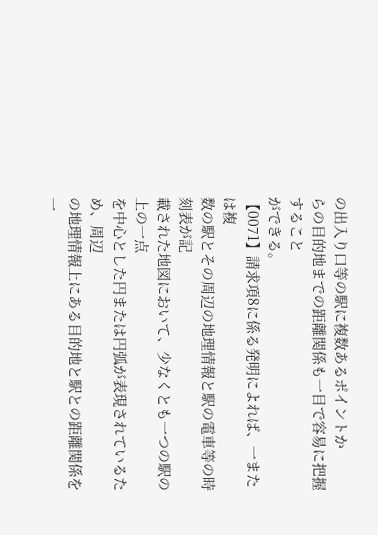の出入り口等の駅に複数あるポイントか
らの目的地までの距離関係も一目で容易に把握すること
ができる。
【0071】請求項8に係る発明によれば、一または複
数の駅とその周辺の地理情報と駅の電車等の時刻表が記
載された地図において、少なくとも一つの駅の上の一点
を中心とした円または円弧が表現されているため、周辺
の地理情報上にある目的地と駅との距離関係を一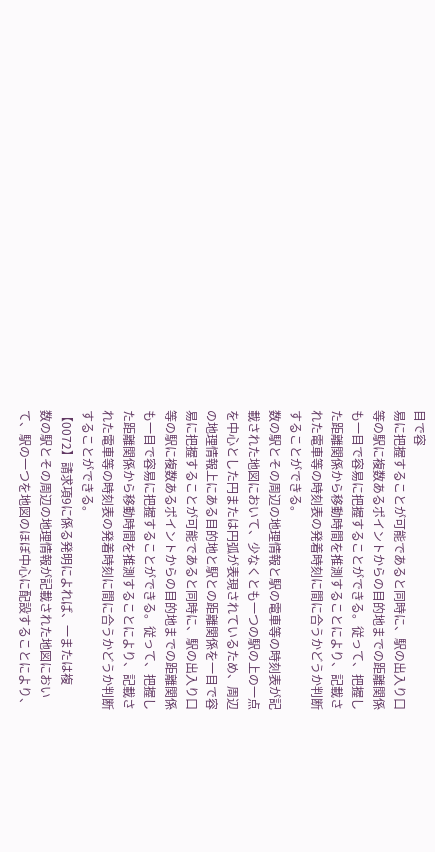目で容
易に把握することが可能であると同時に、駅の出入り口
等の駅に複数あるポイントからの目的地までの距離関係
も一目で容易に把握することができる。従って、把握し
た距離関係から移動時間を推測することにより、記載さ
れた電車等の時刻表の発着時刻に間に合うかどうか判断
することができる。
数の駅とその周辺の地理情報と駅の電車等の時刻表が記
載された地図において、少なくとも一つの駅の上の一点
を中心とした円または円弧が表現されているため、周辺
の地理情報上にある目的地と駅との距離関係を一目で容
易に把握することが可能であると同時に、駅の出入り口
等の駅に複数あるポイントからの目的地までの距離関係
も一目で容易に把握することができる。従って、把握し
た距離関係から移動時間を推測することにより、記載さ
れた電車等の時刻表の発着時刻に間に合うかどうか判断
することができる。
【0072】請求項9に係る発明によれば、一または複
数の駅とその周辺の地理情報が記載された地図におい
て、駅の一つを地図のほぼ中心に配設することにより、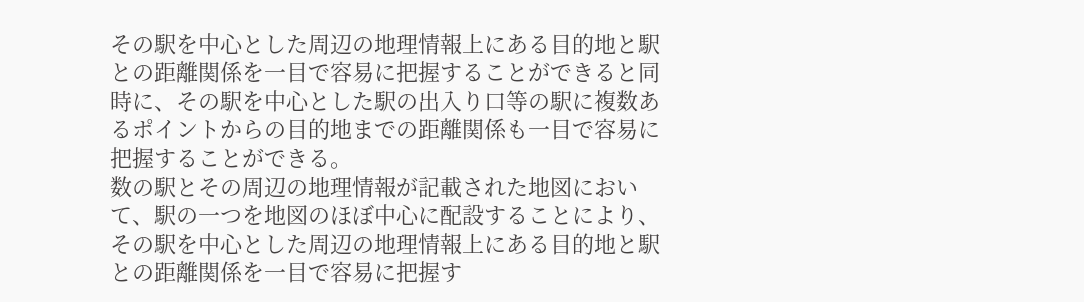その駅を中心とした周辺の地理情報上にある目的地と駅
との距離関係を一目で容易に把握することができると同
時に、その駅を中心とした駅の出入り口等の駅に複数あ
るポイントからの目的地までの距離関係も一目で容易に
把握することができる。
数の駅とその周辺の地理情報が記載された地図におい
て、駅の一つを地図のほぼ中心に配設することにより、
その駅を中心とした周辺の地理情報上にある目的地と駅
との距離関係を一目で容易に把握す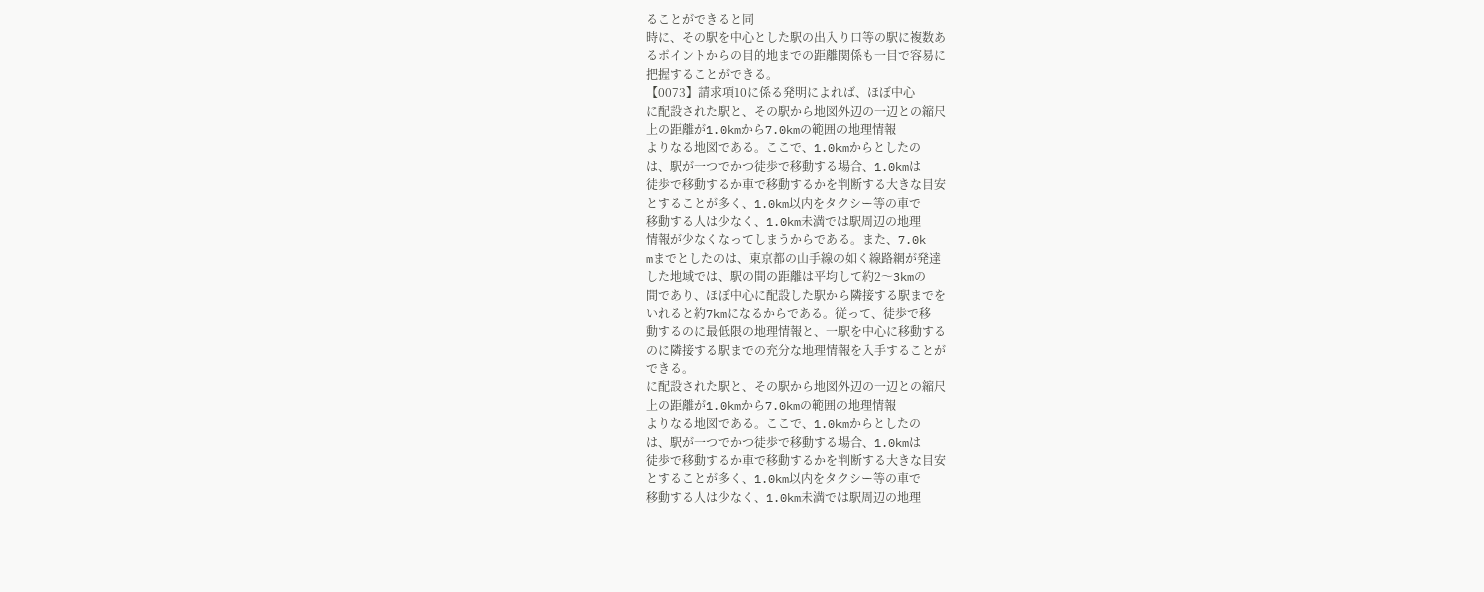ることができると同
時に、その駅を中心とした駅の出入り口等の駅に複数あ
るポイントからの目的地までの距離関係も一目で容易に
把握することができる。
【0073】請求項10に係る発明によれば、ほぼ中心
に配設された駅と、その駅から地図外辺の一辺との縮尺
上の距離が1.0kmから7.0kmの範囲の地理情報
よりなる地図である。ここで、1.0kmからとしたの
は、駅が一つでかつ徒歩で移動する場合、1.0kmは
徒歩で移動するか車で移動するかを判断する大きな目安
とすることが多く、1.0km以内をタクシー等の車で
移動する人は少なく、1.0km未満では駅周辺の地理
情報が少なくなってしまうからである。また、7.0k
mまでとしたのは、東京都の山手線の如く線路網が発達
した地域では、駅の間の距離は平均して約2〜3kmの
間であり、ほぼ中心に配設した駅から隣接する駅までを
いれると約7kmになるからである。従って、徒歩で移
動するのに最低限の地理情報と、一駅を中心に移動する
のに隣接する駅までの充分な地理情報を入手することが
できる。
に配設された駅と、その駅から地図外辺の一辺との縮尺
上の距離が1.0kmから7.0kmの範囲の地理情報
よりなる地図である。ここで、1.0kmからとしたの
は、駅が一つでかつ徒歩で移動する場合、1.0kmは
徒歩で移動するか車で移動するかを判断する大きな目安
とすることが多く、1.0km以内をタクシー等の車で
移動する人は少なく、1.0km未満では駅周辺の地理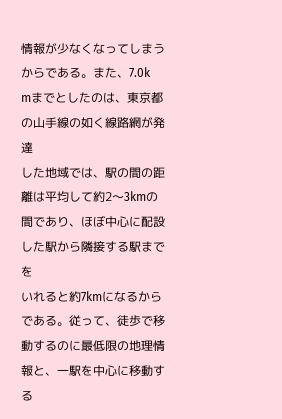情報が少なくなってしまうからである。また、7.0k
mまでとしたのは、東京都の山手線の如く線路網が発達
した地域では、駅の間の距離は平均して約2〜3kmの
間であり、ほぼ中心に配設した駅から隣接する駅までを
いれると約7kmになるからである。従って、徒歩で移
動するのに最低限の地理情報と、一駅を中心に移動する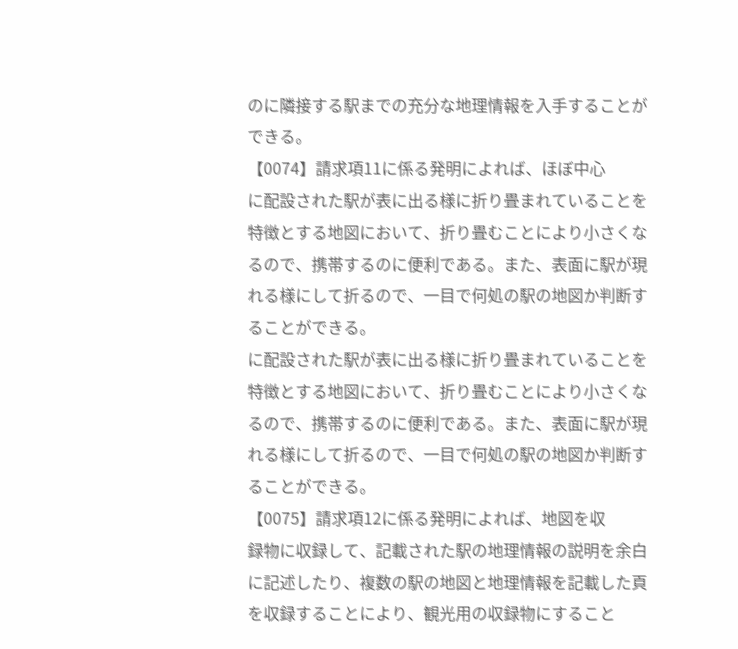のに隣接する駅までの充分な地理情報を入手することが
できる。
【0074】請求項11に係る発明によれば、ほぼ中心
に配設された駅が表に出る様に折り畳まれていることを
特徴とする地図において、折り畳むことにより小さくな
るので、携帯するのに便利である。また、表面に駅が現
れる様にして折るので、一目で何処の駅の地図か判断す
ることができる。
に配設された駅が表に出る様に折り畳まれていることを
特徴とする地図において、折り畳むことにより小さくな
るので、携帯するのに便利である。また、表面に駅が現
れる様にして折るので、一目で何処の駅の地図か判断す
ることができる。
【0075】請求項12に係る発明によれば、地図を収
録物に収録して、記載された駅の地理情報の説明を余白
に記述したり、複数の駅の地図と地理情報を記載した頁
を収録することにより、観光用の収録物にすること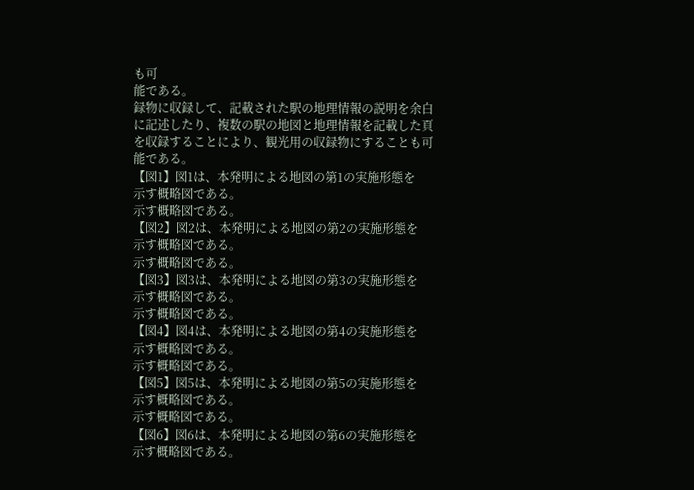も可
能である。
録物に収録して、記載された駅の地理情報の説明を余白
に記述したり、複数の駅の地図と地理情報を記載した頁
を収録することにより、観光用の収録物にすることも可
能である。
【図1】図1は、本発明による地図の第1の実施形態を
示す概略図である。
示す概略図である。
【図2】図2は、本発明による地図の第2の実施形態を
示す概略図である。
示す概略図である。
【図3】図3は、本発明による地図の第3の実施形態を
示す概略図である。
示す概略図である。
【図4】図4は、本発明による地図の第4の実施形態を
示す概略図である。
示す概略図である。
【図5】図5は、本発明による地図の第5の実施形態を
示す概略図である。
示す概略図である。
【図6】図6は、本発明による地図の第6の実施形態を
示す概略図である。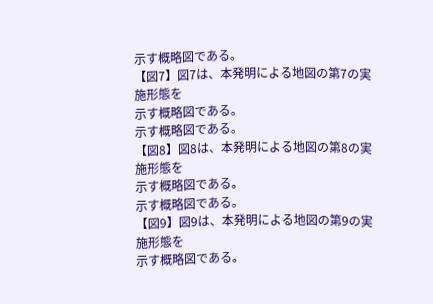示す概略図である。
【図7】図7は、本発明による地図の第7の実施形態を
示す概略図である。
示す概略図である。
【図8】図8は、本発明による地図の第8の実施形態を
示す概略図である。
示す概略図である。
【図9】図9は、本発明による地図の第9の実施形態を
示す概略図である。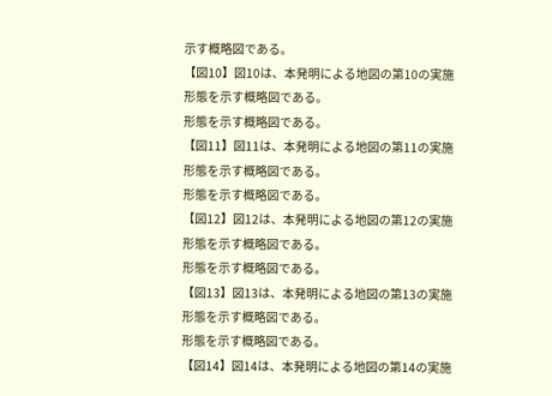示す概略図である。
【図10】図10は、本発明による地図の第10の実施
形態を示す概略図である。
形態を示す概略図である。
【図11】図11は、本発明による地図の第11の実施
形態を示す概略図である。
形態を示す概略図である。
【図12】図12は、本発明による地図の第12の実施
形態を示す概略図である。
形態を示す概略図である。
【図13】図13は、本発明による地図の第13の実施
形態を示す概略図である。
形態を示す概略図である。
【図14】図14は、本発明による地図の第14の実施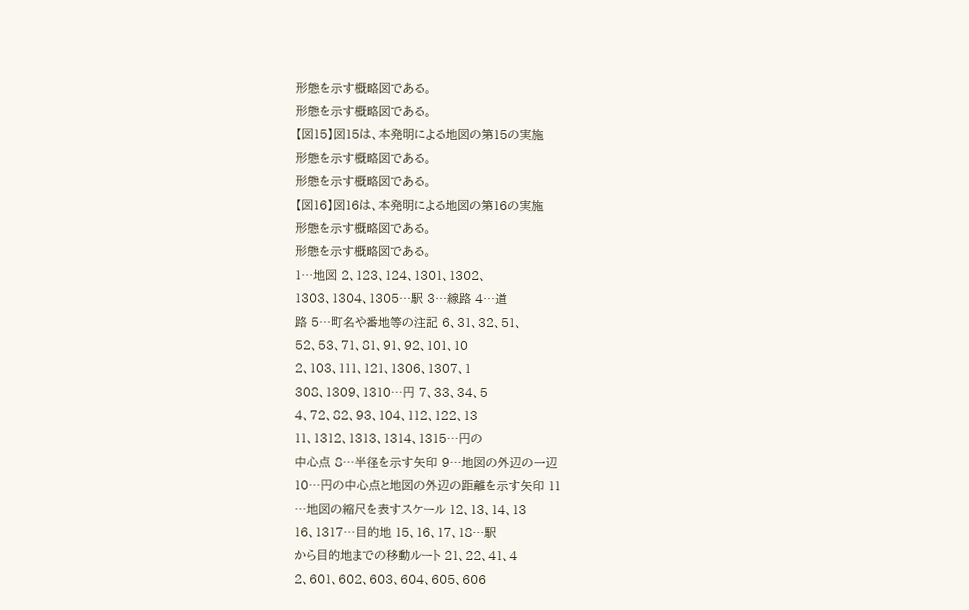形態を示す概略図である。
形態を示す概略図である。
【図15】図15は、本発明による地図の第15の実施
形態を示す概略図である。
形態を示す概略図である。
【図16】図16は、本発明による地図の第16の実施
形態を示す概略図である。
形態を示す概略図である。
1…地図 2、123、124、1301、1302、
1303、1304、1305…駅 3…線路 4…道
路 5…町名や番地等の注記 6、31、32、51、
52、53、71、81、91、92、101、10
2、103、111、121、1306、1307、1
308、1309、1310…円 7、33、34、5
4、72、82、93、104、112、122、13
11、1312、1313、1314、1315…円の
中心点 8…半径を示す矢印 9…地図の外辺の一辺
10…円の中心点と地図の外辺の距離を示す矢印 11
…地図の縮尺を表すスケール 12、13、14、13
16、1317…目的地 15、16、17、18…駅
から目的地までの移動ルート 21、22、41、4
2、601、602、603、604、605、606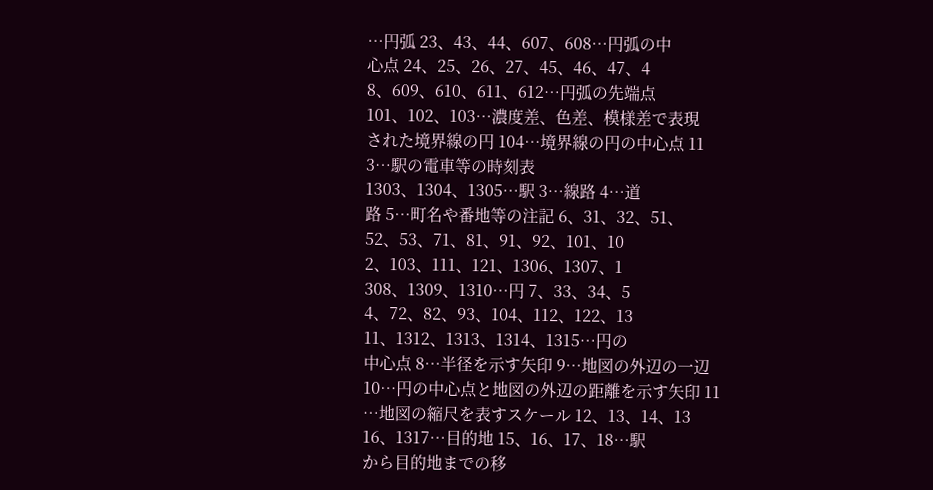…円弧 23、43、44、607、608…円弧の中
心点 24、25、26、27、45、46、47、4
8、609、610、611、612…円弧の先端点
101、102、103…濃度差、色差、模様差で表現
された境界線の円 104…境界線の円の中心点 11
3…駅の電車等の時刻表
1303、1304、1305…駅 3…線路 4…道
路 5…町名や番地等の注記 6、31、32、51、
52、53、71、81、91、92、101、10
2、103、111、121、1306、1307、1
308、1309、1310…円 7、33、34、5
4、72、82、93、104、112、122、13
11、1312、1313、1314、1315…円の
中心点 8…半径を示す矢印 9…地図の外辺の一辺
10…円の中心点と地図の外辺の距離を示す矢印 11
…地図の縮尺を表すスケール 12、13、14、13
16、1317…目的地 15、16、17、18…駅
から目的地までの移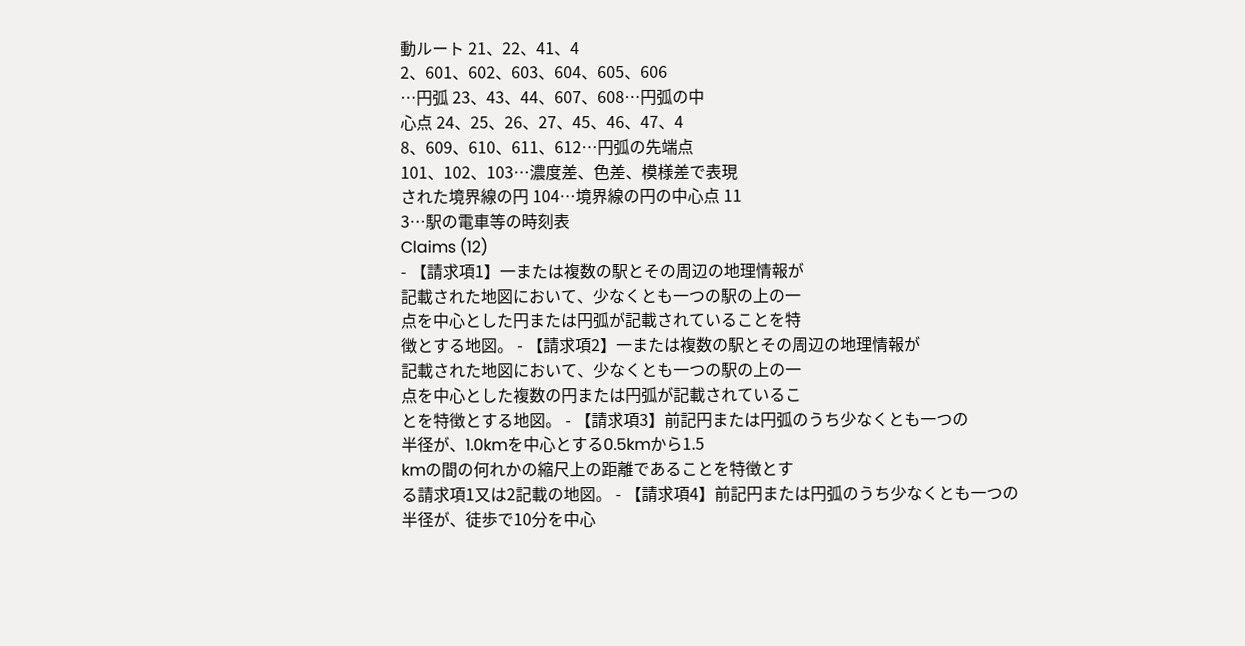動ルート 21、22、41、4
2、601、602、603、604、605、606
…円弧 23、43、44、607、608…円弧の中
心点 24、25、26、27、45、46、47、4
8、609、610、611、612…円弧の先端点
101、102、103…濃度差、色差、模様差で表現
された境界線の円 104…境界線の円の中心点 11
3…駅の電車等の時刻表
Claims (12)
- 【請求項1】一または複数の駅とその周辺の地理情報が
記載された地図において、少なくとも一つの駅の上の一
点を中心とした円または円弧が記載されていることを特
徴とする地図。 - 【請求項2】一または複数の駅とその周辺の地理情報が
記載された地図において、少なくとも一つの駅の上の一
点を中心とした複数の円または円弧が記載されているこ
とを特徴とする地図。 - 【請求項3】前記円または円弧のうち少なくとも一つの
半径が、1.0kmを中心とする0.5kmから1.5
kmの間の何れかの縮尺上の距離であることを特徴とす
る請求項1又は2記載の地図。 - 【請求項4】前記円または円弧のうち少なくとも一つの
半径が、徒歩で10分を中心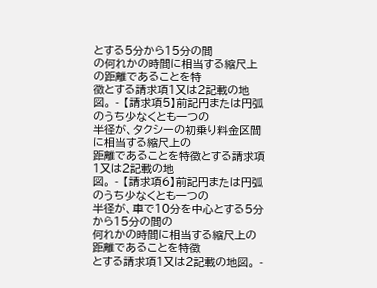とする5分から15分の間
の何れかの時間に相当する縮尺上の距離であることを特
徴とする請求項1又は2記載の地図。 - 【請求項5】前記円または円弧のうち少なくとも一つの
半径が、タクシーの初乗り料金区間に相当する縮尺上の
距離であることを特徴とする請求項1又は2記載の地
図。 - 【請求項6】前記円または円弧のうち少なくとも一つの
半径が、車で10分を中心とする5分から15分の間の
何れかの時間に相当する縮尺上の距離であることを特徴
とする請求項1又は2記載の地図。 -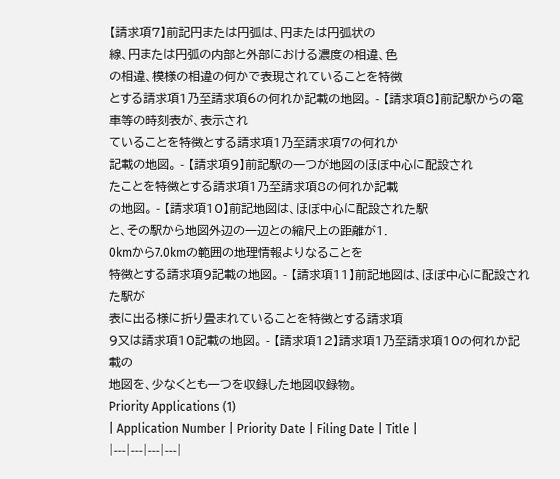【請求項7】前記円または円弧は、円または円弧状の
線、円または円弧の内部と外部における濃度の相違、色
の相違、模様の相違の何かで表現されていることを特徴
とする請求項1乃至請求項6の何れか記載の地図。 - 【請求項8】前記駅からの電車等の時刻表が、表示され
ていることを特徴とする請求項1乃至請求項7の何れか
記載の地図。 - 【請求項9】前記駅の一つが地図のほぼ中心に配設され
たことを特徴とする請求項1乃至請求項8の何れか記載
の地図。 - 【請求項10】前記地図は、ほぼ中心に配設された駅
と、その駅から地図外辺の一辺との縮尺上の距離が1.
0kmから7.0kmの範囲の地理情報よりなることを
特徴とする請求項9記載の地図。 - 【請求項11】前記地図は、ほぼ中心に配設された駅が
表に出る様に折り畳まれていることを特徴とする請求項
9又は請求項10記載の地図。 - 【請求項12】請求項1乃至請求項10の何れか記載の
地図を、少なくとも一つを収録した地図収録物。
Priority Applications (1)
| Application Number | Priority Date | Filing Date | Title |
|---|---|---|---|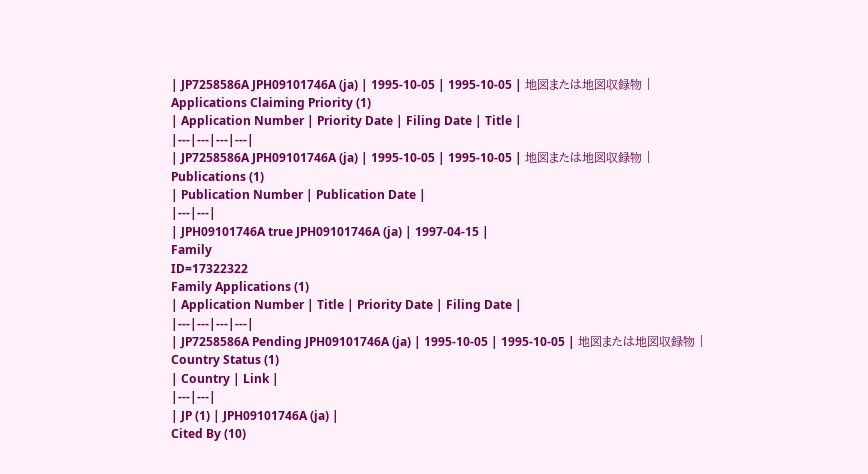| JP7258586A JPH09101746A (ja) | 1995-10-05 | 1995-10-05 | 地図または地図収録物 |
Applications Claiming Priority (1)
| Application Number | Priority Date | Filing Date | Title |
|---|---|---|---|
| JP7258586A JPH09101746A (ja) | 1995-10-05 | 1995-10-05 | 地図または地図収録物 |
Publications (1)
| Publication Number | Publication Date |
|---|---|
| JPH09101746A true JPH09101746A (ja) | 1997-04-15 |
Family
ID=17322322
Family Applications (1)
| Application Number | Title | Priority Date | Filing Date |
|---|---|---|---|
| JP7258586A Pending JPH09101746A (ja) | 1995-10-05 | 1995-10-05 | 地図または地図収録物 |
Country Status (1)
| Country | Link |
|---|---|
| JP (1) | JPH09101746A (ja) |
Cited By (10)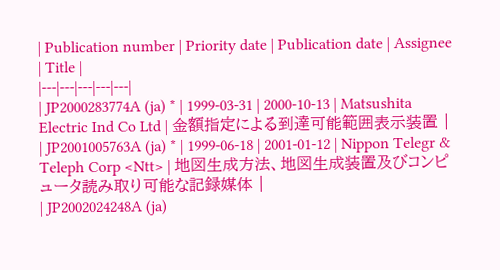| Publication number | Priority date | Publication date | Assignee | Title |
|---|---|---|---|---|
| JP2000283774A (ja) * | 1999-03-31 | 2000-10-13 | Matsushita Electric Ind Co Ltd | 金額指定による到達可能範囲表示装置 |
| JP2001005763A (ja) * | 1999-06-18 | 2001-01-12 | Nippon Telegr & Teleph Corp <Ntt> | 地図生成方法、地図生成装置及びコンピュータ読み取り可能な記録媒体 |
| JP2002024248A (ja)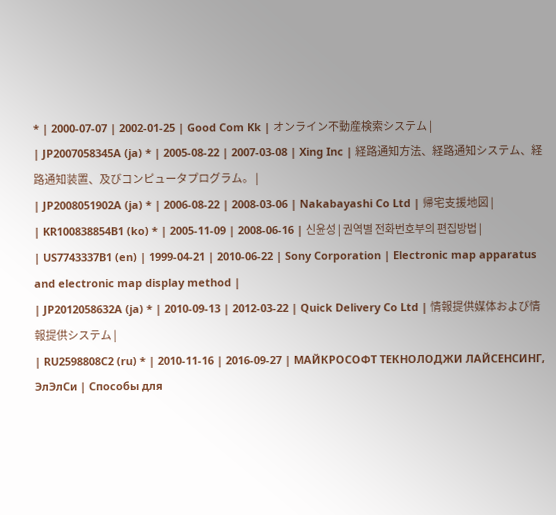* | 2000-07-07 | 2002-01-25 | Good Com Kk | オンライン不動産検索システム |
| JP2007058345A (ja) * | 2005-08-22 | 2007-03-08 | Xing Inc | 経路通知方法、経路通知システム、経路通知装置、及びコンピュータプログラム。 |
| JP2008051902A (ja) * | 2006-08-22 | 2008-03-06 | Nakabayashi Co Ltd | 帰宅支援地図 |
| KR100838854B1 (ko) * | 2005-11-09 | 2008-06-16 | 신윤성 | 권역별 전화번호부의 편집방법 |
| US7743337B1 (en) | 1999-04-21 | 2010-06-22 | Sony Corporation | Electronic map apparatus and electronic map display method |
| JP2012058632A (ja) * | 2010-09-13 | 2012-03-22 | Quick Delivery Co Ltd | 情報提供媒体および情報提供システム |
| RU2598808C2 (ru) * | 2010-11-16 | 2016-09-27 | МАЙКРОСОФТ ТЕКНОЛОДЖИ ЛАЙСЕНСИНГ, ЭлЭлСи | Способы для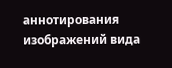аннотирования изображений вида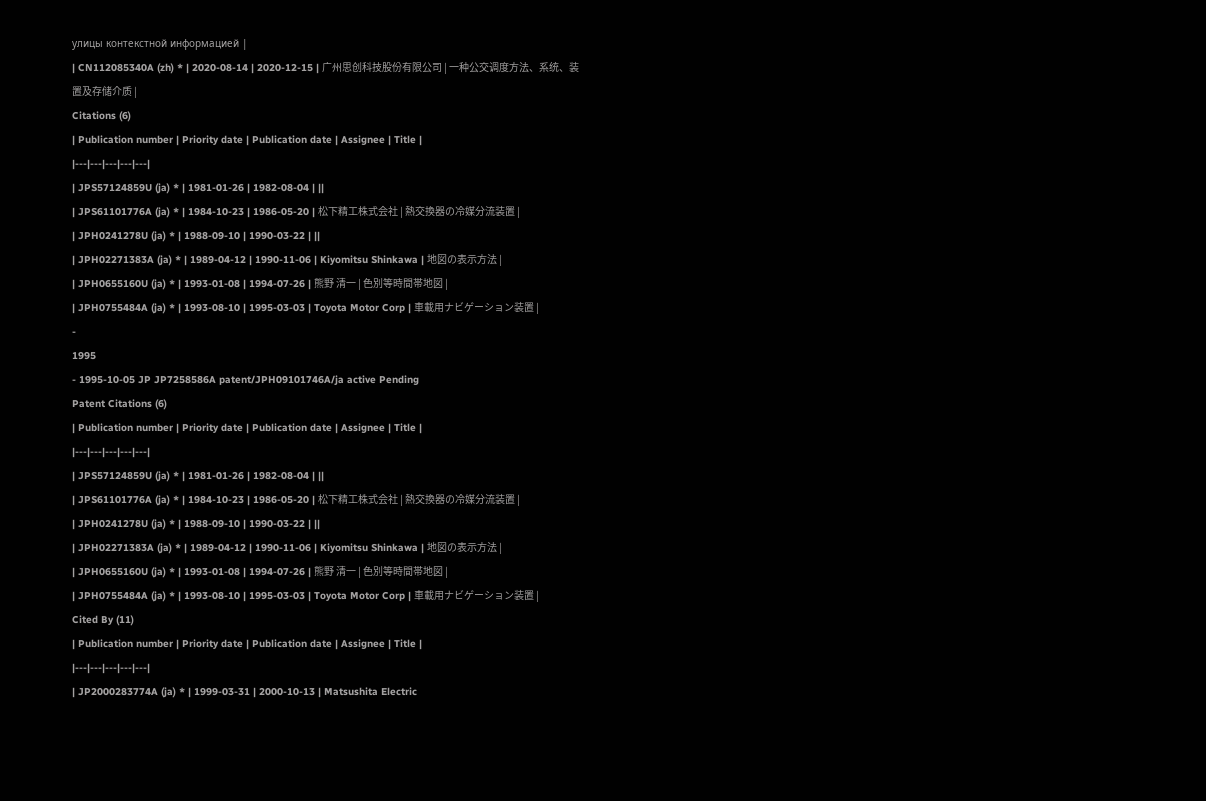улицы контекстной информацией |
| CN112085340A (zh) * | 2020-08-14 | 2020-12-15 | 广州思创科技股份有限公司 | 一种公交调度方法、系统、装置及存储介质 |
Citations (6)
| Publication number | Priority date | Publication date | Assignee | Title |
|---|---|---|---|---|
| JPS57124859U (ja) * | 1981-01-26 | 1982-08-04 | ||
| JPS61101776A (ja) * | 1984-10-23 | 1986-05-20 | 松下精工株式会社 | 熱交換器の冷媒分流装置 |
| JPH0241278U (ja) * | 1988-09-10 | 1990-03-22 | ||
| JPH02271383A (ja) * | 1989-04-12 | 1990-11-06 | Kiyomitsu Shinkawa | 地図の表示方法 |
| JPH0655160U (ja) * | 1993-01-08 | 1994-07-26 | 熊野 清一 | 色別等時間帯地図 |
| JPH0755484A (ja) * | 1993-08-10 | 1995-03-03 | Toyota Motor Corp | 車載用ナビゲーション装置 |
-
1995
- 1995-10-05 JP JP7258586A patent/JPH09101746A/ja active Pending
Patent Citations (6)
| Publication number | Priority date | Publication date | Assignee | Title |
|---|---|---|---|---|
| JPS57124859U (ja) * | 1981-01-26 | 1982-08-04 | ||
| JPS61101776A (ja) * | 1984-10-23 | 1986-05-20 | 松下精工株式会社 | 熱交換器の冷媒分流装置 |
| JPH0241278U (ja) * | 1988-09-10 | 1990-03-22 | ||
| JPH02271383A (ja) * | 1989-04-12 | 1990-11-06 | Kiyomitsu Shinkawa | 地図の表示方法 |
| JPH0655160U (ja) * | 1993-01-08 | 1994-07-26 | 熊野 清一 | 色別等時間帯地図 |
| JPH0755484A (ja) * | 1993-08-10 | 1995-03-03 | Toyota Motor Corp | 車載用ナビゲーション装置 |
Cited By (11)
| Publication number | Priority date | Publication date | Assignee | Title |
|---|---|---|---|---|
| JP2000283774A (ja) * | 1999-03-31 | 2000-10-13 | Matsushita Electric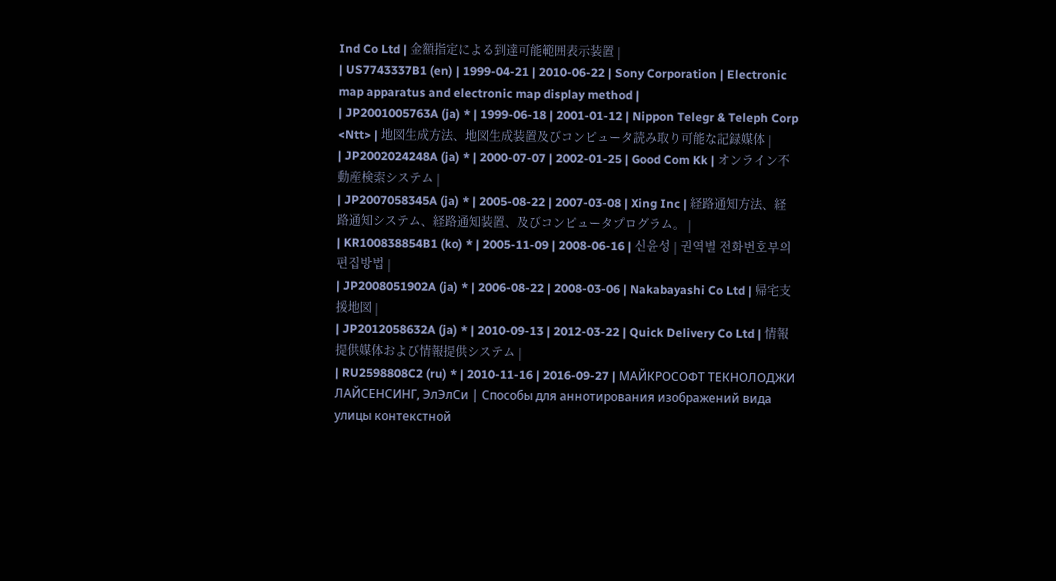Ind Co Ltd | 金額指定による到達可能範囲表示装置 |
| US7743337B1 (en) | 1999-04-21 | 2010-06-22 | Sony Corporation | Electronic map apparatus and electronic map display method |
| JP2001005763A (ja) * | 1999-06-18 | 2001-01-12 | Nippon Telegr & Teleph Corp <Ntt> | 地図生成方法、地図生成装置及びコンピュータ読み取り可能な記録媒体 |
| JP2002024248A (ja) * | 2000-07-07 | 2002-01-25 | Good Com Kk | オンライン不動産検索システム |
| JP2007058345A (ja) * | 2005-08-22 | 2007-03-08 | Xing Inc | 経路通知方法、経路通知システム、経路通知装置、及びコンピュータプログラム。 |
| KR100838854B1 (ko) * | 2005-11-09 | 2008-06-16 | 신윤성 | 권역별 전화번호부의 편집방법 |
| JP2008051902A (ja) * | 2006-08-22 | 2008-03-06 | Nakabayashi Co Ltd | 帰宅支援地図 |
| JP2012058632A (ja) * | 2010-09-13 | 2012-03-22 | Quick Delivery Co Ltd | 情報提供媒体および情報提供システム |
| RU2598808C2 (ru) * | 2010-11-16 | 2016-09-27 | МАЙКРОСОФТ ТЕКНОЛОДЖИ ЛАЙСЕНСИНГ, ЭлЭлСи | Способы для аннотирования изображений вида улицы контекстной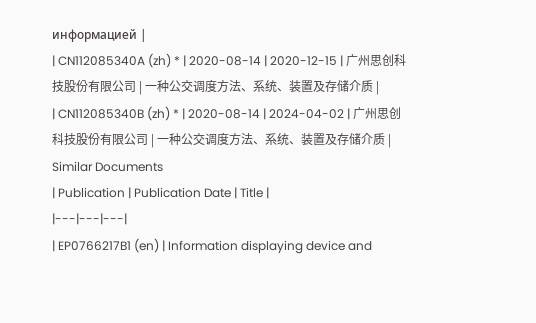информацией |
| CN112085340A (zh) * | 2020-08-14 | 2020-12-15 | 广州思创科技股份有限公司 | 一种公交调度方法、系统、装置及存储介质 |
| CN112085340B (zh) * | 2020-08-14 | 2024-04-02 | 广州思创科技股份有限公司 | 一种公交调度方法、系统、装置及存储介质 |
Similar Documents
| Publication | Publication Date | Title |
|---|---|---|
| EP0766217B1 (en) | Information displaying device and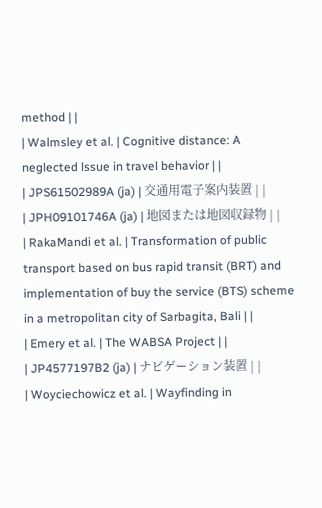method | |
| Walmsley et al. | Cognitive distance: A neglected lssue in travel behavior | |
| JPS61502989A (ja) | 交通用電子案内装置 | |
| JPH09101746A (ja) | 地図または地図収録物 | |
| RakaMandi et al. | Transformation of public transport based on bus rapid transit (BRT) and implementation of buy the service (BTS) scheme in a metropolitan city of Sarbagita, Bali | |
| Emery et al. | The WABSA Project | |
| JP4577197B2 (ja) | ナビゲーション装置 | |
| Woyciechowicz et al. | Wayfinding in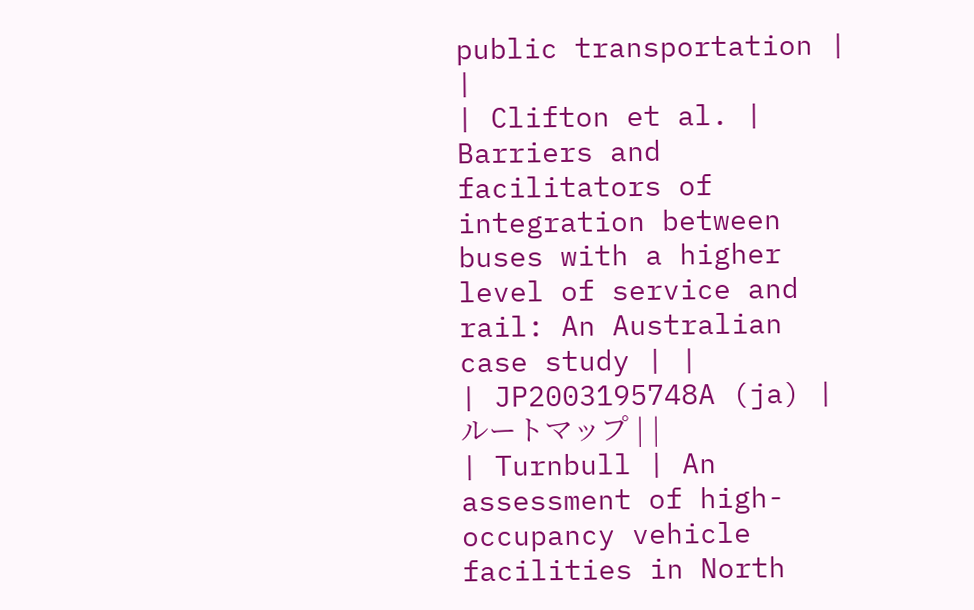public transportation | |
| Clifton et al. | Barriers and facilitators of integration between buses with a higher level of service and rail: An Australian case study | |
| JP2003195748A (ja) | ルートマップ | |
| Turnbull | An assessment of high-occupancy vehicle facilities in North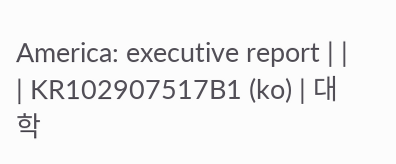America: executive report | |
| KR102907517B1 (ko) | 대학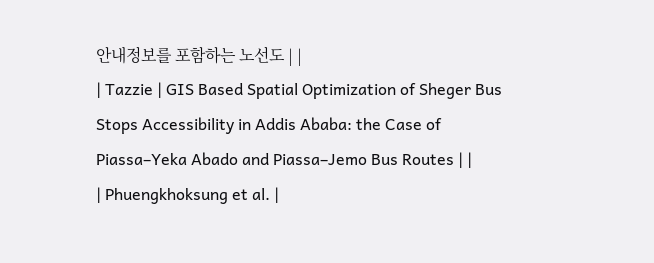안내정보를 포함하는 노선도 | |
| Tazzie | GIS Based Spatial Optimization of Sheger Bus Stops Accessibility in Addis Ababa: the Case of Piassa–Yeka Abado and Piassa–Jemo Bus Routes | |
| Phuengkhoksung et al. |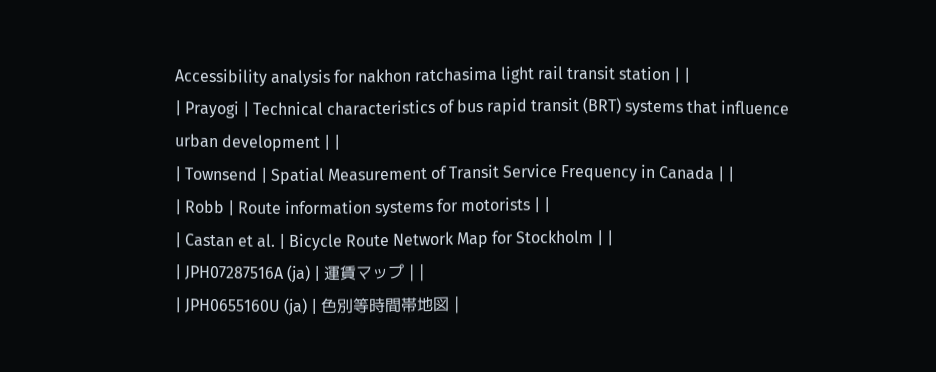Accessibility analysis for nakhon ratchasima light rail transit station | |
| Prayogi | Technical characteristics of bus rapid transit (BRT) systems that influence urban development | |
| Townsend | Spatial Measurement of Transit Service Frequency in Canada | |
| Robb | Route information systems for motorists | |
| Castan et al. | Bicycle Route Network Map for Stockholm | |
| JPH07287516A (ja) | 運賃マップ | |
| JPH0655160U (ja) | 色別等時間帯地図 |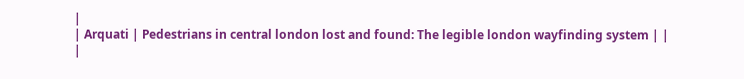|
| Arquati | Pedestrians in central london lost and found: The legible london wayfinding system | |
|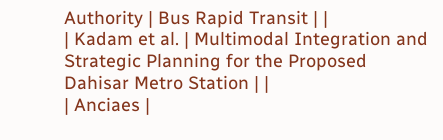Authority | Bus Rapid Transit | |
| Kadam et al. | Multimodal Integration and Strategic Planning for the Proposed Dahisar Metro Station | |
| Anciaes |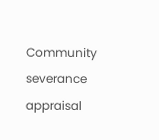Community severance appraisal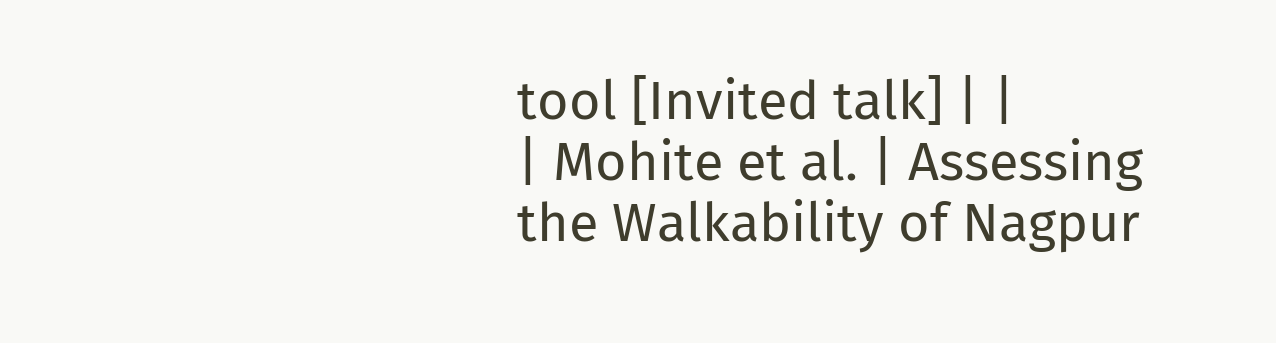tool [Invited talk] | |
| Mohite et al. | Assessing the Walkability of Nagpur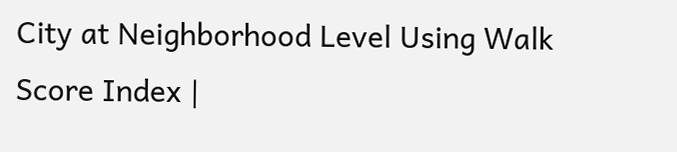City at Neighborhood Level Using Walk Score Index |